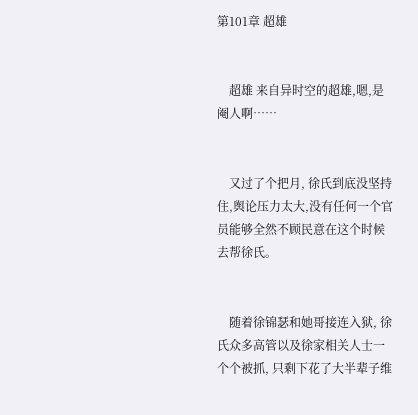第101章 超雄


    超雄 来自异时空的超雄,嗯,是阉人啊……


    又过了个把月, 徐氏到底没坚持住,舆论压力太大,没有任何一个官员能够全然不顾民意在这个时候去帮徐氏。


    随着徐锦瑟和她哥接连入狱, 徐氏众多高管以及徐家相关人士一个个被抓, 只剩下花了大半辈子维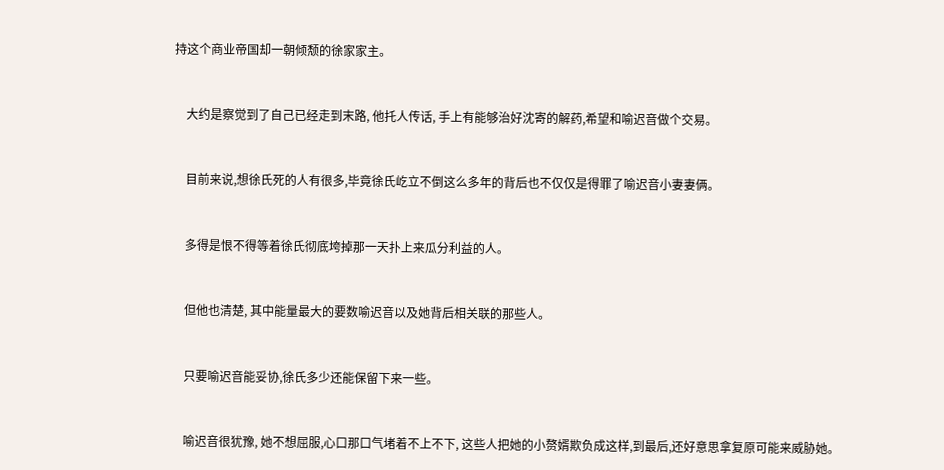持这个商业帝国却一朝倾颓的徐家家主。


    大约是察觉到了自己已经走到末路, 他托人传话, 手上有能够治好沈寄的解药,希望和喻迟音做个交易。


    目前来说,想徐氏死的人有很多,毕竟徐氏屹立不倒这么多年的背后也不仅仅是得罪了喻迟音小妻妻俩。


    多得是恨不得等着徐氏彻底垮掉那一天扑上来瓜分利益的人。


    但他也清楚, 其中能量最大的要数喻迟音以及她背后相关联的那些人。


    只要喻迟音能妥协,徐氏多少还能保留下来一些。


    喻迟音很犹豫, 她不想屈服,心口那口气堵着不上不下, 这些人把她的小赘婿欺负成这样,到最后,还好意思拿复原可能来威胁她。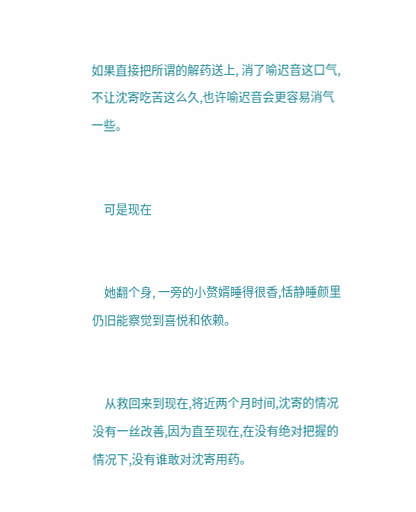如果直接把所谓的解药送上, 消了喻迟音这口气,不让沈寄吃苦这么久,也许喻迟音会更容易消气一些。


    可是现在


    她翻个身, 一旁的小赘婿睡得很香,恬静睡颜里仍旧能察觉到喜悦和依赖。


    从救回来到现在,将近两个月时间,沈寄的情况没有一丝改善,因为直至现在,在没有绝对把握的情况下,没有谁敢对沈寄用药。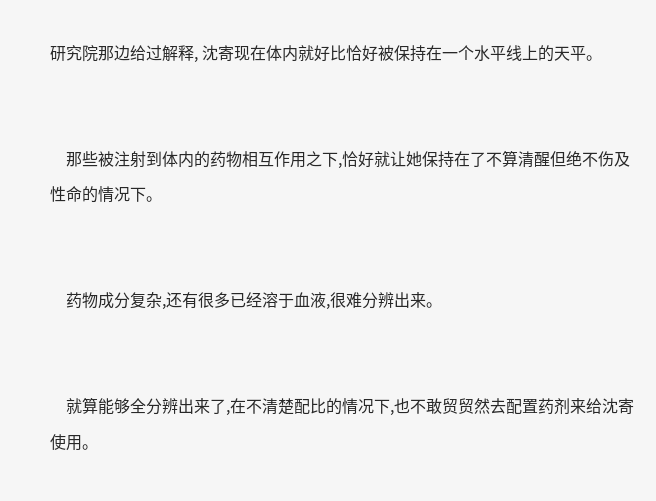研究院那边给过解释, 沈寄现在体内就好比恰好被保持在一个水平线上的天平。


    那些被注射到体内的药物相互作用之下,恰好就让她保持在了不算清醒但绝不伤及性命的情况下。


    药物成分复杂,还有很多已经溶于血液,很难分辨出来。


    就算能够全分辨出来了,在不清楚配比的情况下,也不敢贸贸然去配置药剂来给沈寄使用。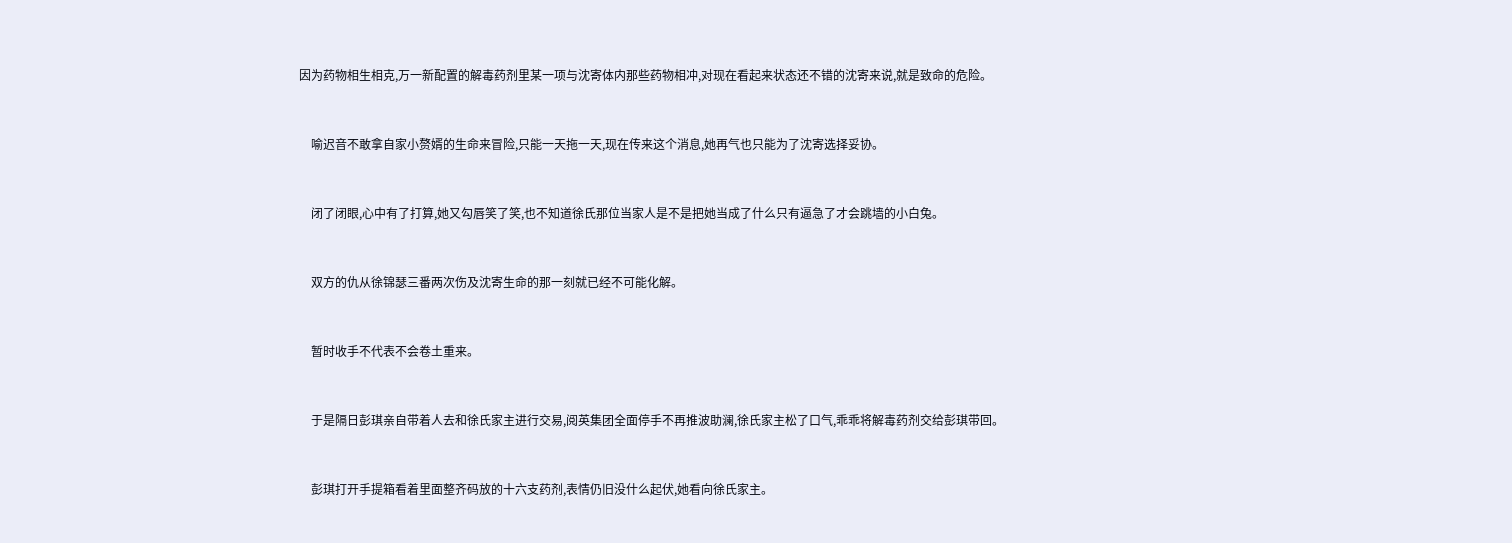因为药物相生相克,万一新配置的解毒药剂里某一项与沈寄体内那些药物相冲,对现在看起来状态还不错的沈寄来说,就是致命的危险。


    喻迟音不敢拿自家小赘婿的生命来冒险,只能一天拖一天,现在传来这个消息,她再气也只能为了沈寄选择妥协。


    闭了闭眼,心中有了打算,她又勾唇笑了笑,也不知道徐氏那位当家人是不是把她当成了什么只有逼急了才会跳墙的小白兔。


    双方的仇从徐锦瑟三番两次伤及沈寄生命的那一刻就已经不可能化解。


    暂时收手不代表不会卷土重来。


    于是隔日彭琪亲自带着人去和徐氏家主进行交易,阅英集团全面停手不再推波助澜,徐氏家主松了口气,乖乖将解毒药剂交给彭琪带回。


    彭琪打开手提箱看着里面整齐码放的十六支药剂,表情仍旧没什么起伏,她看向徐氏家主。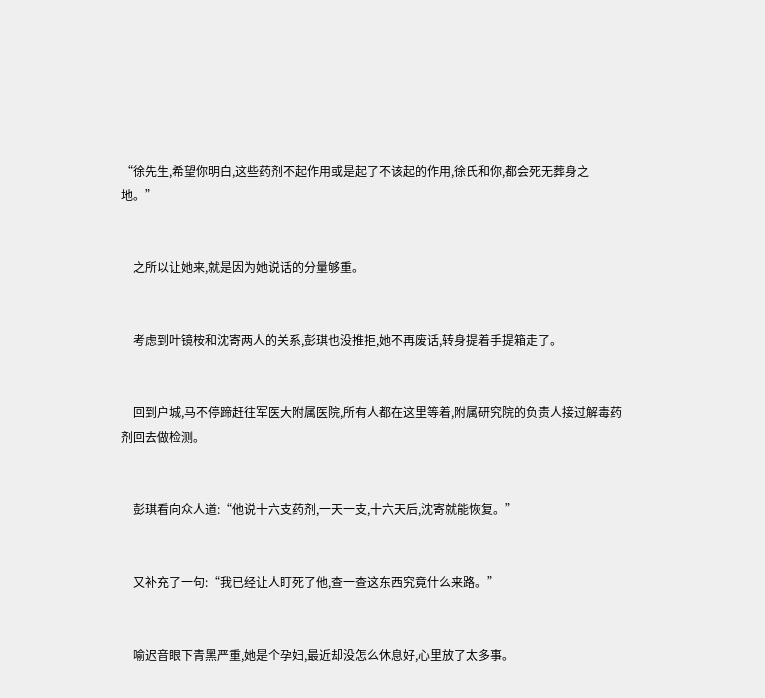“徐先生,希望你明白,这些药剂不起作用或是起了不该起的作用,徐氏和你,都会死无葬身之地。”


    之所以让她来,就是因为她说话的分量够重。


    考虑到叶镜桉和沈寄两人的关系,彭琪也没推拒,她不再废话,转身提着手提箱走了。


    回到户城,马不停蹄赶往军医大附属医院,所有人都在这里等着,附属研究院的负责人接过解毒药剂回去做检测。


    彭琪看向众人道:“他说十六支药剂,一天一支,十六天后,沈寄就能恢复。”


    又补充了一句:“我已经让人盯死了他,查一查这东西究竟什么来路。”


    喻迟音眼下青黑严重,她是个孕妇,最近却没怎么休息好,心里放了太多事。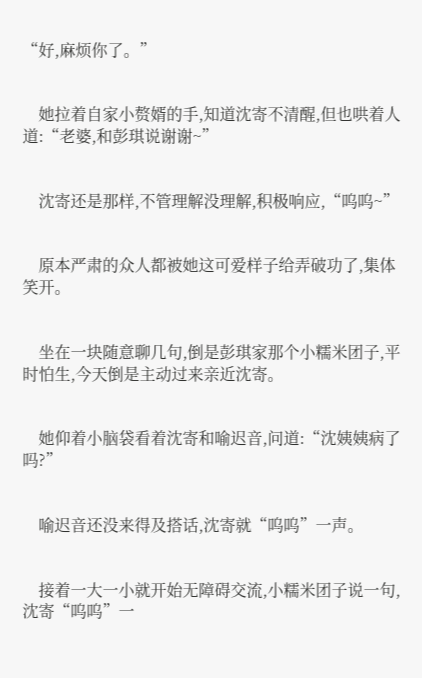“好,麻烦你了。”


    她拉着自家小赘婿的手,知道沈寄不清醒,但也哄着人道:“老婆,和彭琪说谢谢~”


    沈寄还是那样,不管理解没理解,积极响应,“呜呜~”


    原本严肃的众人都被她这可爱样子给弄破功了,集体笑开。


    坐在一块随意聊几句,倒是彭琪家那个小糯米团子,平时怕生,今天倒是主动过来亲近沈寄。


    她仰着小脑袋看着沈寄和喻迟音,问道:“沈姨姨病了吗?”


    喻迟音还没来得及搭话,沈寄就“呜呜”一声。


    接着一大一小就开始无障碍交流,小糯米团子说一句,沈寄“呜呜”一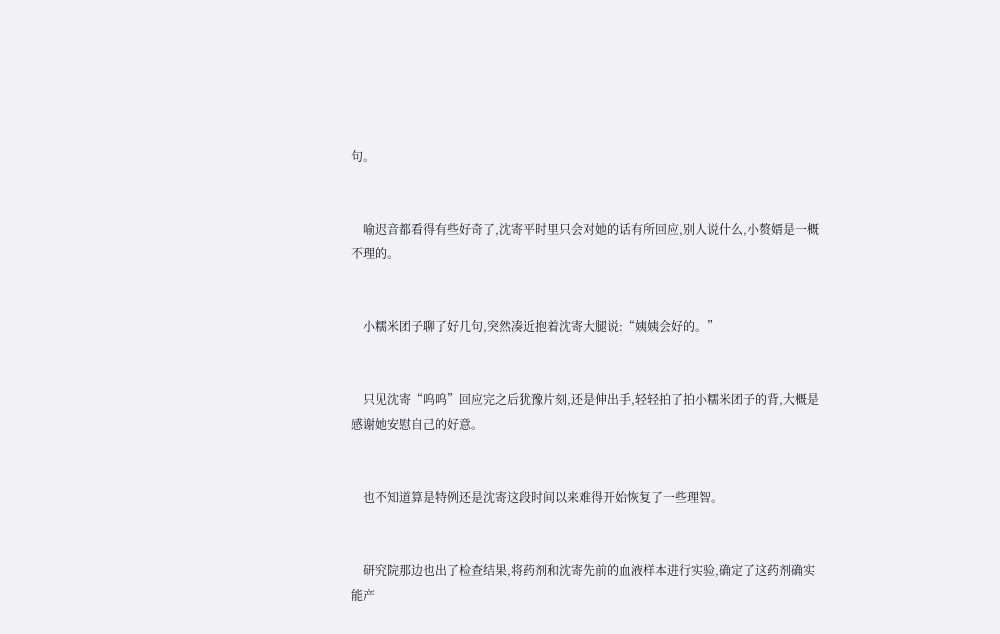句。


    喻迟音都看得有些好奇了,沈寄平时里只会对她的话有所回应,别人说什么,小赘婿是一概不理的。


    小糯米团子聊了好几句,突然凑近抱着沈寄大腿说:“姨姨会好的。”


    只见沈寄“呜呜”回应完之后犹豫片刻,还是伸出手,轻轻拍了拍小糯米团子的背,大概是感谢她安慰自己的好意。


    也不知道算是特例还是沈寄这段时间以来难得开始恢复了一些理智。


    研究院那边也出了检查结果,将药剂和沈寄先前的血液样本进行实验,确定了这药剂确实能产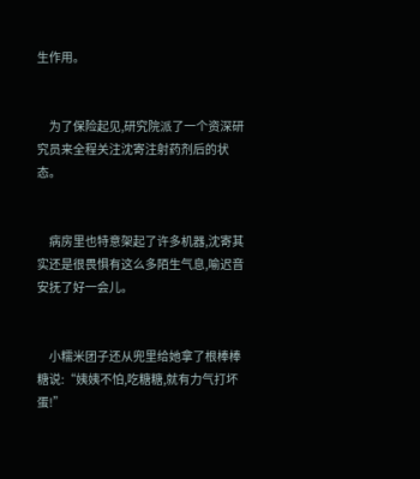生作用。


    为了保险起见,研究院派了一个资深研究员来全程关注沈寄注射药剂后的状态。


    病房里也特意架起了许多机器,沈寄其实还是很畏惧有这么多陌生气息,喻迟音安抚了好一会儿。


    小糯米团子还从兜里给她拿了根棒棒糖说:“姨姨不怕,吃糖糖,就有力气打坏蛋!”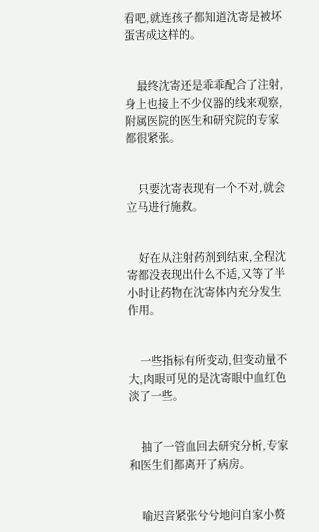看吧,就连孩子都知道沈寄是被坏蛋害成这样的。


    最终沈寄还是乖乖配合了注射,身上也接上不少仪器的线来观察,附属医院的医生和研究院的专家都很紧张。


    只要沈寄表现有一个不对,就会立马进行施救。


    好在从注射药剂到结束,全程沈寄都没表现出什么不适,又等了半小时让药物在沈寄体内充分发生作用。


    一些指标有所变动,但变动量不大,肉眼可见的是沈寄眼中血红色淡了一些。


    抽了一管血回去研究分析,专家和医生们都离开了病房。


    喻迟音紧张兮兮地问自家小赘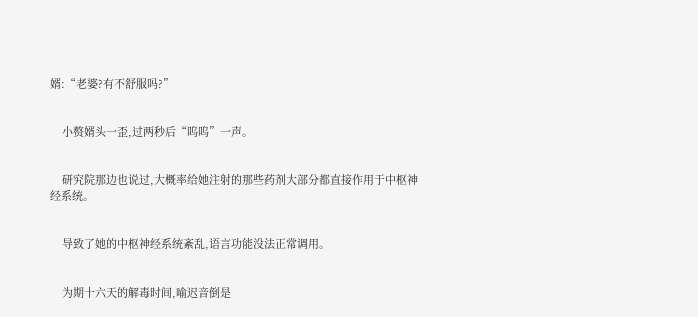婿:“老婆?有不舒服吗?”


    小赘婿头一歪,过两秒后“呜呜”一声。


    研究院那边也说过,大概率给她注射的那些药剂大部分都直接作用于中枢神经系统。


    导致了她的中枢神经系统紊乱,语言功能没法正常调用。


    为期十六天的解毒时间,喻迟音倒是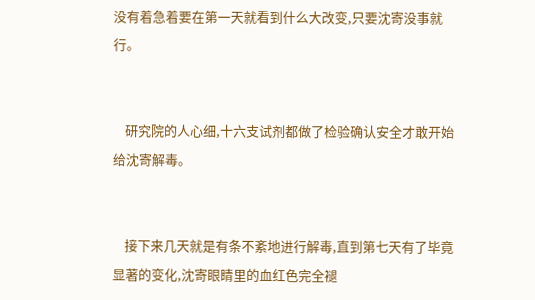没有着急着要在第一天就看到什么大改变,只要沈寄没事就行。


    研究院的人心细,十六支试剂都做了检验确认安全才敢开始给沈寄解毒。


    接下来几天就是有条不紊地进行解毒,直到第七天有了毕竟显著的变化,沈寄眼睛里的血红色完全褪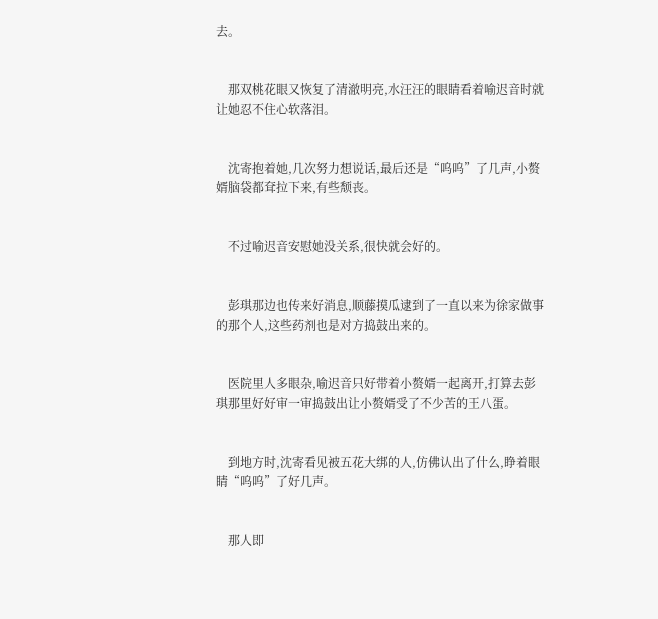去。


    那双桃花眼又恢复了清澈明亮,水汪汪的眼睛看着喻迟音时就让她忍不住心软落泪。


    沈寄抱着她,几次努力想说话,最后还是“呜呜”了几声,小赘婿脑袋都耷拉下来,有些颓丧。


    不过喻迟音安慰她没关系,很快就会好的。


    彭琪那边也传来好消息,顺藤摸瓜逮到了一直以来为徐家做事的那个人,这些药剂也是对方捣鼓出来的。


    医院里人多眼杂,喻迟音只好带着小赘婿一起离开,打算去彭琪那里好好审一审捣鼓出让小赘婿受了不少苦的王八蛋。


    到地方时,沈寄看见被五花大绑的人,仿佛认出了什么,睁着眼睛“呜呜”了好几声。


    那人即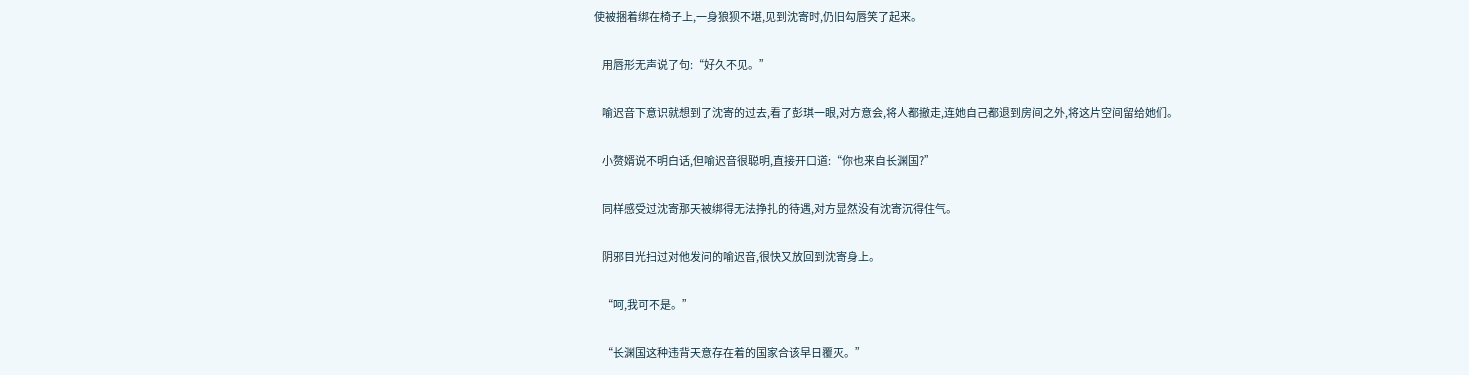使被捆着绑在椅子上,一身狼狈不堪,见到沈寄时,仍旧勾唇笑了起来。


    用唇形无声说了句:“好久不见。”


    喻迟音下意识就想到了沈寄的过去,看了彭琪一眼,对方意会,将人都撤走,连她自己都退到房间之外,将这片空间留给她们。


    小赘婿说不明白话,但喻迟音很聪明,直接开口道:“你也来自长渊国?”


    同样感受过沈寄那天被绑得无法挣扎的待遇,对方显然没有沈寄沉得住气。


    阴邪目光扫过对他发问的喻迟音,很快又放回到沈寄身上。


    “呵,我可不是。”


    “长渊国这种违背天意存在着的国家合该早日覆灭。”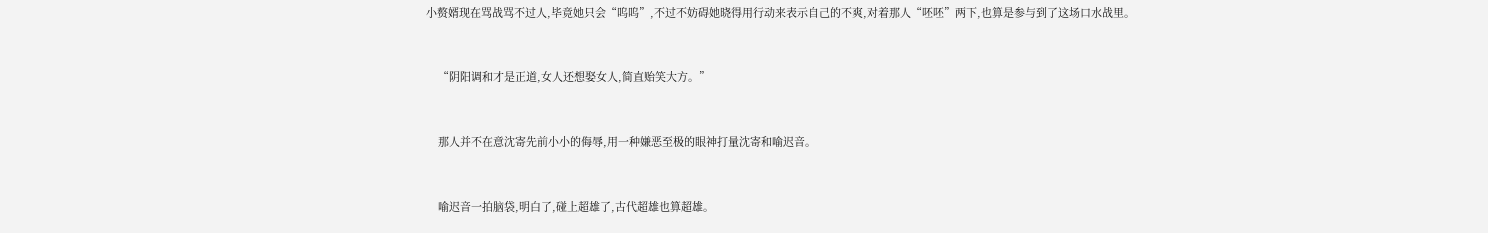小赘婿现在骂战骂不过人,毕竟她只会“呜呜”,不过不妨碍她晓得用行动来表示自己的不爽,对着那人“呸呸”两下,也算是参与到了这场口水战里。


    “阴阳调和才是正道,女人还想娶女人,简直贻笑大方。”


    那人并不在意沈寄先前小小的侮辱,用一种嫌恶至极的眼神打量沈寄和喻迟音。


    喻迟音一拍脑袋,明白了,碰上超雄了,古代超雄也算超雄。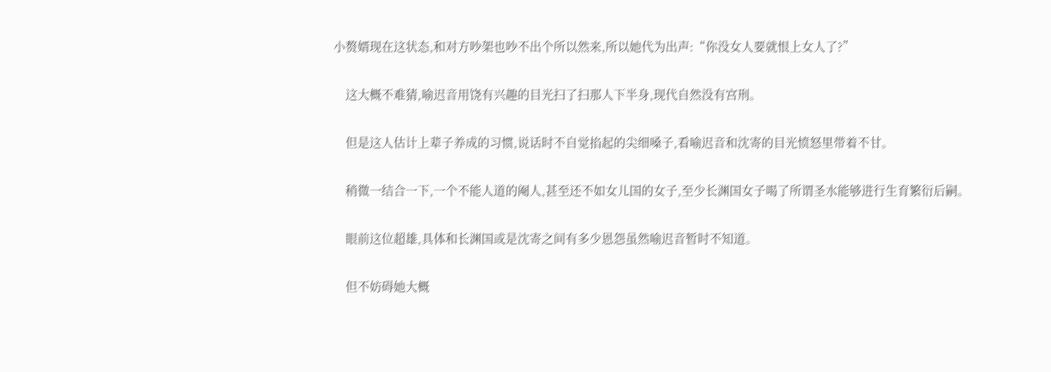小赘婿现在这状态,和对方吵架也吵不出个所以然来,所以她代为出声:“你没女人要就恨上女人了?”


    这大概不难猜,喻迟音用饶有兴趣的目光扫了扫那人下半身,现代自然没有宫刑。


    但是这人估计上辈子养成的习惯,说话时不自觉掐起的尖细嗓子,看喻迟音和沈寄的目光愤怒里带着不甘。


    稍微一结合一下,一个不能人道的阉人,甚至还不如女儿国的女子,至少长渊国女子喝了所谓圣水能够进行生育繁衍后嗣。


    眼前这位超雄,具体和长渊国或是沈寄之间有多少恩怨虽然喻迟音暂时不知道。


    但不妨碍她大概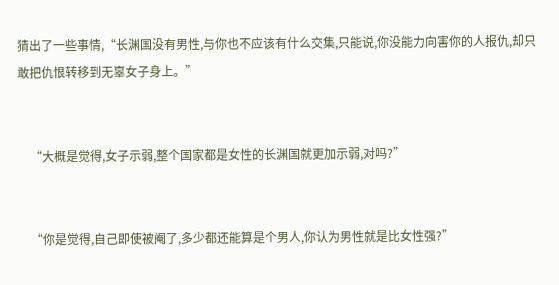猜出了一些事情,“长渊国没有男性,与你也不应该有什么交集,只能说,你没能力向害你的人报仇,却只敢把仇恨转移到无辜女子身上。”


    “大概是觉得,女子示弱,整个国家都是女性的长渊国就更加示弱,对吗?”


    “你是觉得,自己即使被阉了,多少都还能算是个男人,你认为男性就是比女性强?”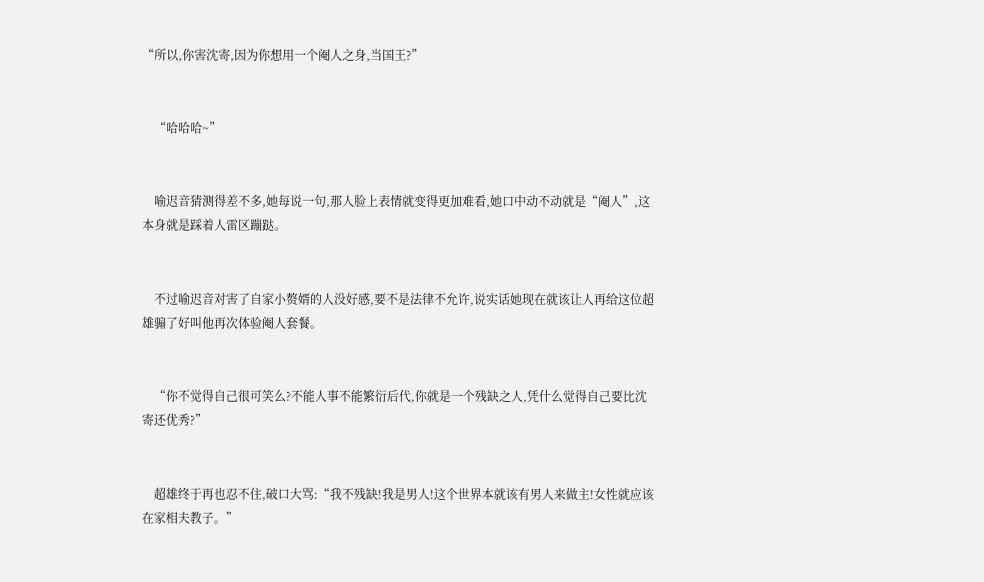“所以,你害沈寄,因为你想用一个阉人之身,当国王?”


    “哈哈哈~”


    喻迟音猜测得差不多,她每说一句,那人脸上表情就变得更加难看,她口中动不动就是“阉人”,这本身就是踩着人雷区蹦跶。


    不过喻迟音对害了自家小赘婿的人没好感,要不是法律不允许,说实话她现在就该让人再给这位超雄骟了好叫他再次体验阉人套餐。


    “你不觉得自己很可笑么?不能人事不能繁衍后代,你就是一个残缺之人,凭什么觉得自己要比沈寄还优秀?”


    超雄终于再也忍不住,破口大骂:“我不残缺!我是男人!这个世界本就该有男人来做主!女性就应该在家相夫教子。”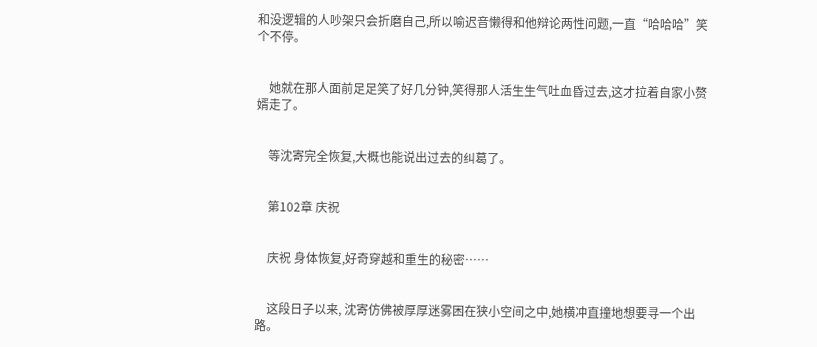和没逻辑的人吵架只会折磨自己,所以喻迟音懒得和他辩论两性问题,一直“哈哈哈”笑个不停。


    她就在那人面前足足笑了好几分钟,笑得那人活生生气吐血昏过去,这才拉着自家小赘婿走了。


    等沈寄完全恢复,大概也能说出过去的纠葛了。


    第102章 庆祝


    庆祝 身体恢复,好奇穿越和重生的秘密……


    这段日子以来, 沈寄仿佛被厚厚迷雾困在狭小空间之中,她横冲直撞地想要寻一个出路。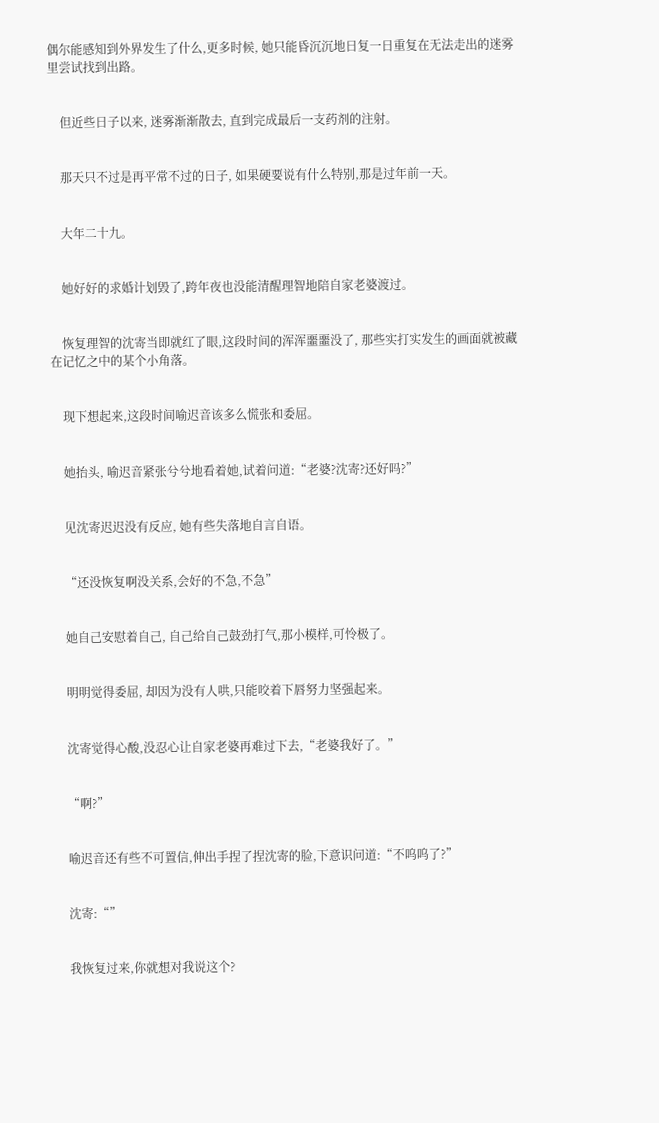偶尔能感知到外界发生了什么,更多时候, 她只能昏沉沉地日复一日重复在无法走出的迷雾里尝试找到出路。


    但近些日子以来, 迷雾渐渐散去, 直到完成最后一支药剂的注射。


    那天只不过是再平常不过的日子, 如果硬要说有什么特别,那是过年前一天。


    大年二十九。


    她好好的求婚计划毁了,跨年夜也没能清醒理智地陪自家老婆渡过。


    恢复理智的沈寄当即就红了眼,这段时间的浑浑噩噩没了, 那些实打实发生的画面就被藏在记忆之中的某个小角落。


    现下想起来,这段时间喻迟音该多么慌张和委屈。


    她抬头, 喻迟音紧张兮兮地看着她,试着问道:“老婆?沈寄?还好吗?”


    见沈寄迟迟没有反应, 她有些失落地自言自语。


    “还没恢复啊没关系,会好的不急,不急”


    她自己安慰着自己, 自己给自己鼓劲打气,那小模样,可怜极了。


    明明觉得委屈, 却因为没有人哄,只能咬着下唇努力坚强起来。


    沈寄觉得心酸,没忍心让自家老婆再难过下去,“老婆我好了。”


    “啊?”


    喻迟音还有些不可置信,伸出手捏了捏沈寄的脸,下意识问道:“不呜呜了?”


    沈寄:“”


    我恢复过来,你就想对我说这个?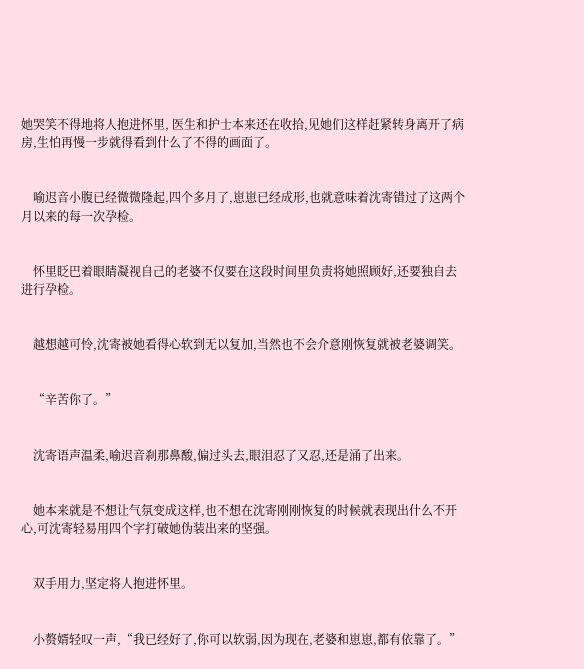她哭笑不得地将人抱进怀里, 医生和护士本来还在收拾,见她们这样赶紧转身离开了病房,生怕再慢一步就得看到什么了不得的画面了。


    喻迟音小腹已经微微隆起,四个多月了,崽崽已经成形,也就意味着沈寄错过了这两个月以来的每一次孕检。


    怀里眨巴着眼睛凝视自己的老婆不仅要在这段时间里负责将她照顾好,还要独自去进行孕检。


    越想越可怜,沈寄被她看得心软到无以复加,当然也不会介意刚恢复就被老婆调笑。


    “辛苦你了。”


    沈寄语声温柔,喻迟音刹那鼻酸,偏过头去,眼泪忍了又忍,还是涌了出来。


    她本来就是不想让气氛变成这样,也不想在沈寄刚刚恢复的时候就表现出什么不开心,可沈寄轻易用四个字打破她伪装出来的坚强。


    双手用力,坚定将人抱进怀里。


    小赘婿轻叹一声,“我已经好了,你可以软弱,因为现在,老婆和崽崽,都有依靠了。”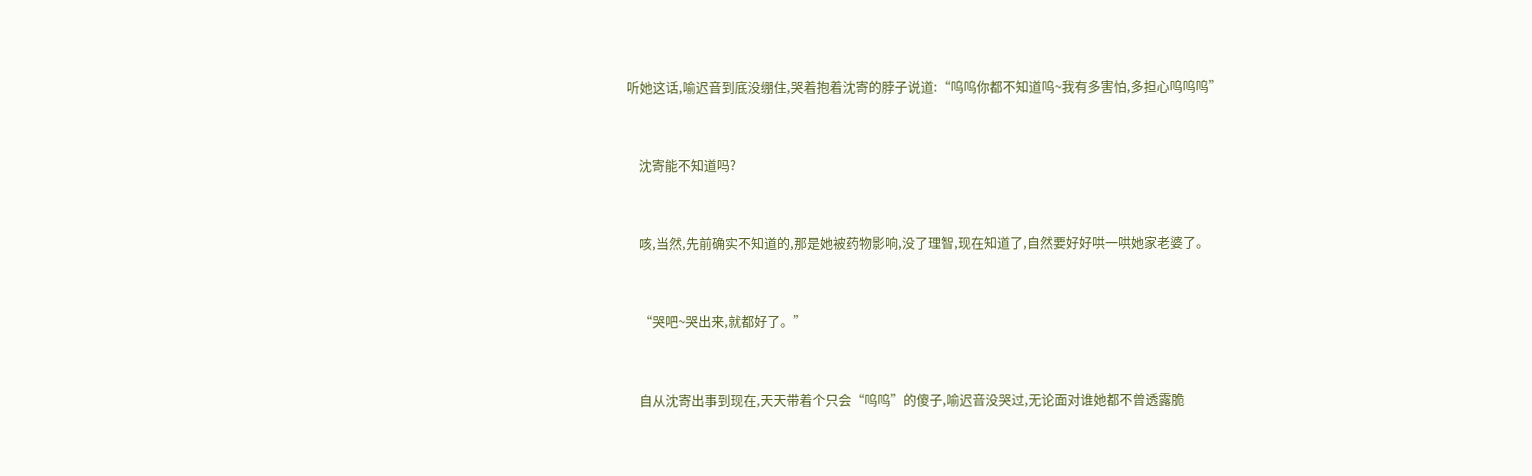听她这话,喻迟音到底没绷住,哭着抱着沈寄的脖子说道:“呜呜你都不知道呜~我有多害怕,多担心呜呜呜”


    沈寄能不知道吗?


    咳,当然,先前确实不知道的,那是她被药物影响,没了理智,现在知道了,自然要好好哄一哄她家老婆了。


    “哭吧~哭出来,就都好了。”


    自从沈寄出事到现在,天天带着个只会“呜呜”的傻子,喻迟音没哭过,无论面对谁她都不曾透露脆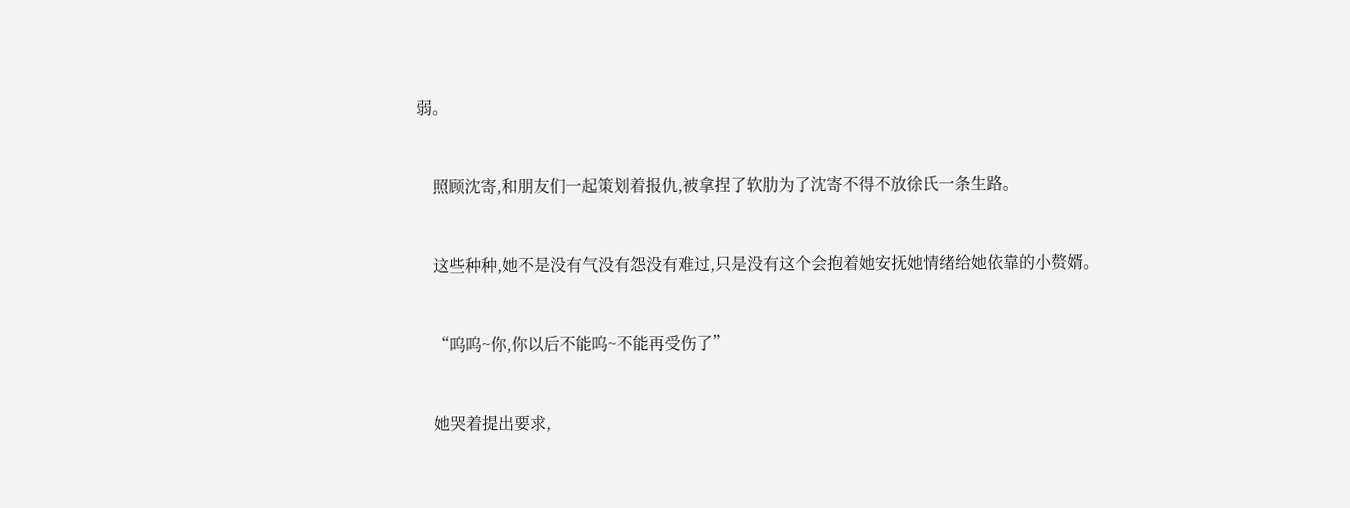弱。


    照顾沈寄,和朋友们一起策划着报仇,被拿捏了软肋为了沈寄不得不放徐氏一条生路。


    这些种种,她不是没有气没有怨没有难过,只是没有这个会抱着她安抚她情绪给她依靠的小赘婿。


    “呜呜~你,你以后不能呜~不能再受伤了”


    她哭着提出要求,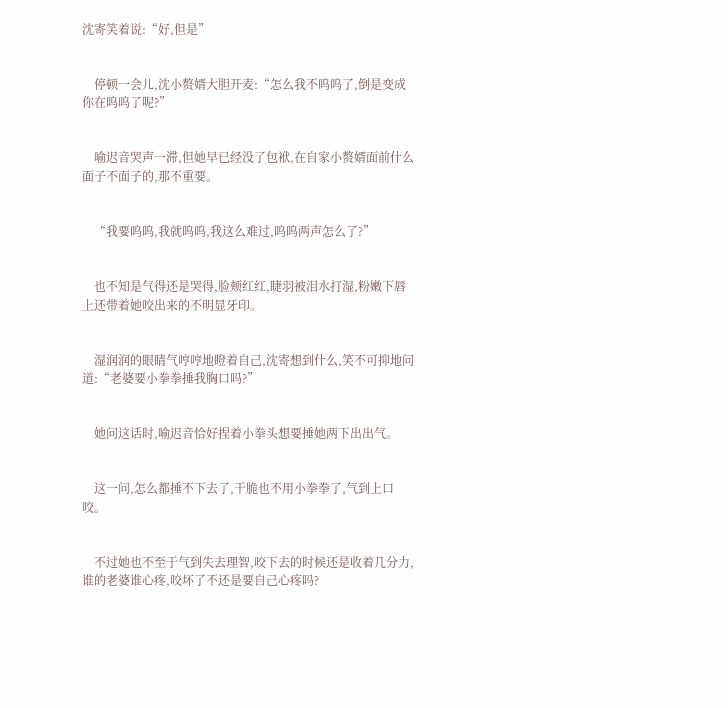沈寄笑着说:“好,但是”


    停顿一会儿,沈小赘婿大胆开麦:“怎么我不呜呜了,倒是变成你在呜呜了呢?”


    喻迟音哭声一滞,但她早已经没了包袱,在自家小赘婿面前什么面子不面子的,那不重要。


    “我要呜呜,我就呜呜,我这么难过,呜呜两声怎么了?”


    也不知是气得还是哭得,脸颊红红,睫羽被泪水打湿,粉嫩下唇上还带着她咬出来的不明显牙印。


    湿润润的眼睛气哼哼地瞪着自己,沈寄想到什么,笑不可抑地问道:“老婆要小拳拳捶我胸口吗?”


    她问这话时,喻迟音恰好捏着小拳头想要捶她两下出出气。


    这一问,怎么都捶不下去了,干脆也不用小拳拳了,气到上口咬。


    不过她也不至于气到失去理智,咬下去的时候还是收着几分力,谁的老婆谁心疼,咬坏了不还是要自己心疼吗?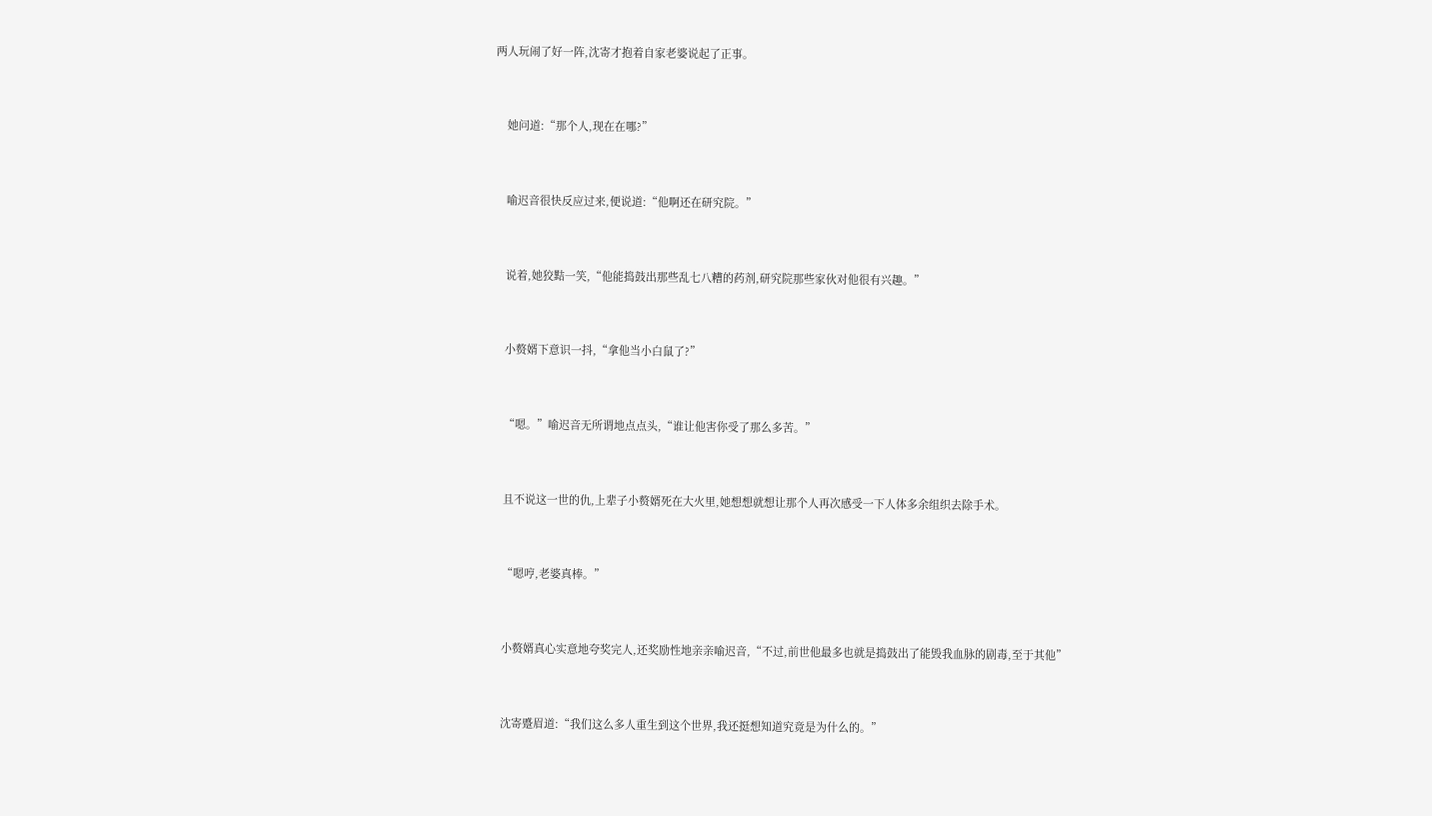两人玩闹了好一阵,沈寄才抱着自家老婆说起了正事。


    她问道:“那个人,现在在哪?”


    喻迟音很快反应过来,便说道:“他啊还在研究院。”


    说着,她狡黠一笑,“他能捣鼓出那些乱七八糟的药剂,研究院那些家伙对他很有兴趣。”


    小赘婿下意识一抖,“拿他当小白鼠了?”


    “嗯。”喻迟音无所谓地点点头,“谁让他害你受了那么多苦。”


    且不说这一世的仇,上辈子小赘婿死在大火里,她想想就想让那个人再次感受一下人体多余组织去除手术。


    “嗯哼,老婆真棒。”


    小赘婿真心实意地夸奖完人,还奖励性地亲亲喻迟音,“不过,前世他最多也就是捣鼓出了能毁我血脉的剧毒,至于其他”


    沈寄蹙眉道:“我们这么多人重生到这个世界,我还挺想知道究竟是为什么的。”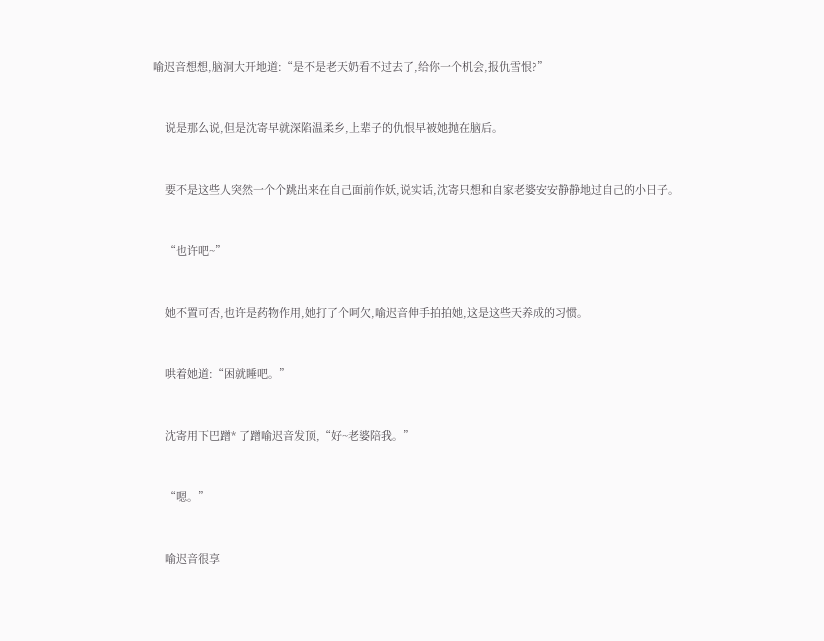喻迟音想想,脑洞大开地道:“是不是老天奶看不过去了,给你一个机会,报仇雪恨?”


    说是那么说,但是沈寄早就深陷温柔乡,上辈子的仇恨早被她抛在脑后。


    要不是这些人突然一个个跳出来在自己面前作妖,说实话,沈寄只想和自家老婆安安静静地过自己的小日子。


    “也许吧~”


    她不置可否,也许是药物作用,她打了个呵欠,喻迟音伸手拍拍她,这是这些天养成的习惯。


    哄着她道:“困就睡吧。”


    沈寄用下巴蹭* 了蹭喻迟音发顶,“好~老婆陪我。”


    “嗯。”


    喻迟音很享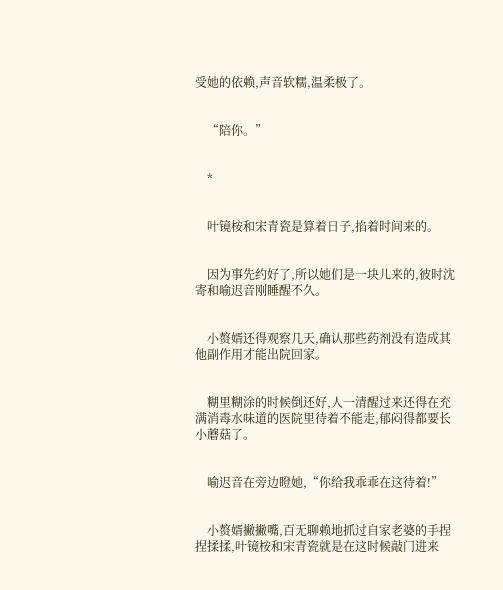受她的依赖,声音软糯,温柔极了。


    “陪你。”


    *


    叶镜桉和宋青瓷是算着日子,掐着时间来的。


    因为事先约好了,所以她们是一块儿来的,彼时沈寄和喻迟音刚睡醒不久。


    小赘婿还得观察几天,确认那些药剂没有造成其他副作用才能出院回家。


    糊里糊涂的时候倒还好,人一清醒过来还得在充满消毒水味道的医院里待着不能走,郁闷得都要长小蘑菇了。


    喻迟音在旁边瞪她,“你给我乖乖在这待着!”


    小赘婿撇撇嘴,百无聊赖地抓过自家老婆的手捏捏揉揉,叶镜桉和宋青瓷就是在这时候敲门进来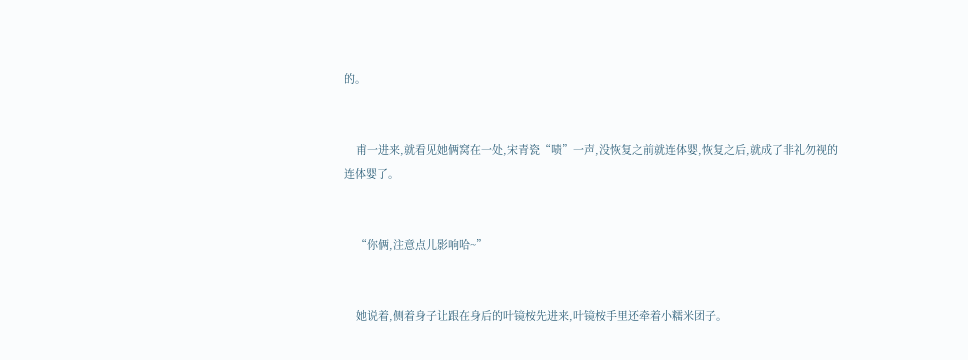的。


    甫一进来,就看见她俩窝在一处,宋青瓷“啧”一声,没恢复之前就连体婴,恢复之后,就成了非礼勿视的连体婴了。


    “你俩,注意点儿影响哈~”


    她说着,侧着身子让跟在身后的叶镜桉先进来,叶镜桉手里还牵着小糯米团子。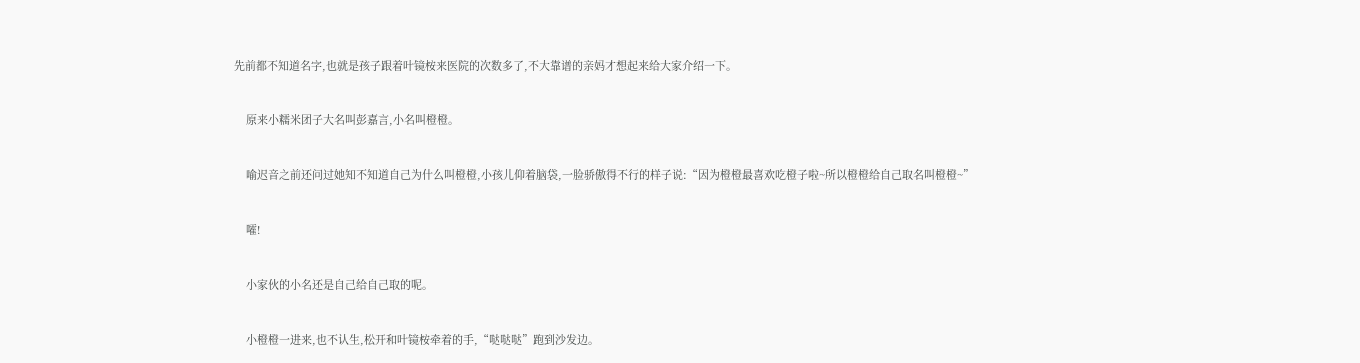先前都不知道名字,也就是孩子跟着叶镜桉来医院的次数多了,不大靠谱的亲妈才想起来给大家介绍一下。


    原来小糯米团子大名叫彭嘉言,小名叫橙橙。


    喻迟音之前还问过她知不知道自己为什么叫橙橙,小孩儿仰着脑袋,一脸骄傲得不行的样子说:“因为橙橙最喜欢吃橙子啦~所以橙橙给自己取名叫橙橙~”


    嚯!


    小家伙的小名还是自己给自己取的呢。


    小橙橙一进来,也不认生,松开和叶镜桉牵着的手,“哒哒哒”跑到沙发边。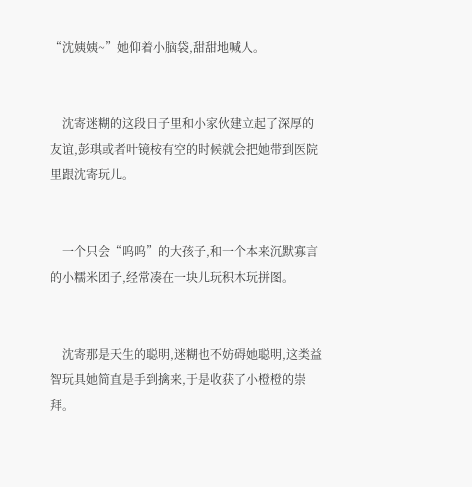“沈姨姨~”她仰着小脑袋,甜甜地喊人。


    沈寄迷糊的这段日子里和小家伙建立起了深厚的友谊,彭琪或者叶镜桉有空的时候就会把她带到医院里跟沈寄玩儿。


    一个只会“呜呜”的大孩子,和一个本来沉默寡言的小糯米团子,经常凑在一块儿玩积木玩拼图。


    沈寄那是天生的聪明,迷糊也不妨碍她聪明,这类益智玩具她简直是手到擒来,于是收获了小橙橙的崇拜。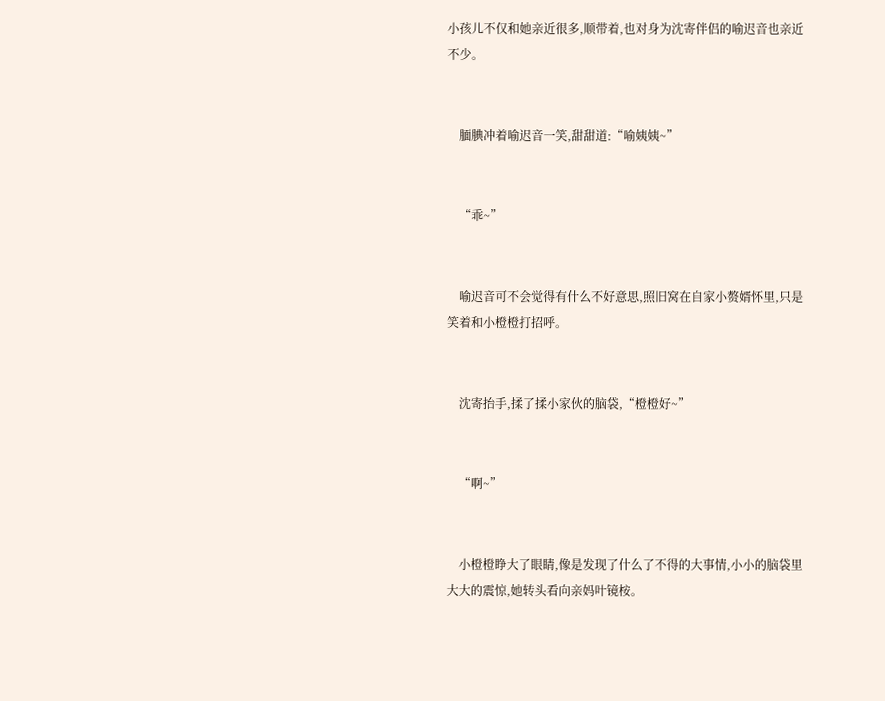小孩儿不仅和她亲近很多,顺带着,也对身为沈寄伴侣的喻迟音也亲近不少。


    腼腆冲着喻迟音一笑,甜甜道:“喻姨姨~”


    “乖~”


    喻迟音可不会觉得有什么不好意思,照旧窝在自家小赘婿怀里,只是笑着和小橙橙打招呼。


    沈寄抬手,揉了揉小家伙的脑袋,“橙橙好~”


    “啊~”


    小橙橙睁大了眼睛,像是发现了什么了不得的大事情,小小的脑袋里大大的震惊,她转头看向亲妈叶镜桉。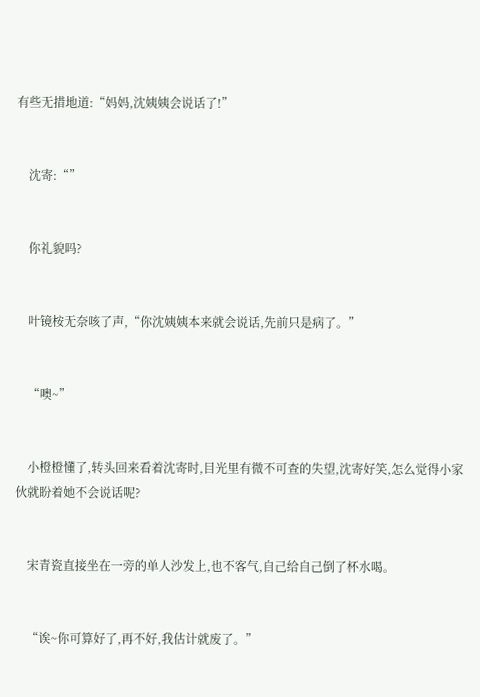有些无措地道:“妈妈,沈姨姨会说话了!”


    沈寄:“”


    你礼貌吗?


    叶镜桉无奈咳了声,“你沈姨姨本来就会说话,先前只是病了。”


    “噢~”


    小橙橙懂了,转头回来看着沈寄时,目光里有微不可查的失望,沈寄好笑,怎么觉得小家伙就盼着她不会说话呢?


    宋青瓷直接坐在一旁的单人沙发上,也不客气,自己给自己倒了杯水喝。


    “诶~你可算好了,再不好,我估计就废了。”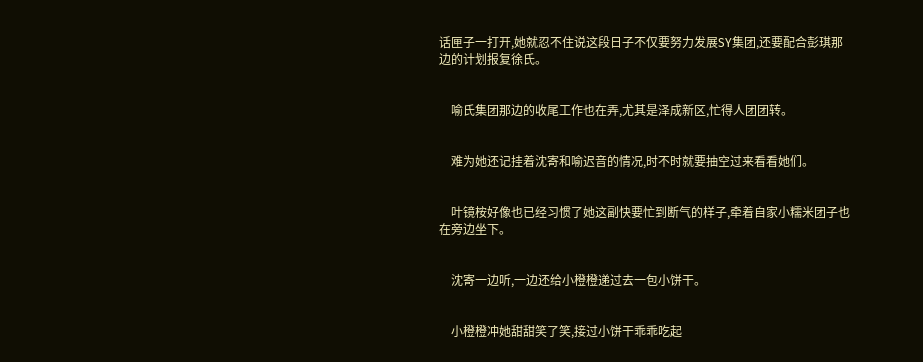话匣子一打开,她就忍不住说这段日子不仅要努力发展SY集团,还要配合彭琪那边的计划报复徐氏。


    喻氏集团那边的收尾工作也在弄,尤其是泽成新区,忙得人团团转。


    难为她还记挂着沈寄和喻迟音的情况,时不时就要抽空过来看看她们。


    叶镜桉好像也已经习惯了她这副快要忙到断气的样子,牵着自家小糯米团子也在旁边坐下。


    沈寄一边听,一边还给小橙橙递过去一包小饼干。


    小橙橙冲她甜甜笑了笑,接过小饼干乖乖吃起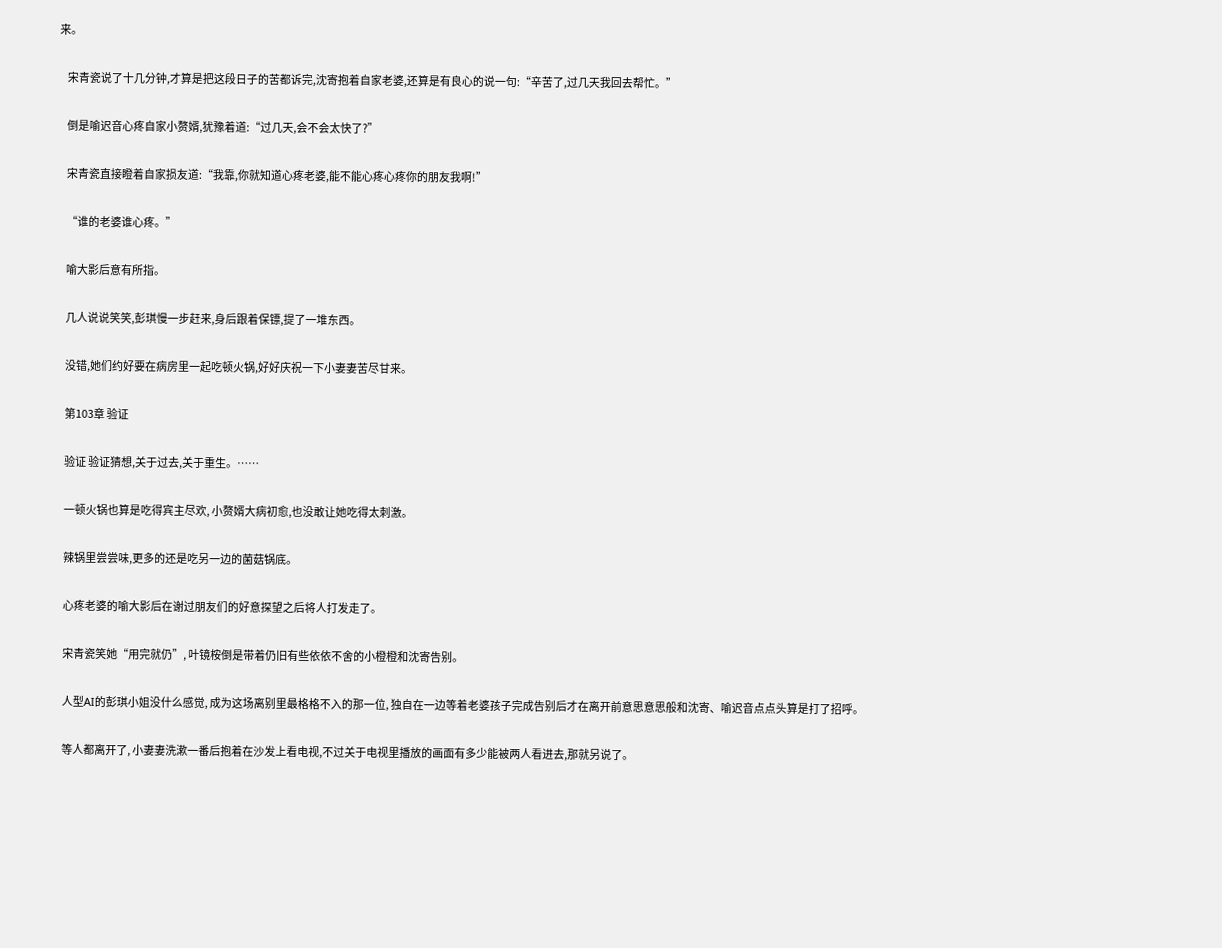来。


    宋青瓷说了十几分钟,才算是把这段日子的苦都诉完,沈寄抱着自家老婆,还算是有良心的说一句:“辛苦了,过几天我回去帮忙。”


    倒是喻迟音心疼自家小赘婿,犹豫着道:“过几天,会不会太快了?”


    宋青瓷直接瞪着自家损友道:“我靠,你就知道心疼老婆,能不能心疼心疼你的朋友我啊!”


    “谁的老婆谁心疼。”


    喻大影后意有所指。


    几人说说笑笑,彭琪慢一步赶来,身后跟着保镖,提了一堆东西。


    没错,她们约好要在病房里一起吃顿火锅,好好庆祝一下小妻妻苦尽甘来。


    第103章 验证


    验证 验证猜想,关于过去,关于重生。……


    一顿火锅也算是吃得宾主尽欢, 小赘婿大病初愈,也没敢让她吃得太刺激。


    辣锅里尝尝味,更多的还是吃另一边的菌菇锅底。


    心疼老婆的喻大影后在谢过朋友们的好意探望之后将人打发走了。


    宋青瓷笑她“用完就仍”, 叶镜桉倒是带着仍旧有些依依不舍的小橙橙和沈寄告别。


    人型AI的彭琪小姐没什么感觉, 成为这场离别里最格格不入的那一位, 独自在一边等着老婆孩子完成告别后才在离开前意思意思般和沈寄、喻迟音点点头算是打了招呼。


    等人都离开了, 小妻妻洗漱一番后抱着在沙发上看电视,不过关于电视里播放的画面有多少能被两人看进去,那就另说了。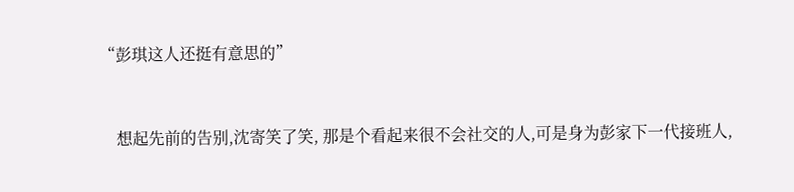“彭琪这人还挺有意思的”


    想起先前的告别,沈寄笑了笑, 那是个看起来很不会社交的人,可是身为彭家下一代接班人,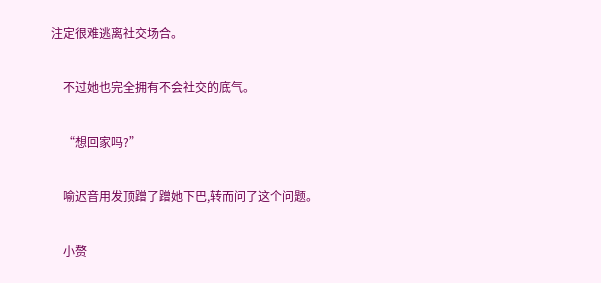注定很难逃离社交场合。


    不过她也完全拥有不会社交的底气。


    “想回家吗?”


    喻迟音用发顶蹭了蹭她下巴,转而问了这个问题。


    小赘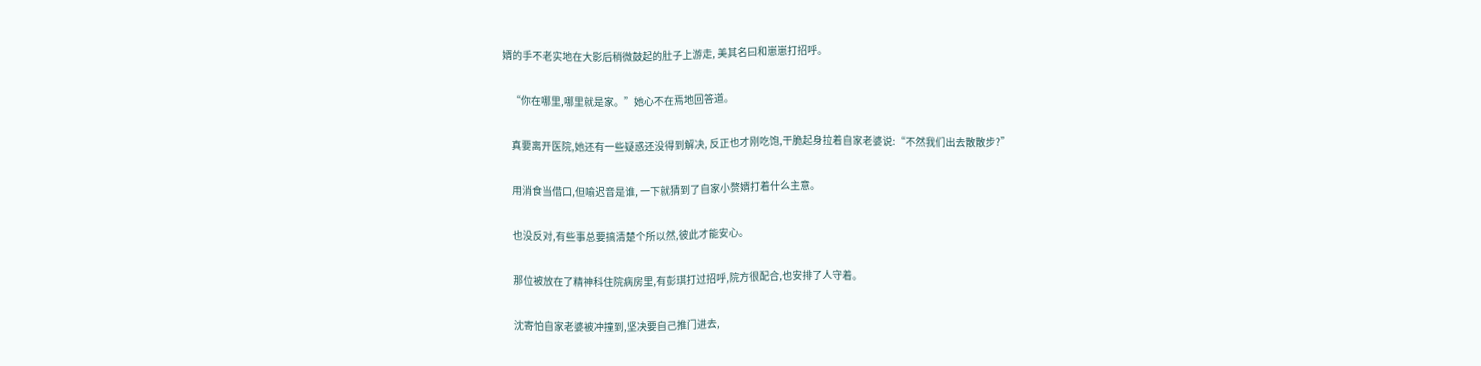婿的手不老实地在大影后稍微鼓起的肚子上游走, 美其名曰和崽崽打招呼。


    “你在哪里,哪里就是家。”她心不在焉地回答道。


    真要离开医院,她还有一些疑惑还没得到解决, 反正也才刚吃饱,干脆起身拉着自家老婆说:“不然我们出去散散步?”


    用消食当借口,但喻迟音是谁, 一下就猜到了自家小赘婿打着什么主意。


    也没反对,有些事总要搞清楚个所以然,彼此才能安心。


    那位被放在了精神科住院病房里,有彭琪打过招呼,院方很配合,也安排了人守着。


    沈寄怕自家老婆被冲撞到,坚决要自己推门进去,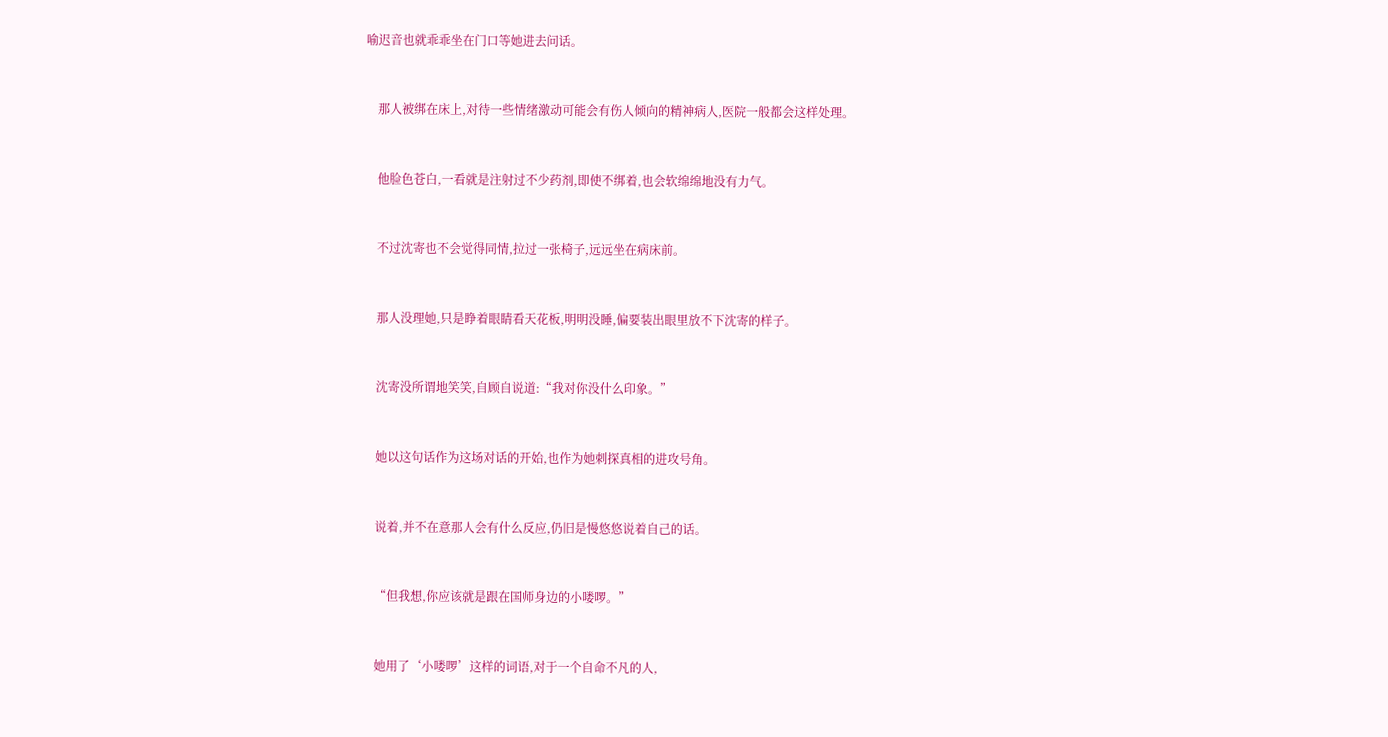喻迟音也就乖乖坐在门口等她进去问话。


    那人被绑在床上,对待一些情绪激动可能会有伤人倾向的精神病人,医院一般都会这样处理。


    他脸色苍白,一看就是注射过不少药剂,即使不绑着,也会软绵绵地没有力气。


    不过沈寄也不会觉得同情,拉过一张椅子,远远坐在病床前。


    那人没理她,只是睁着眼睛看天花板,明明没睡,偏要装出眼里放不下沈寄的样子。


    沈寄没所谓地笑笑,自顾自说道:“我对你没什么印象。”


    她以这句话作为这场对话的开始,也作为她刺探真相的进攻号角。


    说着,并不在意那人会有什么反应,仍旧是慢悠悠说着自己的话。


    “但我想,你应该就是跟在国师身边的小喽啰。”


    她用了‘小喽啰’这样的词语,对于一个自命不凡的人,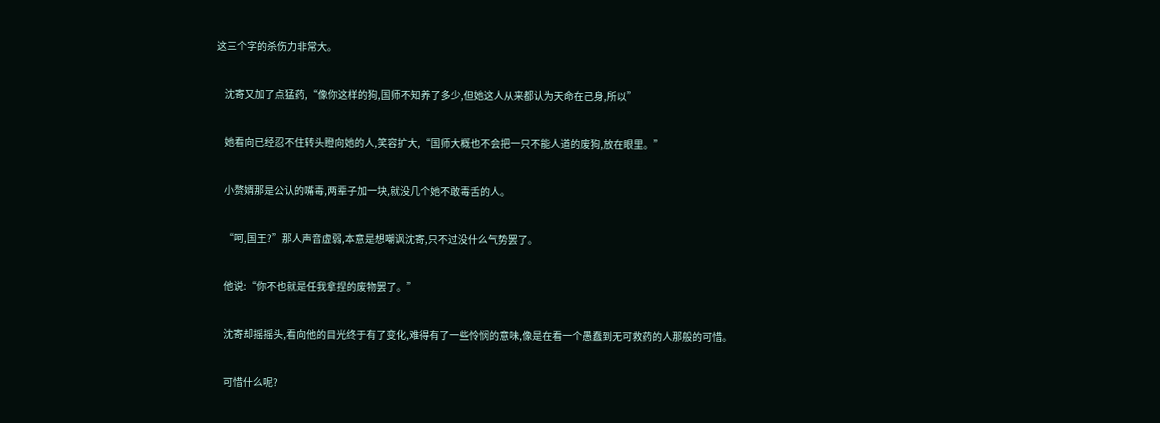这三个字的杀伤力非常大。


    沈寄又加了点猛药,“像你这样的狗,国师不知养了多少,但她这人从来都认为天命在己身,所以”


    她看向已经忍不住转头瞪向她的人,笑容扩大,“国师大概也不会把一只不能人道的废狗,放在眼里。”


    小赘婿那是公认的嘴毒,两辈子加一块,就没几个她不敢毒舌的人。


    “呵,国王?”那人声音虚弱,本意是想嘲讽沈寄,只不过没什么气势罢了。


    他说:“你不也就是任我拿捏的废物罢了。”


    沈寄却摇摇头,看向他的目光终于有了变化,难得有了一些怜悯的意味,像是在看一个愚蠢到无可救药的人那般的可惜。


    可惜什么呢?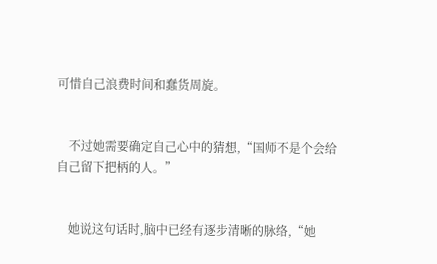可惜自己浪费时间和蠢货周旋。


    不过她需要确定自己心中的猜想,“国师不是个会给自己留下把柄的人。”


    她说这句话时,脑中已经有逐步清晰的脉络,“她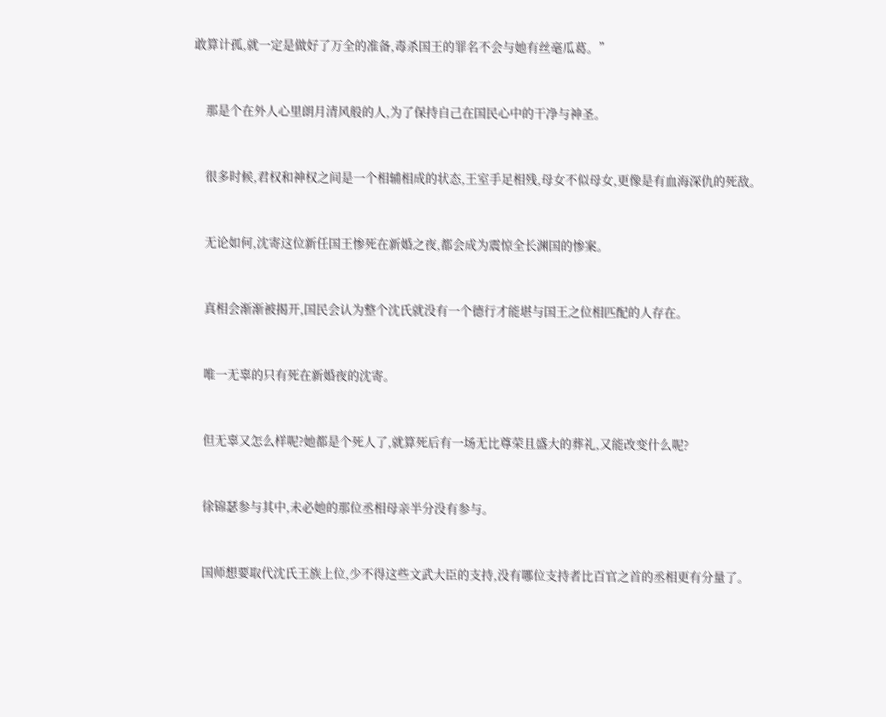敢算计孤,就一定是做好了万全的准备,毒杀国王的罪名不会与她有丝毫瓜葛。”


    那是个在外人心里朗月清风般的人,为了保持自己在国民心中的干净与神圣。


    很多时候,君权和神权之间是一个相辅相成的状态,王室手足相残,母女不似母女,更像是有血海深仇的死敌。


    无论如何,沈寄这位新任国王惨死在新婚之夜,都会成为震惊全长渊国的惨案。


    真相会渐渐被揭开,国民会认为整个沈氏就没有一个德行才能堪与国王之位相匹配的人存在。


    唯一无辜的只有死在新婚夜的沈寄。


    但无辜又怎么样呢?她都是个死人了,就算死后有一场无比尊荣且盛大的葬礼,又能改变什么呢?


    徐锦瑟参与其中,未必她的那位丞相母亲半分没有参与。


    国师想要取代沈氏王族上位,少不得这些文武大臣的支持,没有哪位支持者比百官之首的丞相更有分量了。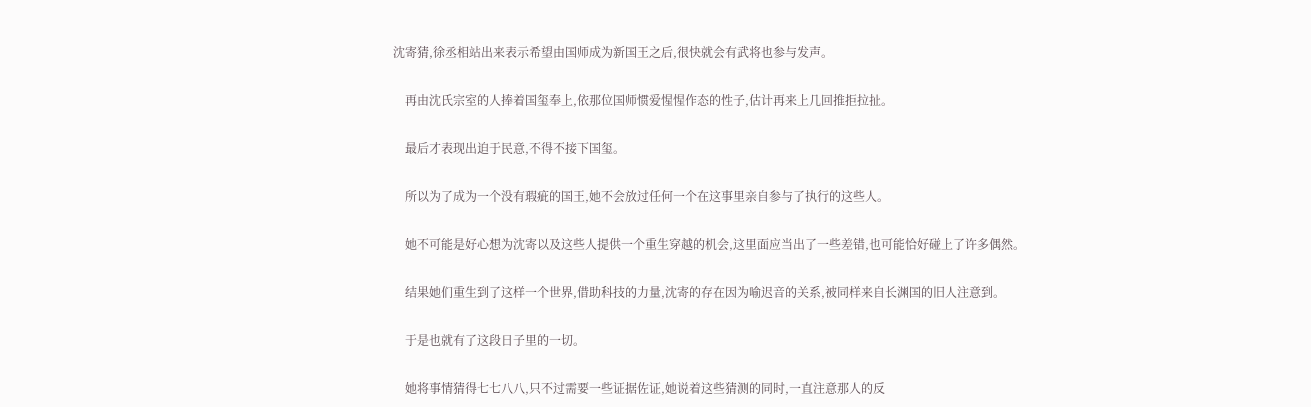沈寄猜,徐丞相站出来表示希望由国师成为新国王之后,很快就会有武将也参与发声。


    再由沈氏宗室的人捧着国玺奉上,依那位国师惯爱惺惺作态的性子,估计再来上几回推拒拉扯。


    最后才表现出迫于民意,不得不接下国玺。


    所以为了成为一个没有瑕疵的国王,她不会放过任何一个在这事里亲自参与了执行的这些人。


    她不可能是好心想为沈寄以及这些人提供一个重生穿越的机会,这里面应当出了一些差错,也可能恰好碰上了许多偶然。


    结果她们重生到了这样一个世界,借助科技的力量,沈寄的存在因为喻迟音的关系,被同样来自长渊国的旧人注意到。


    于是也就有了这段日子里的一切。


    她将事情猜得七七八八,只不过需要一些证据佐证,她说着这些猜测的同时,一直注意那人的反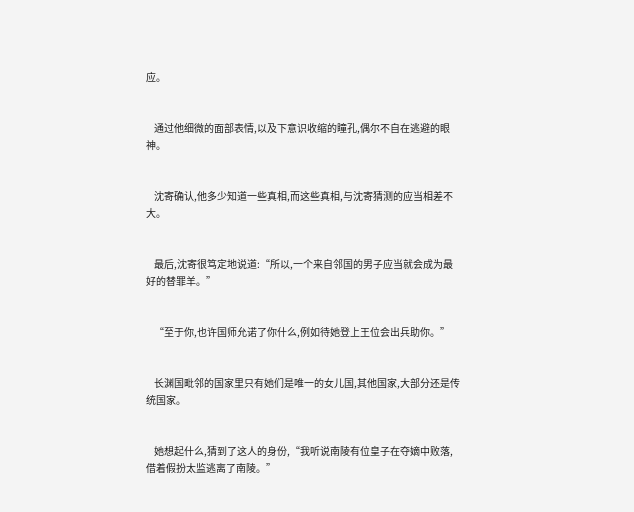应。


    通过他细微的面部表情,以及下意识收缩的瞳孔,偶尔不自在逃避的眼神。


    沈寄确认,他多少知道一些真相,而这些真相,与沈寄猜测的应当相差不大。


    最后,沈寄很笃定地说道:“所以,一个来自邻国的男子应当就会成为最好的替罪羊。”


    “至于你,也许国师允诺了你什么,例如待她登上王位会出兵助你。”


    长渊国毗邻的国家里只有她们是唯一的女儿国,其他国家,大部分还是传统国家。


    她想起什么,猜到了这人的身份,“我听说南陵有位皇子在夺嫡中败落,借着假扮太监逃离了南陵。”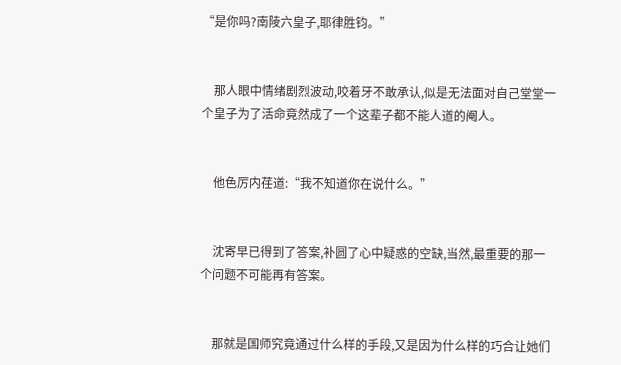“是你吗?南陵六皇子,耶律胜钧。”


    那人眼中情绪剧烈波动,咬着牙不敢承认,似是无法面对自己堂堂一个皇子为了活命竟然成了一个这辈子都不能人道的阉人。


    他色厉内荏道:“我不知道你在说什么。”


    沈寄早已得到了答案,补圆了心中疑惑的空缺,当然,最重要的那一个问题不可能再有答案。


    那就是国师究竟通过什么样的手段,又是因为什么样的巧合让她们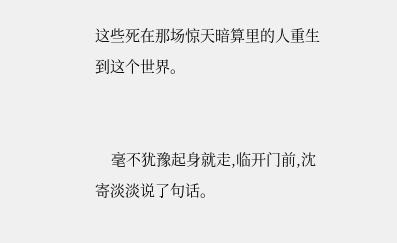这些死在那场惊天暗算里的人重生到这个世界。


    毫不犹豫起身就走,临开门前,沈寄淡淡说了句话。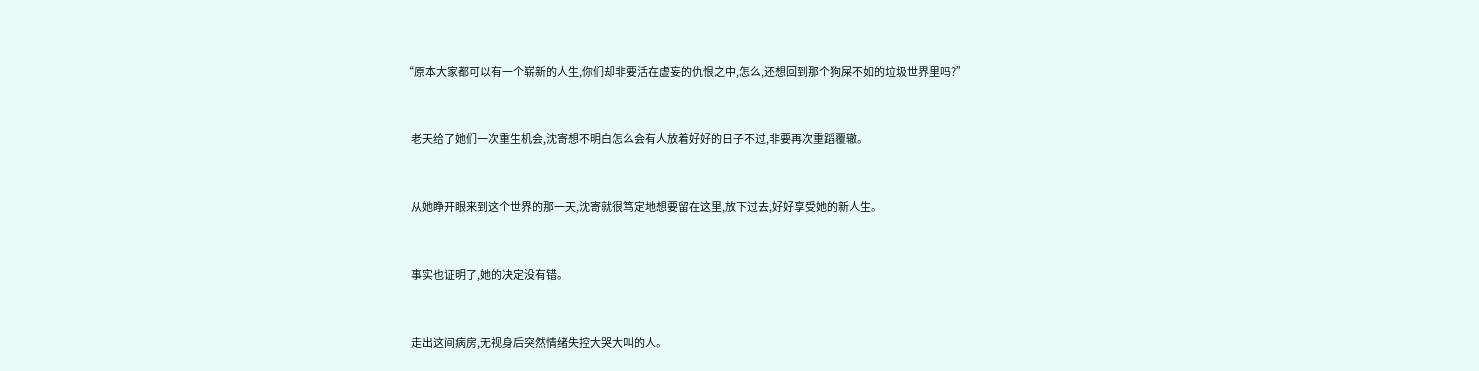“原本大家都可以有一个崭新的人生,你们却非要活在虚妄的仇恨之中,怎么,还想回到那个狗屎不如的垃圾世界里吗?”


    老天给了她们一次重生机会,沈寄想不明白怎么会有人放着好好的日子不过,非要再次重蹈覆辙。


    从她睁开眼来到这个世界的那一天,沈寄就很笃定地想要留在这里,放下过去,好好享受她的新人生。


    事实也证明了,她的决定没有错。


    走出这间病房,无视身后突然情绪失控大哭大叫的人。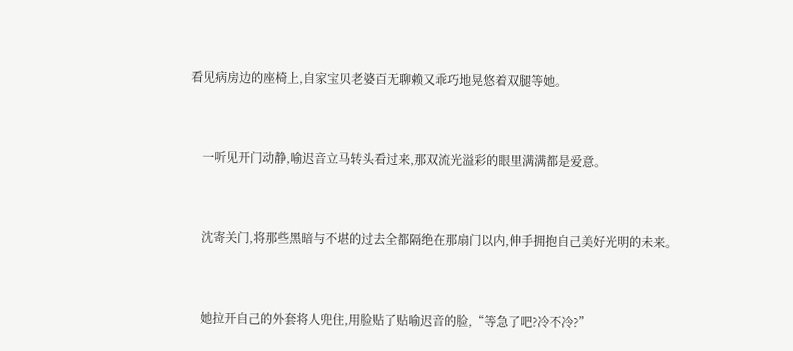看见病房边的座椅上,自家宝贝老婆百无聊赖又乖巧地晃悠着双腿等她。


    一听见开门动静,喻迟音立马转头看过来,那双流光溢彩的眼里满满都是爱意。


    沈寄关门,将那些黑暗与不堪的过去全都隔绝在那扇门以内,伸手拥抱自己美好光明的未来。


    她拉开自己的外套将人兜住,用脸贴了贴喻迟音的脸,“等急了吧?冷不冷?”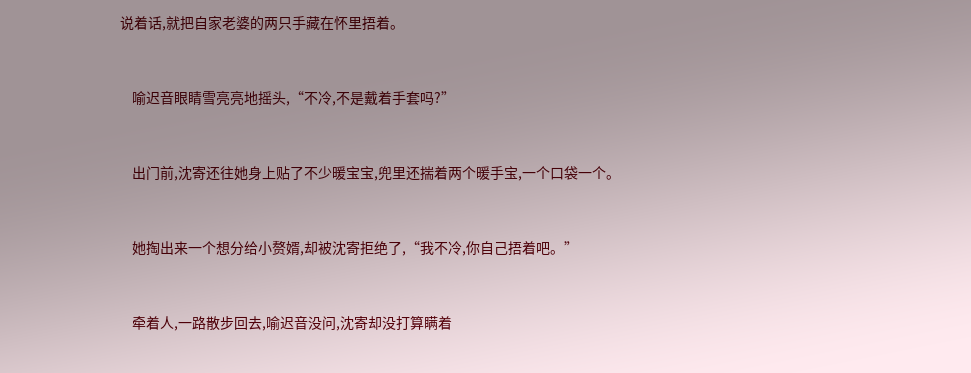说着话,就把自家老婆的两只手藏在怀里捂着。


    喻迟音眼睛雪亮亮地摇头,“不冷,不是戴着手套吗?”


    出门前,沈寄还往她身上贴了不少暖宝宝,兜里还揣着两个暖手宝,一个口袋一个。


    她掏出来一个想分给小赘婿,却被沈寄拒绝了,“我不冷,你自己捂着吧。”


    牵着人,一路散步回去,喻迟音没问,沈寄却没打算瞒着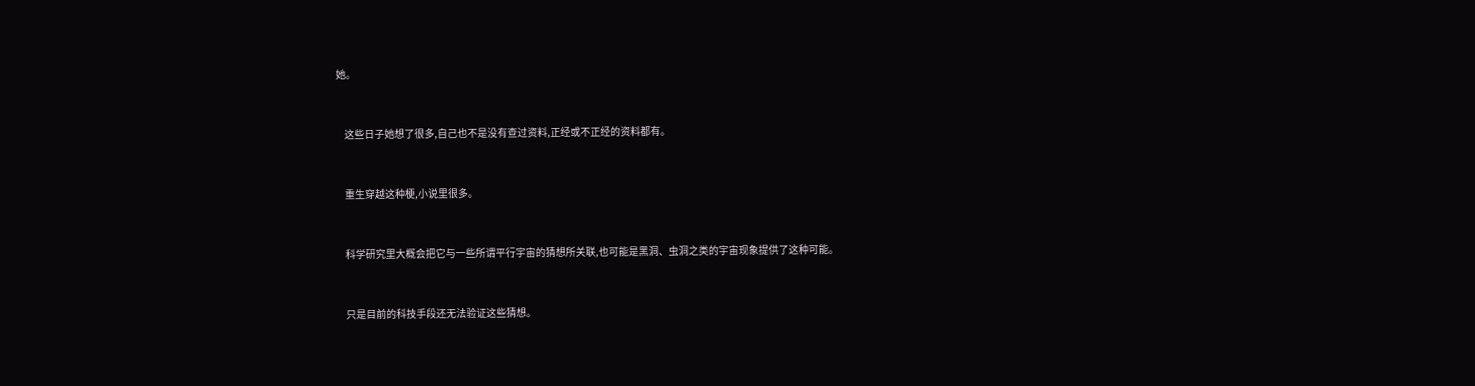她。


    这些日子她想了很多,自己也不是没有查过资料,正经或不正经的资料都有。


    重生穿越这种梗,小说里很多。


    科学研究里大概会把它与一些所谓平行宇宙的猜想所关联,也可能是黑洞、虫洞之类的宇宙现象提供了这种可能。


    只是目前的科技手段还无法验证这些猜想。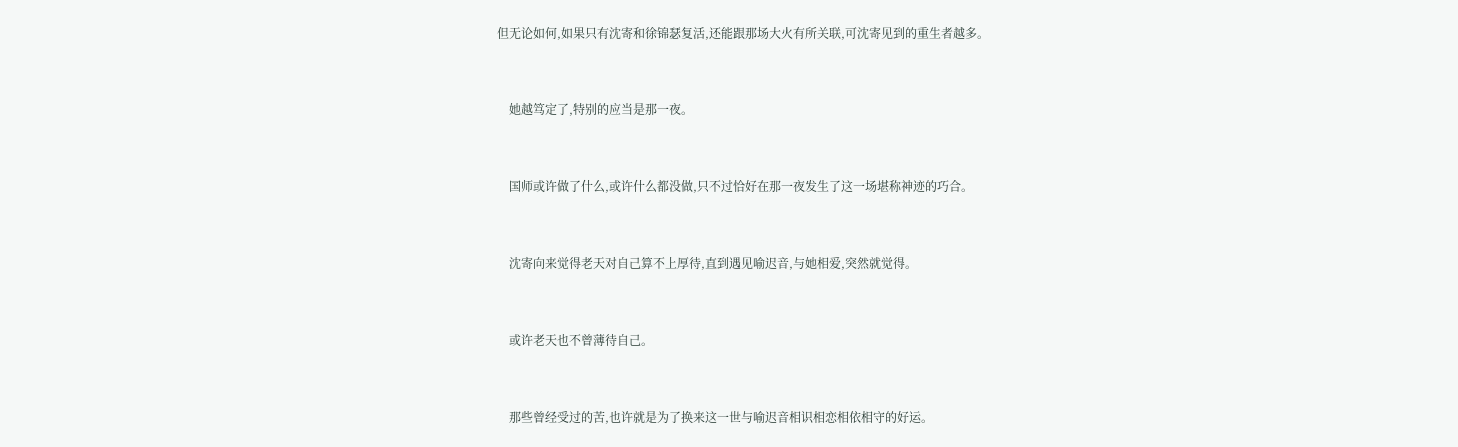但无论如何,如果只有沈寄和徐锦瑟复活,还能跟那场大火有所关联,可沈寄见到的重生者越多。


    她越笃定了,特别的应当是那一夜。


    国师或许做了什么,或许什么都没做,只不过恰好在那一夜发生了这一场堪称神迹的巧合。


    沈寄向来觉得老天对自己算不上厚待,直到遇见喻迟音,与她相爱,突然就觉得。


    或许老天也不曾薄待自己。


    那些曾经受过的苦,也许就是为了换来这一世与喻迟音相识相恋相依相守的好运。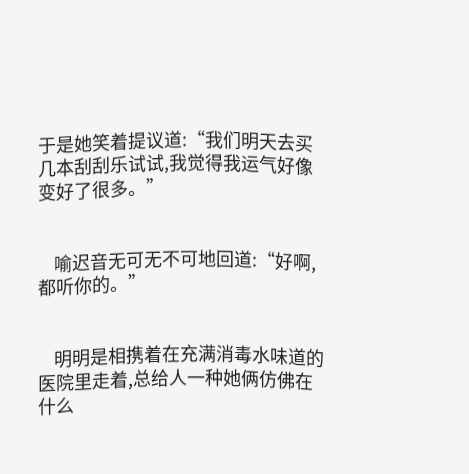于是她笑着提议道:“我们明天去买几本刮刮乐试试,我觉得我运气好像变好了很多。”


    喻迟音无可无不可地回道:“好啊,都听你的。”


    明明是相携着在充满消毒水味道的医院里走着,总给人一种她俩仿佛在什么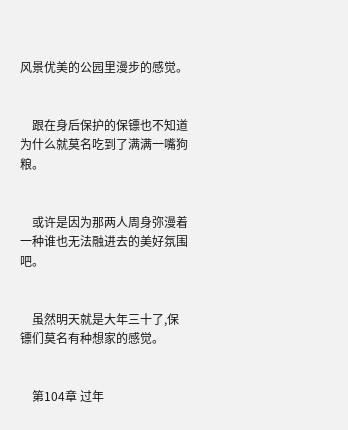风景优美的公园里漫步的感觉。


    跟在身后保护的保镖也不知道为什么就莫名吃到了满满一嘴狗粮。


    或许是因为那两人周身弥漫着一种谁也无法融进去的美好氛围吧。


    虽然明天就是大年三十了,保镖们莫名有种想家的感觉。


    第104章 过年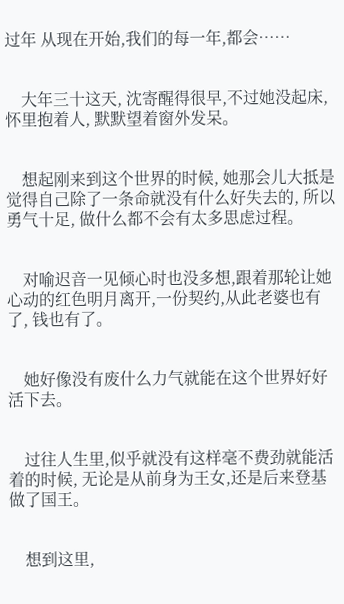过年 从现在开始,我们的每一年,都会……


    大年三十这天, 沈寄醒得很早,不过她没起床,怀里抱着人, 默默望着窗外发呆。


    想起刚来到这个世界的时候, 她那会儿大抵是觉得自己除了一条命就没有什么好失去的, 所以勇气十足, 做什么都不会有太多思虑过程。


    对喻迟音一见倾心时也没多想,跟着那轮让她心动的红色明月离开,一份契约,从此老婆也有了, 钱也有了。


    她好像没有废什么力气就能在这个世界好好活下去。


    过往人生里,似乎就没有这样毫不费劲就能活着的时候, 无论是从前身为王女,还是后来登基做了国王。


    想到这里,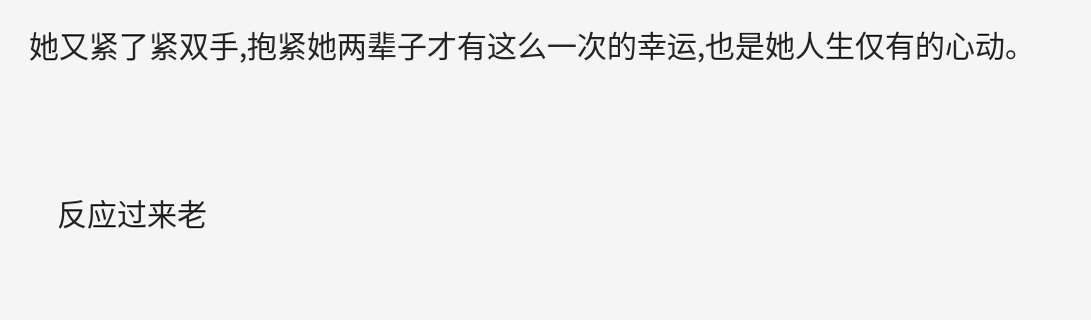她又紧了紧双手,抱紧她两辈子才有这么一次的幸运,也是她人生仅有的心动。


    反应过来老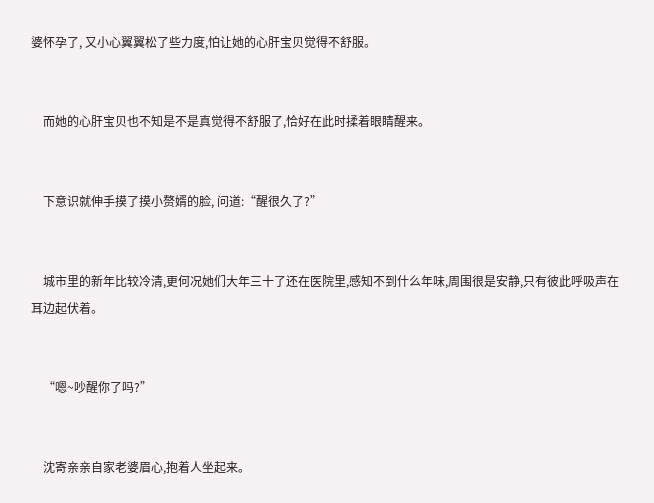婆怀孕了, 又小心翼翼松了些力度,怕让她的心肝宝贝觉得不舒服。


    而她的心肝宝贝也不知是不是真觉得不舒服了,恰好在此时揉着眼睛醒来。


    下意识就伸手摸了摸小赘婿的脸, 问道:“醒很久了?”


    城市里的新年比较冷清,更何况她们大年三十了还在医院里,感知不到什么年味,周围很是安静,只有彼此呼吸声在耳边起伏着。


    “嗯~吵醒你了吗?”


    沈寄亲亲自家老婆眉心,抱着人坐起来。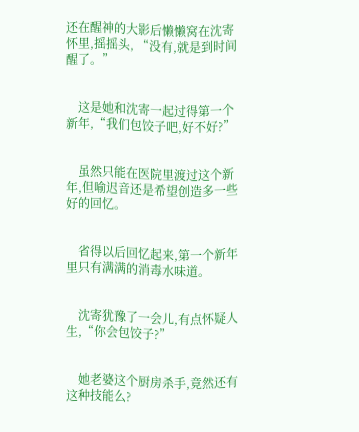还在醒神的大影后懒懒窝在沈寄怀里,摇摇头, “没有,就是到时间醒了。”


    这是她和沈寄一起过得第一个新年,“我们包饺子吧,好不好?”


    虽然只能在医院里渡过这个新年,但喻迟音还是希望创造多一些好的回忆。


    省得以后回忆起来,第一个新年里只有满满的消毒水味道。


    沈寄犹豫了一会儿,有点怀疑人生,“你会包饺子?”


    她老婆这个厨房杀手,竟然还有这种技能么?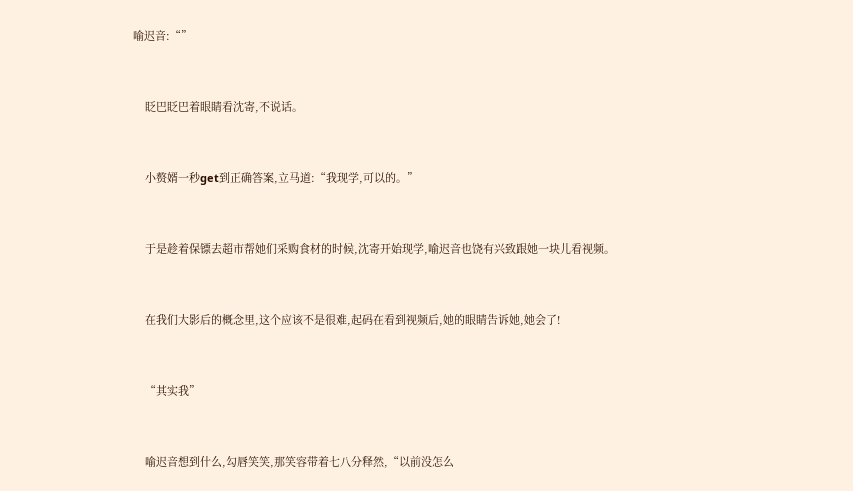喻迟音:“”


    眨巴眨巴着眼睛看沈寄,不说话。


    小赘婿一秒get到正确答案,立马道:“我现学,可以的。”


    于是趁着保镖去超市帮她们采购食材的时候,沈寄开始现学,喻迟音也饶有兴致跟她一块儿看视频。


    在我们大影后的概念里,这个应该不是很难,起码在看到视频后,她的眼睛告诉她,她会了!


    “其实我”


    喻迟音想到什么,勾唇笑笑,那笑容带着七八分释然,“以前没怎么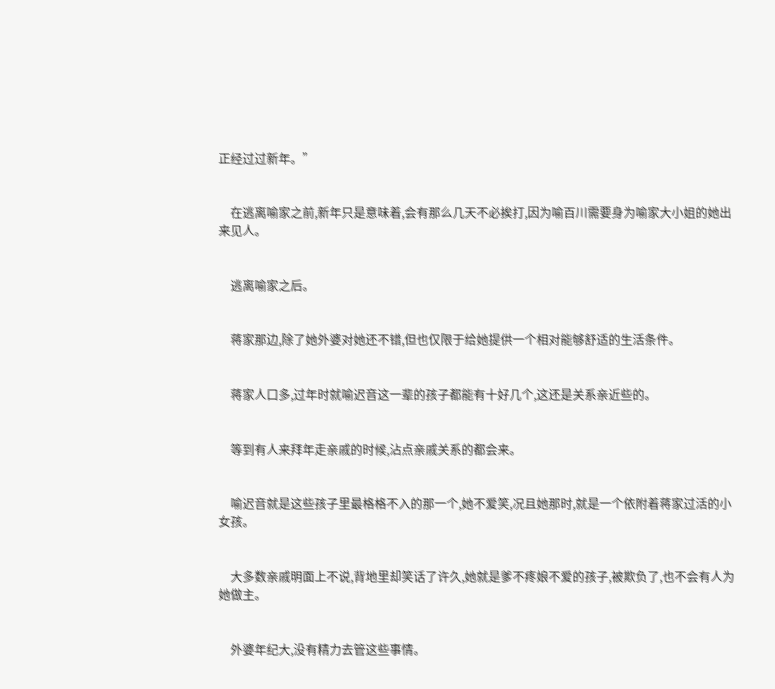正经过过新年。”


    在逃离喻家之前,新年只是意味着,会有那么几天不必挨打,因为喻百川需要身为喻家大小姐的她出来见人。


    逃离喻家之后。


    蒋家那边,除了她外婆对她还不错,但也仅限于给她提供一个相对能够舒适的生活条件。


    蒋家人口多,过年时就喻迟音这一辈的孩子都能有十好几个,这还是关系亲近些的。


    等到有人来拜年走亲戚的时候,沾点亲戚关系的都会来。


    喻迟音就是这些孩子里最格格不入的那一个,她不爱笑,况且她那时,就是一个依附着蒋家过活的小女孩。


    大多数亲戚明面上不说,背地里却笑话了许久,她就是爹不疼娘不爱的孩子,被欺负了,也不会有人为她做主。


    外婆年纪大,没有精力去管这些事情。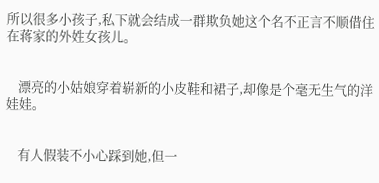所以很多小孩子,私下就会结成一群欺负她这个名不正言不顺借住在蒋家的外姓女孩儿。


    漂亮的小姑娘穿着崭新的小皮鞋和裙子,却像是个毫无生气的洋娃娃。


    有人假装不小心踩到她,但一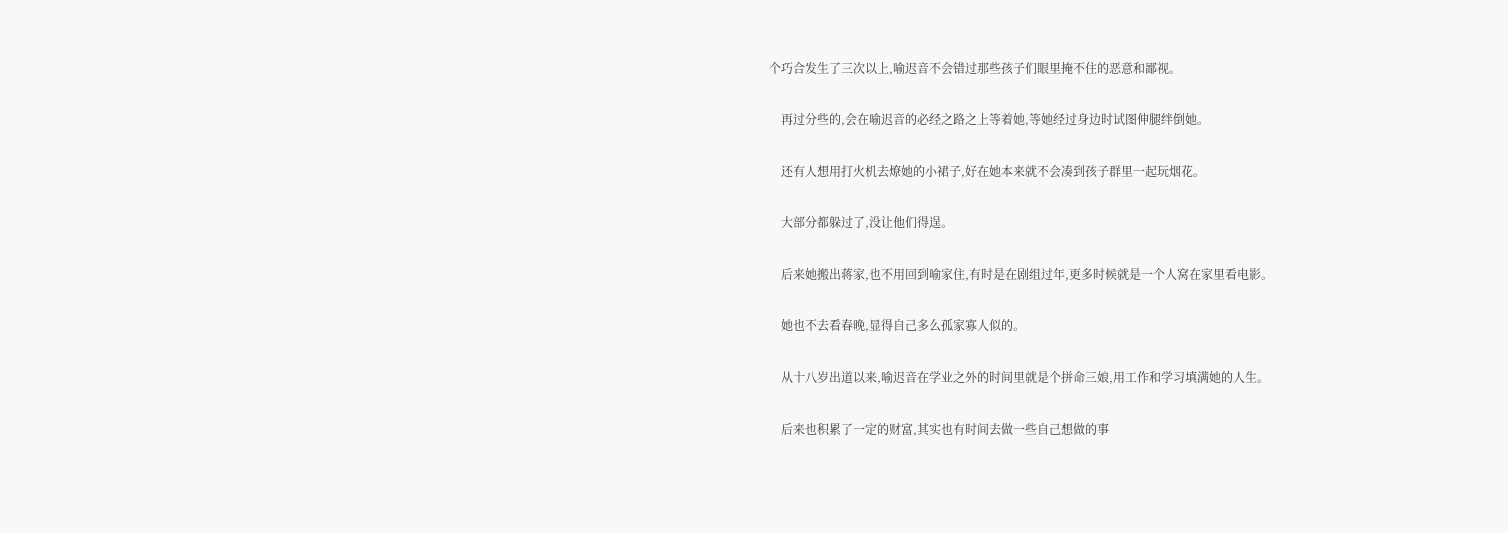个巧合发生了三次以上,喻迟音不会错过那些孩子们眼里掩不住的恶意和鄙视。


    再过分些的,会在喻迟音的必经之路之上等着她,等她经过身边时试图伸腿绊倒她。


    还有人想用打火机去燎她的小裙子,好在她本来就不会凑到孩子群里一起玩烟花。


    大部分都躲过了,没让他们得逞。


    后来她搬出蒋家,也不用回到喻家住,有时是在剧组过年,更多时候就是一个人窝在家里看电影。


    她也不去看春晚,显得自己多么孤家寡人似的。


    从十八岁出道以来,喻迟音在学业之外的时间里就是个拼命三娘,用工作和学习填满她的人生。


    后来也积累了一定的财富,其实也有时间去做一些自己想做的事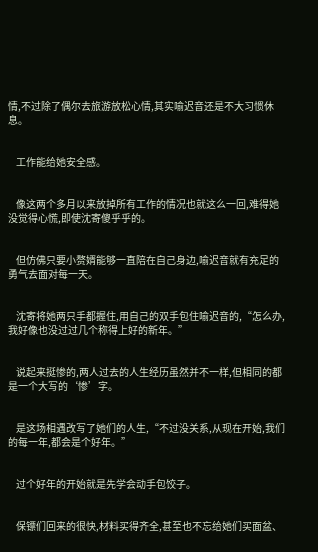情,不过除了偶尔去旅游放松心情,其实喻迟音还是不大习惯休息。


    工作能给她安全感。


    像这两个多月以来放掉所有工作的情况也就这么一回,难得她没觉得心慌,即使沈寄傻乎乎的。


    但仿佛只要小赘婿能够一直陪在自己身边,喻迟音就有充足的勇气去面对每一天。


    沈寄将她两只手都握住,用自己的双手包住喻迟音的,“怎么办,我好像也没过过几个称得上好的新年。”


    说起来挺惨的,两人过去的人生经历虽然并不一样,但相同的都是一个大写的‘惨’字。


    是这场相遇改写了她们的人生,“不过没关系,从现在开始,我们的每一年,都会是个好年。”


    过个好年的开始就是先学会动手包饺子。


    保镖们回来的很快,材料买得齐全,甚至也不忘给她们买面盆、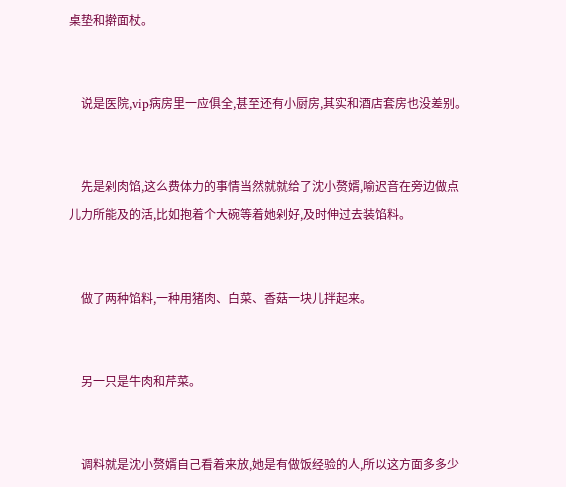桌垫和擀面杖。


    说是医院,vip病房里一应俱全,甚至还有小厨房,其实和酒店套房也没差别。


    先是剁肉馅,这么费体力的事情当然就就给了沈小赘婿,喻迟音在旁边做点儿力所能及的活,比如抱着个大碗等着她剁好,及时伸过去装馅料。


    做了两种馅料,一种用猪肉、白菜、香菇一块儿拌起来。


    另一只是牛肉和芹菜。


    调料就是沈小赘婿自己看着来放,她是有做饭经验的人,所以这方面多多少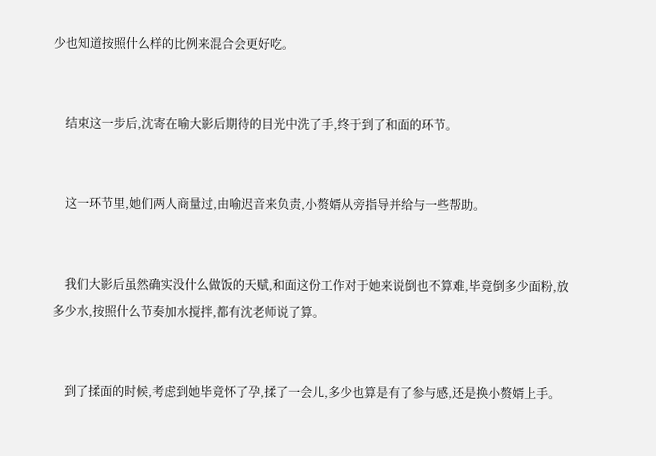少也知道按照什么样的比例来混合会更好吃。


    结束这一步后,沈寄在喻大影后期待的目光中洗了手,终于到了和面的环节。


    这一环节里,她们两人商量过,由喻迟音来负责,小赘婿从旁指导并给与一些帮助。


    我们大影后虽然确实没什么做饭的天赋,和面这份工作对于她来说倒也不算难,毕竟倒多少面粉,放多少水,按照什么节奏加水搅拌,都有沈老师说了算。


    到了揉面的时候,考虑到她毕竟怀了孕,揉了一会儿,多少也算是有了参与感,还是换小赘婿上手。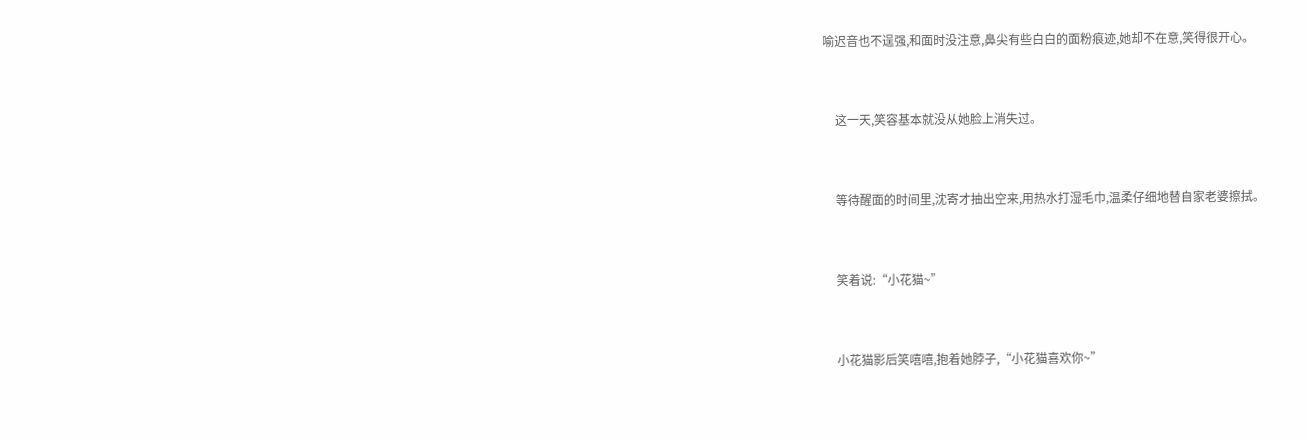喻迟音也不逞强,和面时没注意,鼻尖有些白白的面粉痕迹,她却不在意,笑得很开心。


    这一天,笑容基本就没从她脸上消失过。


    等待醒面的时间里,沈寄才抽出空来,用热水打湿毛巾,温柔仔细地替自家老婆擦拭。


    笑着说:“小花猫~”


    小花猫影后笑嘻嘻,抱着她脖子,“小花猫喜欢你~”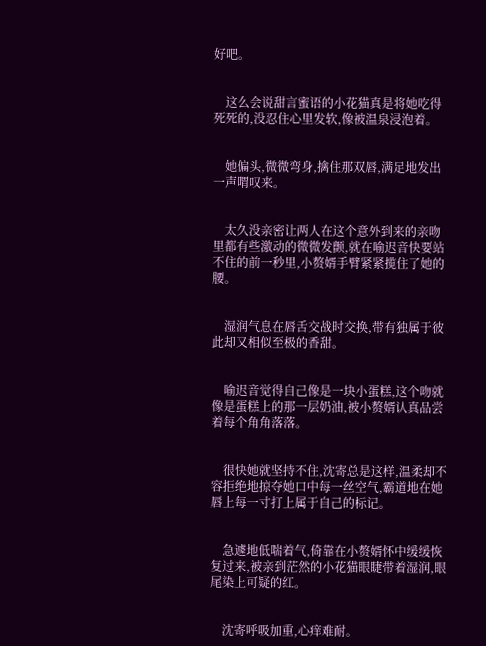好吧。


    这么会说甜言蜜语的小花猫真是将她吃得死死的,没忍住心里发软,像被温泉浸泡着。


    她偏头,微微弯身,擒住那双唇,满足地发出一声喟叹来。


    太久没亲密让两人在这个意外到来的亲吻里都有些激动的微微发颤,就在喻迟音快要站不住的前一秒里,小赘婿手臂紧紧揽住了她的腰。


    湿润气息在唇舌交战时交换,带有独属于彼此却又相似至极的香甜。


    喻迟音觉得自己像是一块小蛋糕,这个吻就像是蛋糕上的那一层奶油,被小赘婿认真品尝着每个角角落落。


    很快她就坚持不住,沈寄总是这样,温柔却不容拒绝地掠夺她口中每一丝空气,霸道地在她唇上每一寸打上属于自己的标记。


    急遽地低喘着气,倚靠在小赘婿怀中缓缓恢复过来,被亲到茫然的小花猫眼睫带着湿润,眼尾染上可疑的红。


    沈寄呼吸加重,心痒难耐。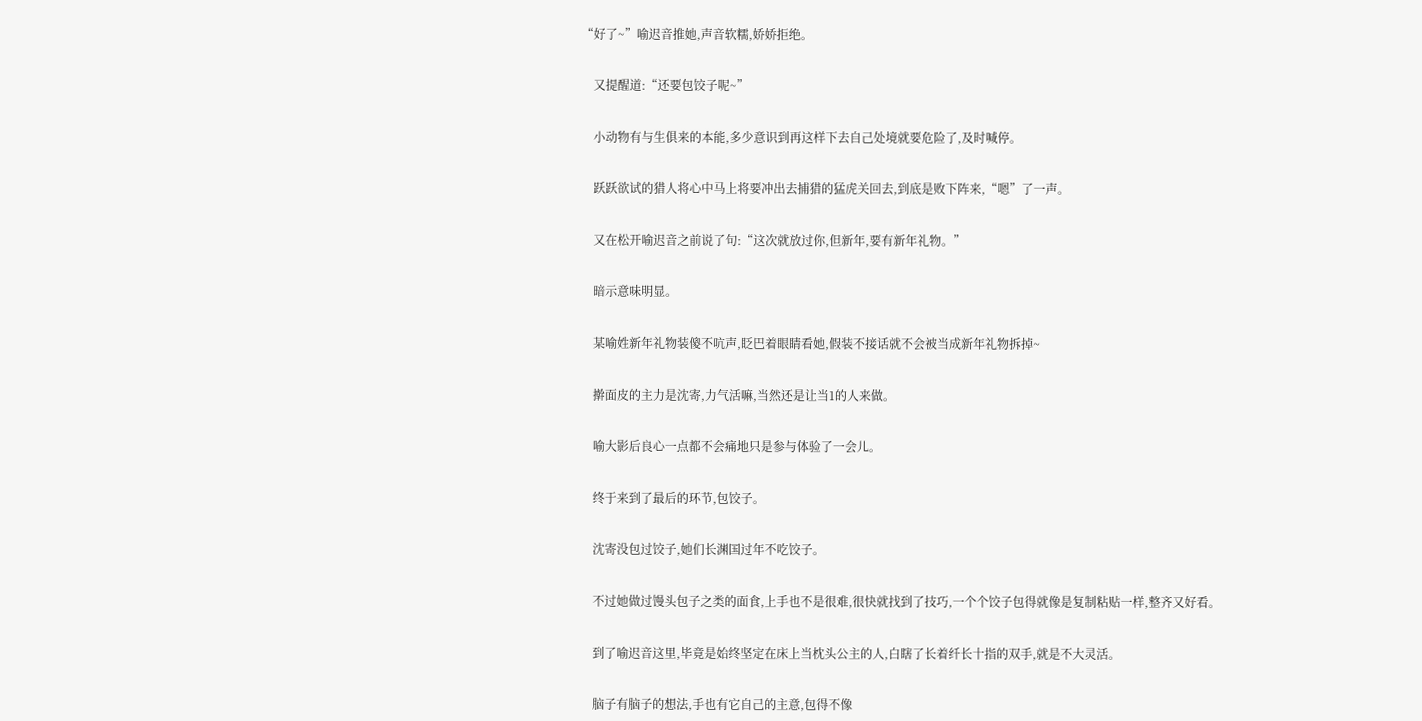“好了~”喻迟音推她,声音软糯,娇娇拒绝。


    又提醒道:“还要包饺子呢~”


    小动物有与生俱来的本能,多少意识到再这样下去自己处境就要危险了,及时喊停。


    跃跃欲试的猎人将心中马上将要冲出去捕猎的猛虎关回去,到底是败下阵来,“嗯”了一声。


    又在松开喻迟音之前说了句:“这次就放过你,但新年,要有新年礼物。”


    暗示意味明显。


    某喻姓新年礼物装傻不吭声,眨巴着眼睛看她,假装不接话就不会被当成新年礼物拆掉~


    擀面皮的主力是沈寄,力气活嘛,当然还是让当1的人来做。


    喻大影后良心一点都不会痛地只是参与体验了一会儿。


    终于来到了最后的环节,包饺子。


    沈寄没包过饺子,她们长渊国过年不吃饺子。


    不过她做过馒头包子之类的面食,上手也不是很难,很快就找到了技巧,一个个饺子包得就像是复制粘贴一样,整齐又好看。


    到了喻迟音这里,毕竟是始终坚定在床上当枕头公主的人,白瞎了长着纤长十指的双手,就是不大灵活。


    脑子有脑子的想法,手也有它自己的主意,包得不像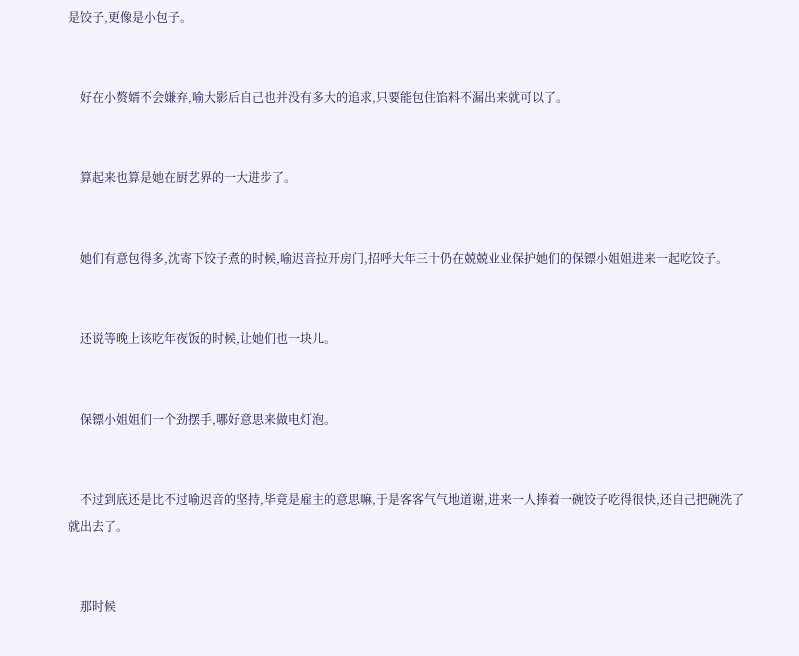是饺子,更像是小包子。


    好在小赘婿不会嫌弃,喻大影后自己也并没有多大的追求,只要能包住馅料不漏出来就可以了。


    算起来也算是她在厨艺界的一大进步了。


    她们有意包得多,沈寄下饺子煮的时候,喻迟音拉开房门,招呼大年三十仍在兢兢业业保护她们的保镖小姐姐进来一起吃饺子。


    还说等晚上该吃年夜饭的时候,让她们也一块儿。


    保镖小姐姐们一个劲摆手,哪好意思来做电灯泡。


    不过到底还是比不过喻迟音的坚持,毕竟是雇主的意思嘛,于是客客气气地道谢,进来一人捧着一碗饺子吃得很快,还自己把碗洗了就出去了。


    那时候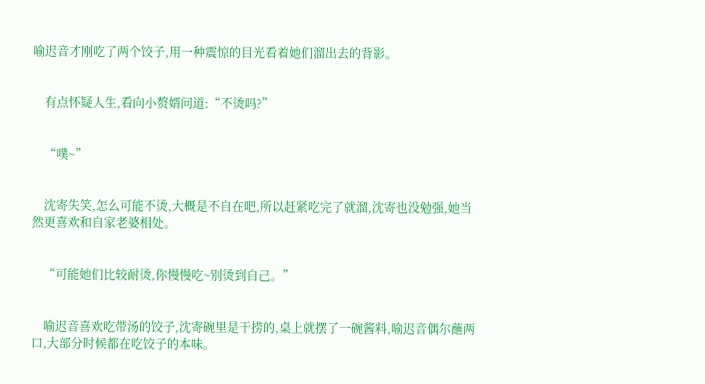喻迟音才刚吃了两个饺子,用一种震惊的目光看着她们溜出去的背影。


    有点怀疑人生,看向小赘婿问道:“不烫吗?”


    “噗~”


    沈寄失笑,怎么可能不烫,大概是不自在吧,所以赶紧吃完了就溜,沈寄也没勉强,她当然更喜欢和自家老婆相处。


    “可能她们比较耐烫,你慢慢吃~别烫到自己。”


    喻迟音喜欢吃带汤的饺子,沈寄碗里是干捞的,桌上就摆了一碗酱料,喻迟音偶尔蘸两口,大部分时候都在吃饺子的本味。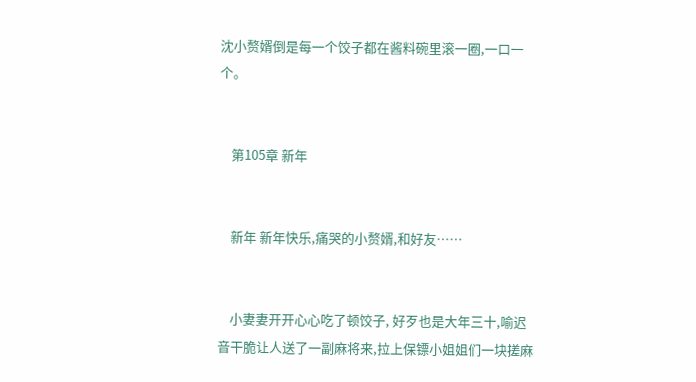沈小赘婿倒是每一个饺子都在酱料碗里滚一圈,一口一个。


    第105章 新年


    新年 新年快乐,痛哭的小赘婿,和好友……


    小妻妻开开心心吃了顿饺子, 好歹也是大年三十,喻迟音干脆让人送了一副麻将来,拉上保镖小姐姐们一块搓麻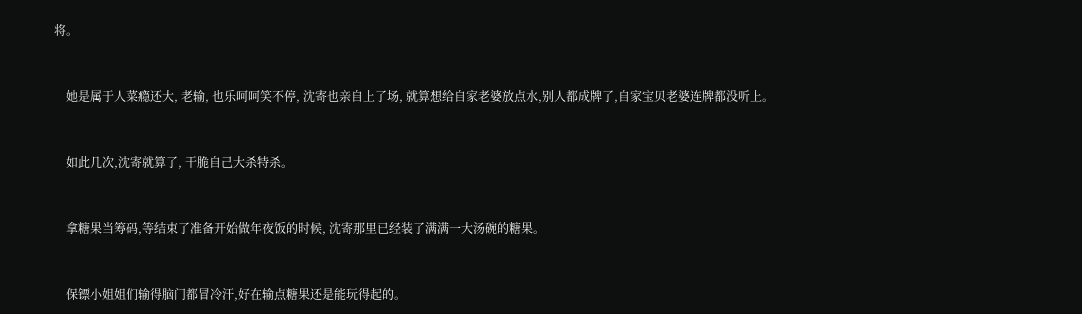将。


    她是属于人菜瘾还大, 老输, 也乐呵呵笑不停, 沈寄也亲自上了场, 就算想给自家老婆放点水,别人都成牌了,自家宝贝老婆连牌都没听上。


    如此几次,沈寄就算了, 干脆自己大杀特杀。


    拿糖果当筹码,等结束了准备开始做年夜饭的时候, 沈寄那里已经装了满满一大汤碗的糖果。


    保镖小姐姐们输得脑门都冒冷汗,好在输点糖果还是能玩得起的。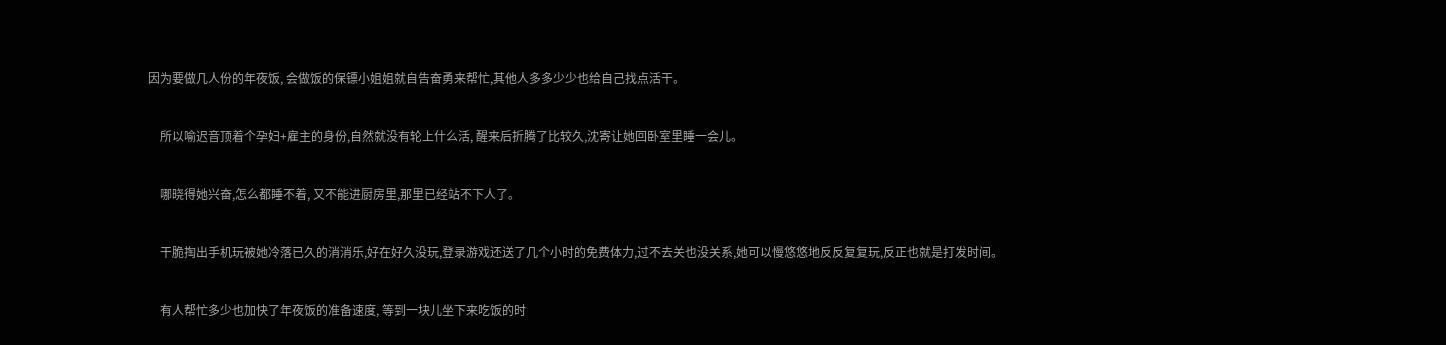因为要做几人份的年夜饭, 会做饭的保镖小姐姐就自告奋勇来帮忙,其他人多多少少也给自己找点活干。


    所以喻迟音顶着个孕妇+雇主的身份,自然就没有轮上什么活, 醒来后折腾了比较久,沈寄让她回卧室里睡一会儿。


    哪晓得她兴奋,怎么都睡不着, 又不能进厨房里,那里已经站不下人了。


    干脆掏出手机玩被她冷落已久的消消乐,好在好久没玩,登录游戏还送了几个小时的免费体力,过不去关也没关系,她可以慢悠悠地反反复复玩,反正也就是打发时间。


    有人帮忙多少也加快了年夜饭的准备速度, 等到一块儿坐下来吃饭的时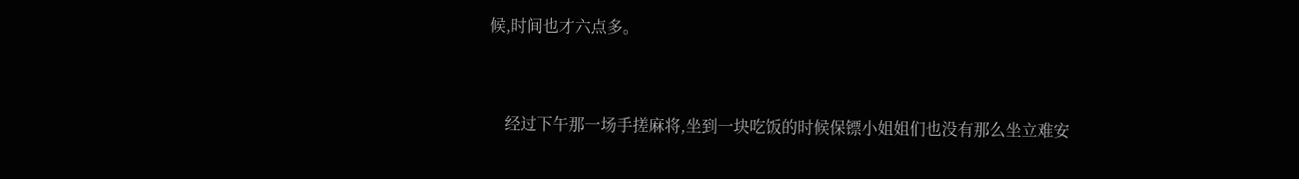候,时间也才六点多。


    经过下午那一场手搓麻将,坐到一块吃饭的时候保镖小姐姐们也没有那么坐立难安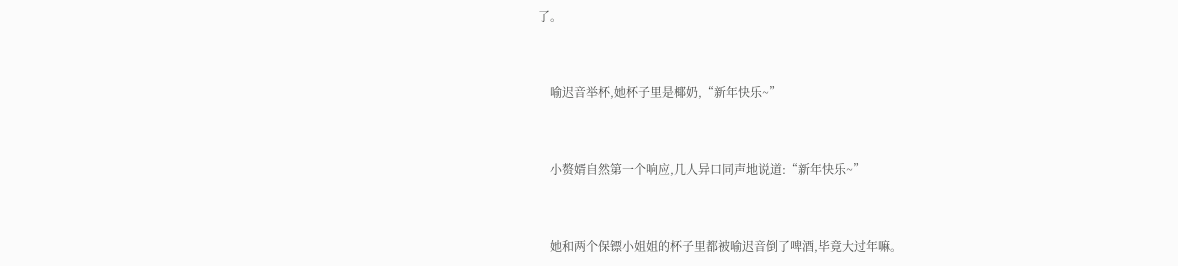了。


    喻迟音举杯,她杯子里是椰奶,“新年快乐~”


    小赘婿自然第一个响应,几人异口同声地说道:“新年快乐~”


    她和两个保镖小姐姐的杯子里都被喻迟音倒了啤酒,毕竟大过年嘛。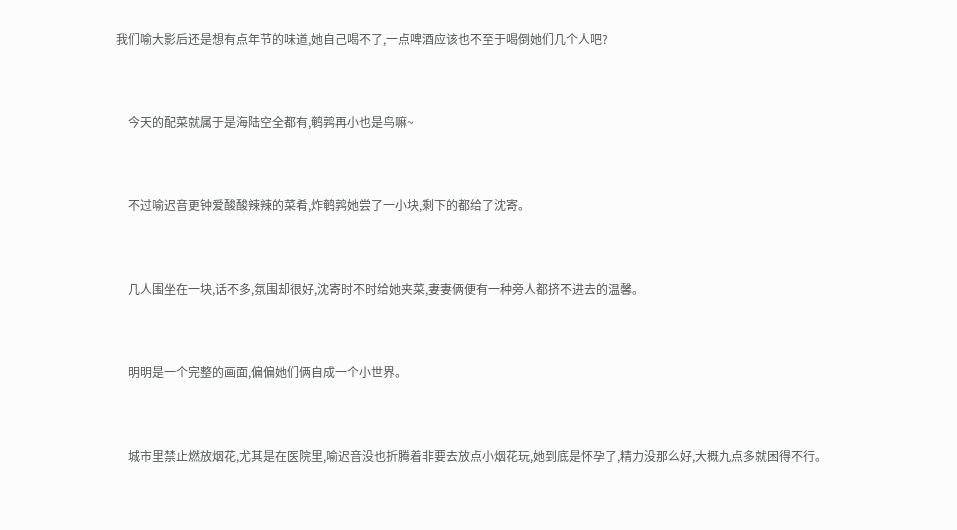我们喻大影后还是想有点年节的味道,她自己喝不了,一点啤酒应该也不至于喝倒她们几个人吧?


    今天的配菜就属于是海陆空全都有,鹌鹑再小也是鸟嘛~


    不过喻迟音更钟爱酸酸辣辣的菜肴,炸鹌鹑她尝了一小块,剩下的都给了沈寄。


    几人围坐在一块,话不多,氛围却很好,沈寄时不时给她夹菜,妻妻俩便有一种旁人都挤不进去的温馨。


    明明是一个完整的画面,偏偏她们俩自成一个小世界。


    城市里禁止燃放烟花,尤其是在医院里,喻迟音没也折腾着非要去放点小烟花玩,她到底是怀孕了,精力没那么好,大概九点多就困得不行。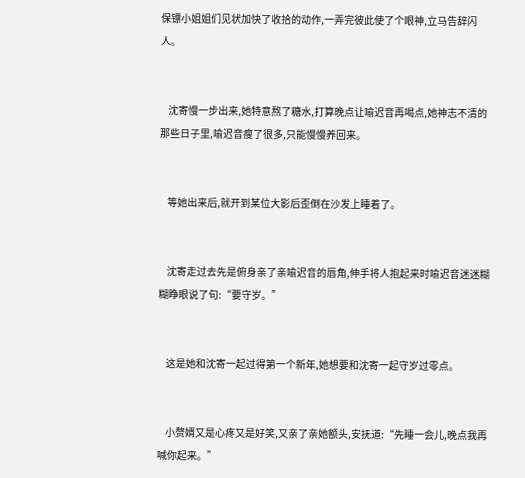保镖小姐姐们见状加快了收拾的动作,一弄完彼此使了个眼神,立马告辞闪人。


    沈寄慢一步出来,她特意熬了糖水,打算晚点让喻迟音再喝点,她神志不清的那些日子里,喻迟音瘦了很多,只能慢慢养回来。


    等她出来后,就开到某位大影后歪倒在沙发上睡着了。


    沈寄走过去先是俯身亲了亲喻迟音的唇角,伸手将人抱起来时喻迟音迷迷糊糊睁眼说了句:“要守岁。”


    这是她和沈寄一起过得第一个新年,她想要和沈寄一起守岁过零点。


    小赘婿又是心疼又是好笑,又亲了亲她额头,安抚道:“先睡一会儿,晚点我再喊你起来。”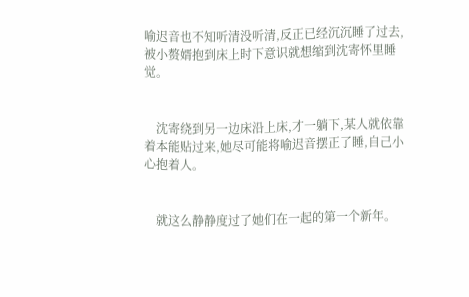喻迟音也不知听清没听清,反正已经沉沉睡了过去,被小赘婿抱到床上时下意识就想缩到沈寄怀里睡觉。


    沈寄绕到另一边床沿上床,才一躺下,某人就依靠着本能贴过来,她尽可能将喻迟音摆正了睡,自己小心抱着人。


    就这么静静度过了她们在一起的第一个新年。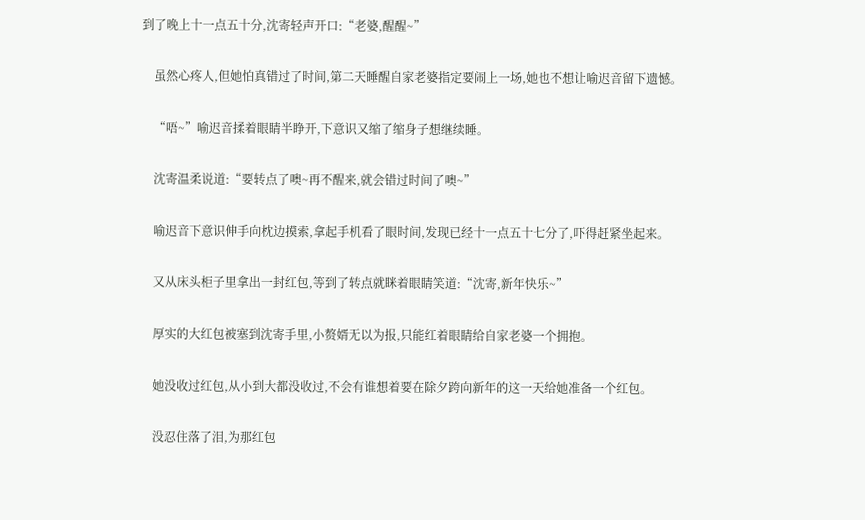到了晚上十一点五十分,沈寄轻声开口:“老婆,醒醒~”


    虽然心疼人,但她怕真错过了时间,第二天睡醒自家老婆指定要闹上一场,她也不想让喻迟音留下遗憾。


    “唔~”喻迟音揉着眼睛半睁开,下意识又缩了缩身子想继续睡。


    沈寄温柔说道:“要转点了噢~再不醒来,就会错过时间了噢~”


    喻迟音下意识伸手向枕边摸索,拿起手机看了眼时间,发现已经十一点五十七分了,吓得赶紧坐起来。


    又从床头柜子里拿出一封红包,等到了转点就眯着眼睛笑道:“沈寄,新年快乐~”


    厚实的大红包被塞到沈寄手里,小赘婿无以为报,只能红着眼睛给自家老婆一个拥抱。


    她没收过红包,从小到大都没收过,不会有谁想着要在除夕跨向新年的这一天给她准备一个红包。


    没忍住落了泪,为那红包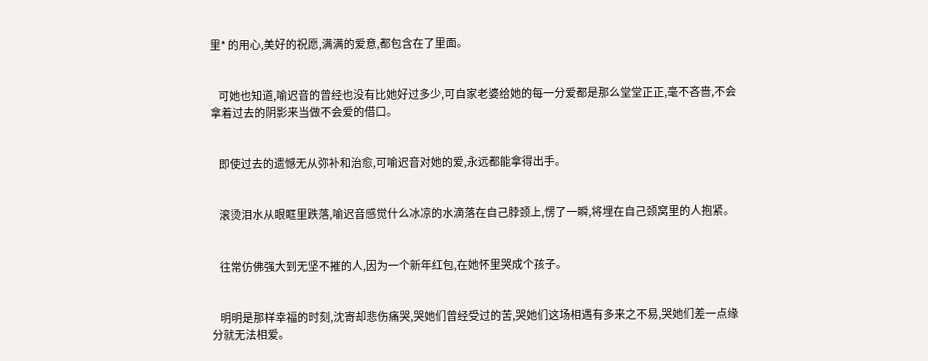里* 的用心,美好的祝愿,满满的爱意,都包含在了里面。


    可她也知道,喻迟音的曾经也没有比她好过多少,可自家老婆给她的每一分爱都是那么堂堂正正,毫不吝啬,不会拿着过去的阴影来当做不会爱的借口。


    即使过去的遗憾无从弥补和治愈,可喻迟音对她的爱,永远都能拿得出手。


    滚烫泪水从眼眶里跌落,喻迟音感觉什么冰凉的水滴落在自己脖颈上,愣了一瞬,将埋在自己颈窝里的人抱紧。


    往常仿佛强大到无坚不摧的人,因为一个新年红包,在她怀里哭成个孩子。


    明明是那样幸福的时刻,沈寄却悲伤痛哭,哭她们曾经受过的苦,哭她们这场相遇有多来之不易,哭她们差一点缘分就无法相爱。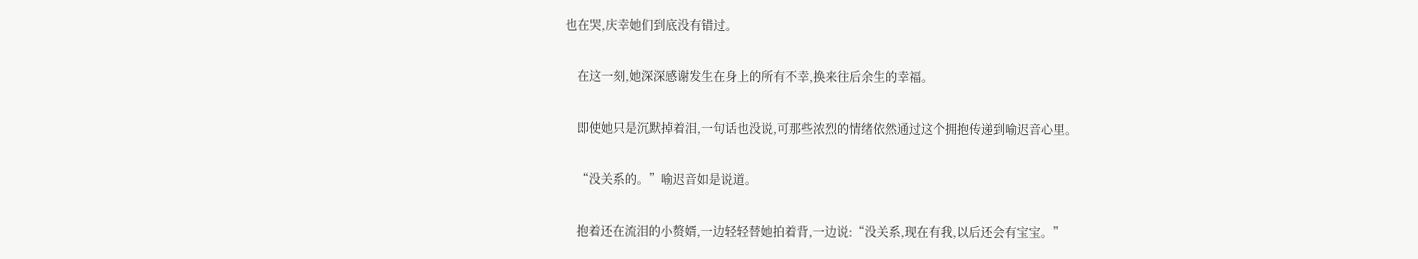也在哭,庆幸她们到底没有错过。


    在这一刻,她深深感谢发生在身上的所有不幸,换来往后余生的幸福。


    即使她只是沉默掉着泪,一句话也没说,可那些浓烈的情绪依然通过这个拥抱传递到喻迟音心里。


    “没关系的。”喻迟音如是说道。


    抱着还在流泪的小赘婿,一边轻轻替她拍着背,一边说:“没关系,现在有我,以后还会有宝宝。”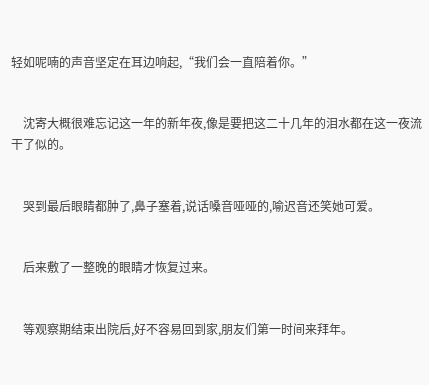轻如呢喃的声音坚定在耳边响起,“我们会一直陪着你。”


    沈寄大概很难忘记这一年的新年夜,像是要把这二十几年的泪水都在这一夜流干了似的。


    哭到最后眼睛都肿了,鼻子塞着,说话嗓音哑哑的,喻迟音还笑她可爱。


    后来敷了一整晚的眼睛才恢复过来。


    等观察期结束出院后,好不容易回到家,朋友们第一时间来拜年。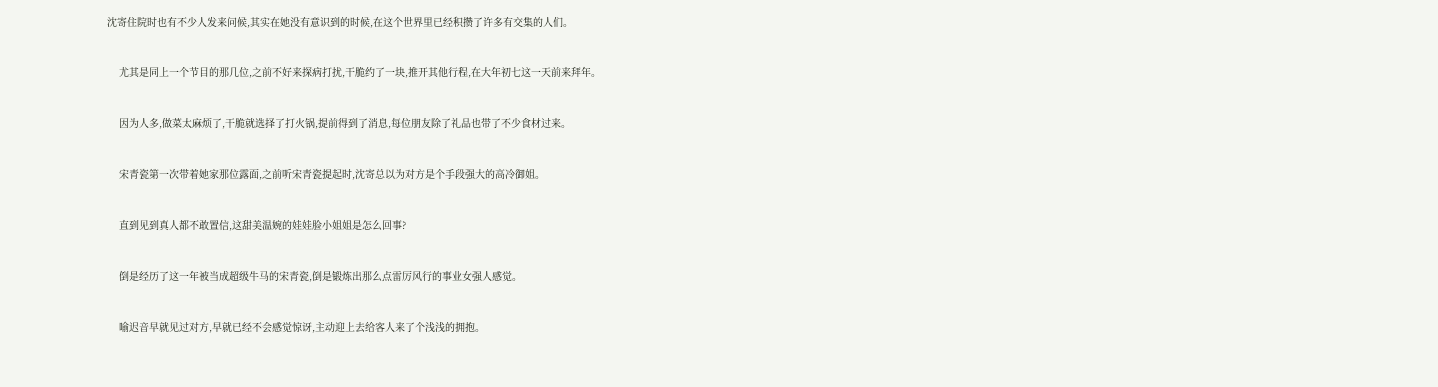沈寄住院时也有不少人发来问候,其实在她没有意识到的时候,在这个世界里已经积攒了许多有交集的人们。


    尤其是同上一个节目的那几位,之前不好来探病打扰,干脆约了一块,推开其他行程,在大年初七这一天前来拜年。


    因为人多,做菜太麻烦了,干脆就选择了打火锅,提前得到了消息,每位朋友除了礼品也带了不少食材过来。


    宋青瓷第一次带着她家那位露面,之前听宋青瓷提起时,沈寄总以为对方是个手段强大的高冷御姐。


    直到见到真人都不敢置信,这甜美温婉的娃娃脸小姐姐是怎么回事?


    倒是经历了这一年被当成超级牛马的宋青瓷,倒是锻炼出那么点雷厉风行的事业女强人感觉。


    喻迟音早就见过对方,早就已经不会感觉惊讶,主动迎上去给客人来了个浅浅的拥抱。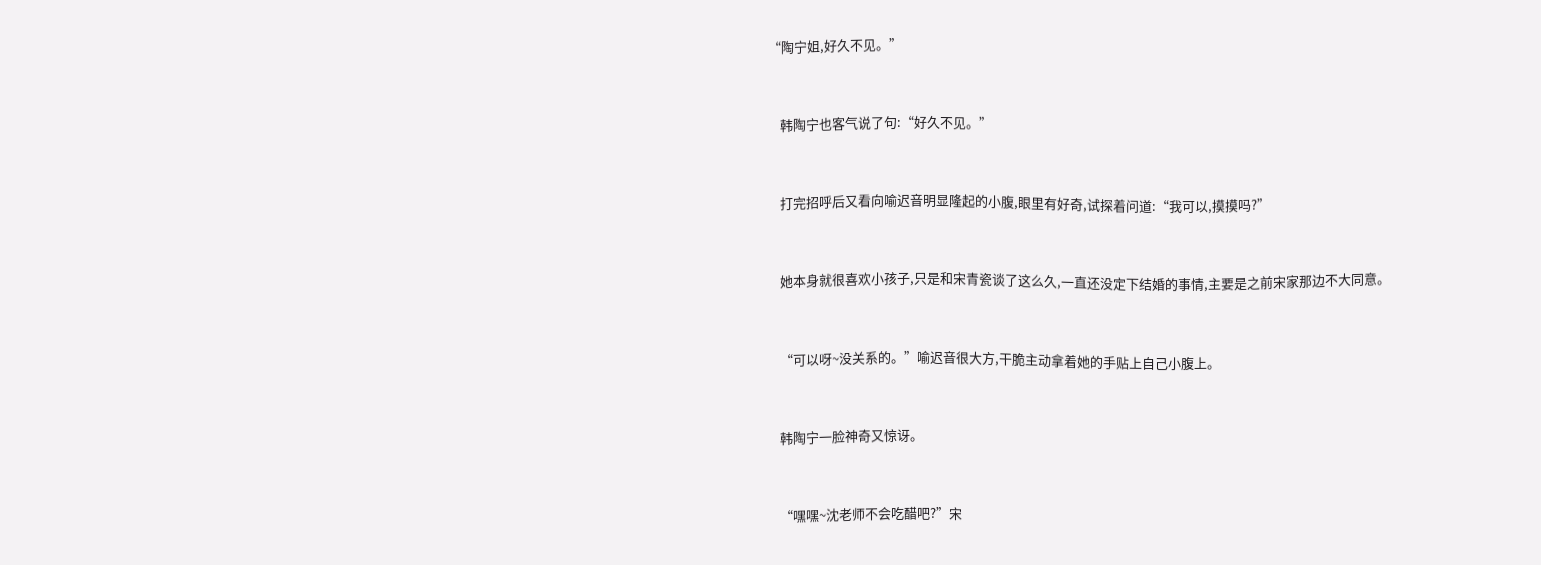“陶宁姐,好久不见。”


    韩陶宁也客气说了句:“好久不见。”


    打完招呼后又看向喻迟音明显隆起的小腹,眼里有好奇,试探着问道:“我可以,摸摸吗?”


    她本身就很喜欢小孩子,只是和宋青瓷谈了这么久,一直还没定下结婚的事情,主要是之前宋家那边不大同意。


    “可以呀~没关系的。”喻迟音很大方,干脆主动拿着她的手贴上自己小腹上。


    韩陶宁一脸神奇又惊讶。


    “嘿嘿~沈老师不会吃醋吧?”宋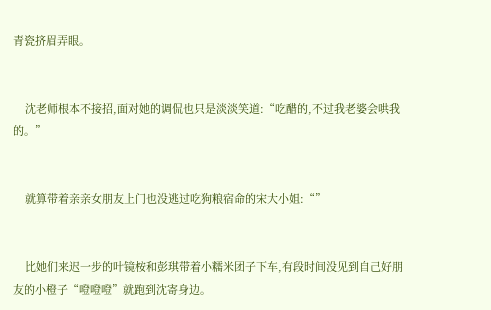青瓷挤眉弄眼。


    沈老师根本不接招,面对她的调侃也只是淡淡笑道:“吃醋的,不过我老婆会哄我的。”


    就算带着亲亲女朋友上门也没逃过吃狗粮宿命的宋大小姐:“”


    比她们来迟一步的叶镜桉和彭琪带着小糯米团子下车,有段时间没见到自己好朋友的小橙子“噔噔噔”就跑到沈寄身边。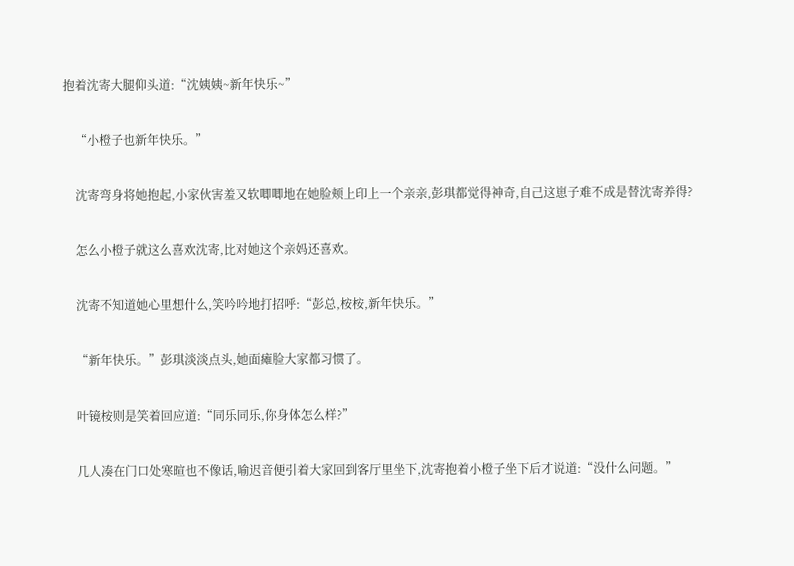抱着沈寄大腿仰头道:“沈姨姨~新年快乐~”


    “小橙子也新年快乐。”


    沈寄弯身将她抱起,小家伙害羞又软唧唧地在她脸颊上印上一个亲亲,彭琪都觉得神奇,自己这崽子难不成是替沈寄养得?


    怎么小橙子就这么喜欢沈寄,比对她这个亲妈还喜欢。


    沈寄不知道她心里想什么,笑吟吟地打招呼:“彭总,桉桉,新年快乐。”


    “新年快乐。”彭琪淡淡点头,她面瘫脸大家都习惯了。


    叶镜桉则是笑着回应道:“同乐同乐,你身体怎么样?”


    几人凑在门口处寒暄也不像话,喻迟音便引着大家回到客厅里坐下,沈寄抱着小橙子坐下后才说道:“没什么问题。”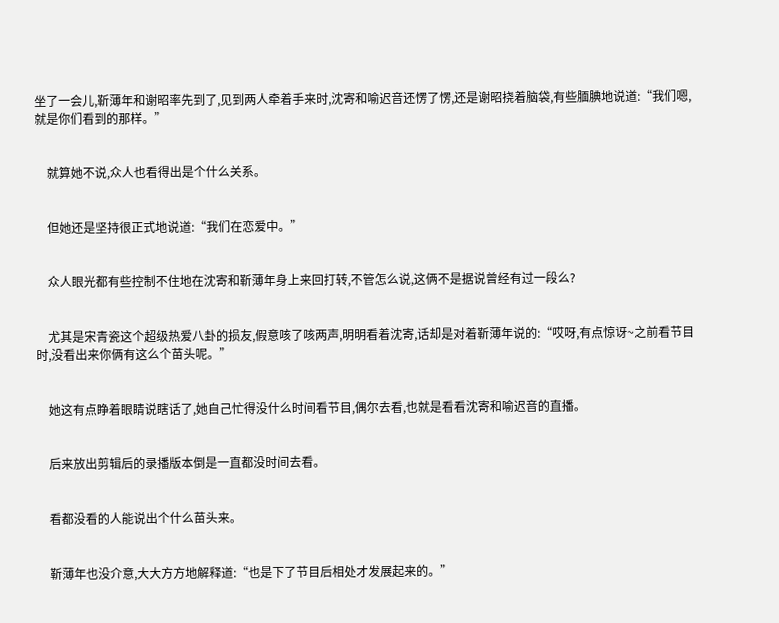坐了一会儿,靳薄年和谢昭率先到了,见到两人牵着手来时,沈寄和喻迟音还愣了愣,还是谢昭挠着脑袋,有些腼腆地说道:“我们嗯,就是你们看到的那样。”


    就算她不说,众人也看得出是个什么关系。


    但她还是坚持很正式地说道:“我们在恋爱中。”


    众人眼光都有些控制不住地在沈寄和靳薄年身上来回打转,不管怎么说,这俩不是据说曾经有过一段么?


    尤其是宋青瓷这个超级热爱八卦的损友,假意咳了咳两声,明明看着沈寄,话却是对着靳薄年说的:“哎呀,有点惊讶~之前看节目时,没看出来你俩有这么个苗头呢。”


    她这有点睁着眼睛说瞎话了,她自己忙得没什么时间看节目,偶尔去看,也就是看看沈寄和喻迟音的直播。


    后来放出剪辑后的录播版本倒是一直都没时间去看。


    看都没看的人能说出个什么苗头来。


    靳薄年也没介意,大大方方地解释道:“也是下了节目后相处才发展起来的。”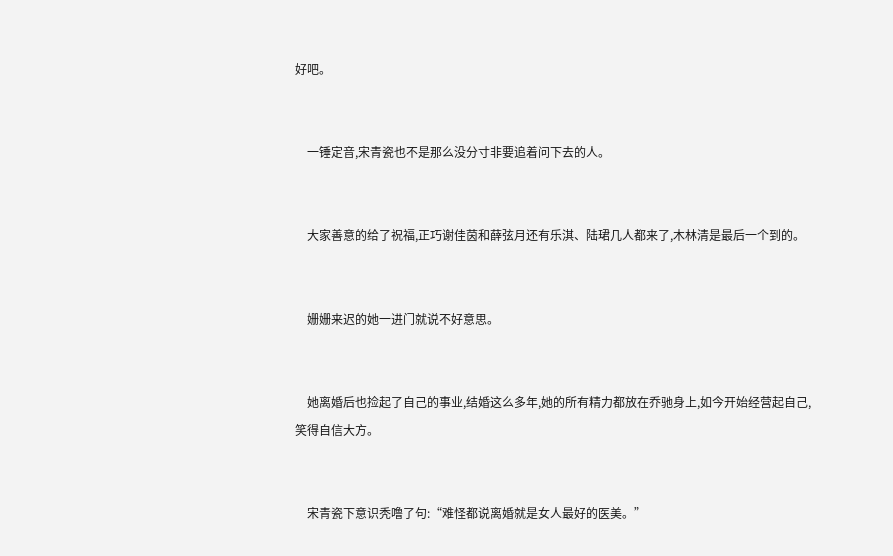好吧。


    一锤定音,宋青瓷也不是那么没分寸非要追着问下去的人。


    大家善意的给了祝福,正巧谢佳茵和薛弦月还有乐淇、陆珺几人都来了,木林清是最后一个到的。


    姗姗来迟的她一进门就说不好意思。


    她离婚后也捡起了自己的事业,结婚这么多年,她的所有精力都放在乔驰身上,如今开始经营起自己,笑得自信大方。


    宋青瓷下意识秃噜了句:“难怪都说离婚就是女人最好的医美。”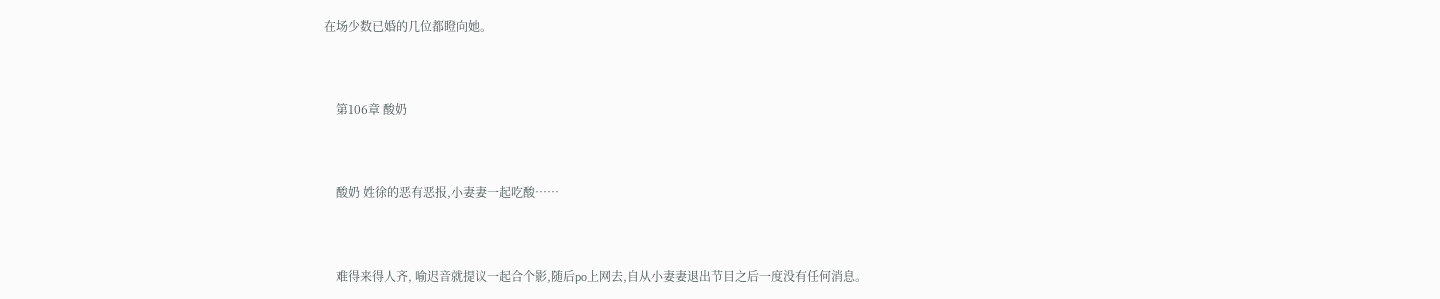在场少数已婚的几位都瞪向她。


    第106章 酸奶


    酸奶 姓徐的恶有恶报,小妻妻一起吃酸……


    难得来得人齐, 喻迟音就提议一起合个影,随后po上网去,自从小妻妻退出节目之后一度没有任何消息。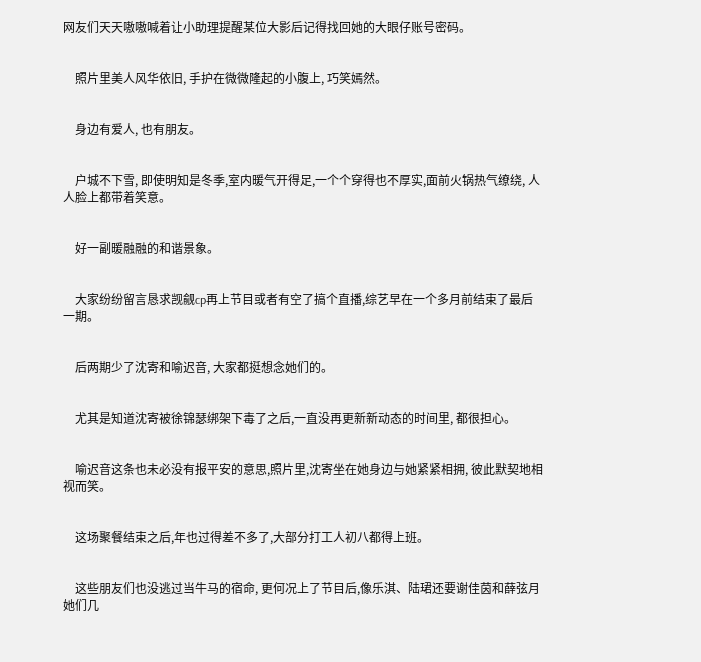网友们天天嗷嗷喊着让小助理提醒某位大影后记得找回她的大眼仔账号密码。


    照片里美人风华依旧, 手护在微微隆起的小腹上, 巧笑嫣然。


    身边有爱人, 也有朋友。


    户城不下雪, 即使明知是冬季,室内暖气开得足,一个个穿得也不厚实,面前火锅热气缭绕, 人人脸上都带着笑意。


    好一副暖融融的和谐景象。


    大家纷纷留言恳求觊觎cp再上节目或者有空了搞个直播,综艺早在一个多月前结束了最后一期。


    后两期少了沈寄和喻迟音, 大家都挺想念她们的。


    尤其是知道沈寄被徐锦瑟绑架下毒了之后,一直没再更新新动态的时间里, 都很担心。


    喻迟音这条也未必没有报平安的意思,照片里,沈寄坐在她身边与她紧紧相拥, 彼此默契地相视而笑。


    这场聚餐结束之后,年也过得差不多了,大部分打工人初八都得上班。


    这些朋友们也没逃过当牛马的宿命, 更何况上了节目后,像乐淇、陆珺还要谢佳茵和薛弦月她们几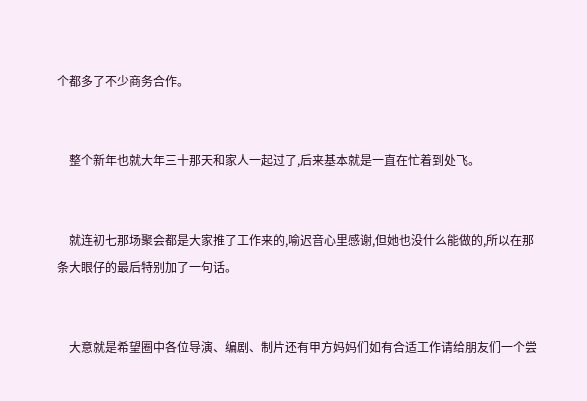个都多了不少商务合作。


    整个新年也就大年三十那天和家人一起过了,后来基本就是一直在忙着到处飞。


    就连初七那场聚会都是大家推了工作来的,喻迟音心里感谢,但她也没什么能做的,所以在那条大眼仔的最后特别加了一句话。


    大意就是希望圈中各位导演、编剧、制片还有甲方妈妈们如有合适工作请给朋友们一个尝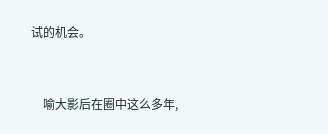试的机会。


    喻大影后在圈中这么多年,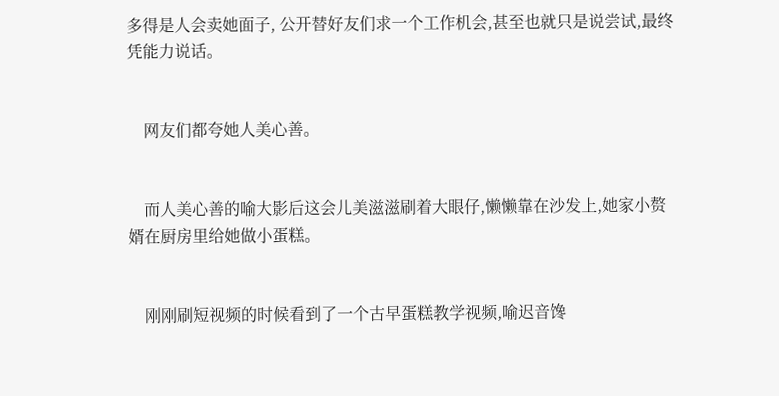多得是人会卖她面子, 公开替好友们求一个工作机会,甚至也就只是说尝试,最终凭能力说话。


    网友们都夸她人美心善。


    而人美心善的喻大影后这会儿美滋滋刷着大眼仔,懒懒靠在沙发上,她家小赘婿在厨房里给她做小蛋糕。


    刚刚刷短视频的时候看到了一个古早蛋糕教学视频,喻迟音馋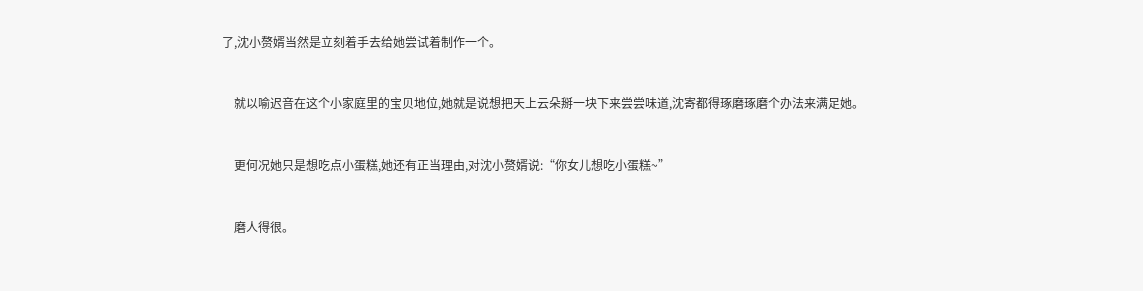了,沈小赘婿当然是立刻着手去给她尝试着制作一个。


    就以喻迟音在这个小家庭里的宝贝地位,她就是说想把天上云朵掰一块下来尝尝味道,沈寄都得琢磨琢磨个办法来满足她。


    更何况她只是想吃点小蛋糕,她还有正当理由,对沈小赘婿说:“你女儿想吃小蛋糕~”


    磨人得很。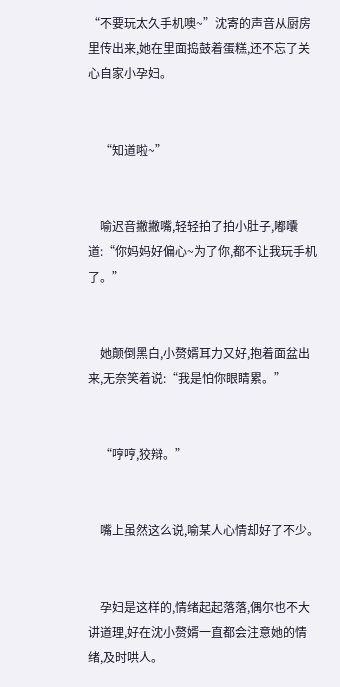“不要玩太久手机噢~”沈寄的声音从厨房里传出来,她在里面捣鼓着蛋糕,还不忘了关心自家小孕妇。


    “知道啦~”


    喻迟音撇撇嘴,轻轻拍了拍小肚子,嘟囔道:“你妈妈好偏心~为了你,都不让我玩手机了。”


    她颠倒黑白,小赘婿耳力又好,抱着面盆出来,无奈笑着说:“我是怕你眼睛累。”


    “哼哼,狡辩。”


    嘴上虽然这么说,喻某人心情却好了不少。


    孕妇是这样的,情绪起起落落,偶尔也不大讲道理,好在沈小赘婿一直都会注意她的情绪,及时哄人。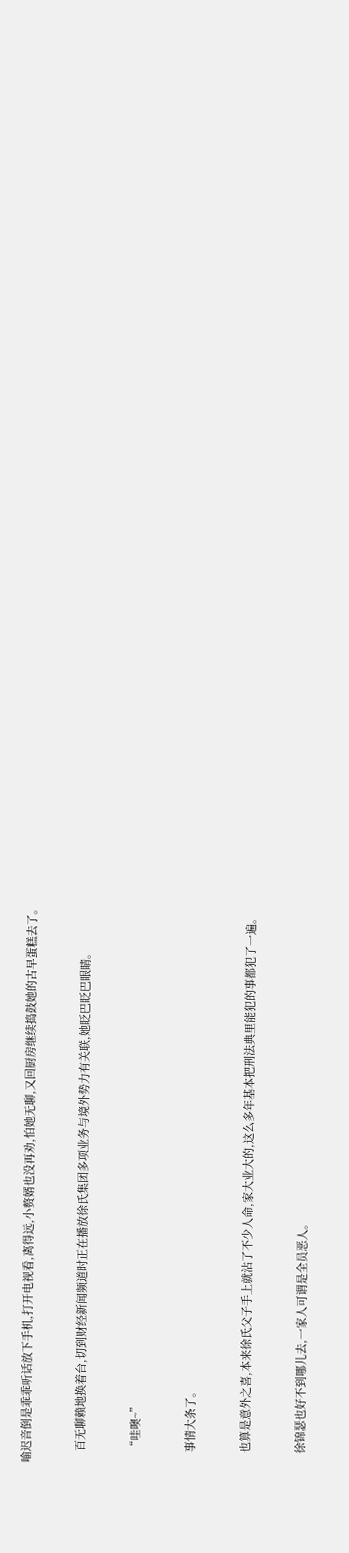喻迟音倒是乖乖听话放下手机,打开电视看,离得远,小赘婿也没再劝,怕她无聊,又回厨房继续捣鼓她的古早蛋糕去了。


    百无聊赖地换着台,切到财经新闻频道时正在播放徐氏集团多项业务与境外势力有关联,她眨巴眨巴眼睛。


    “哇噢~”


    事情大条了。


    也算是意外之喜,本来徐氏父子手上就沾了不少人命,家大业大的,这么多年基本把刑法典里能犯的事都犯了一遍。


    徐锦瑟也好不到哪儿去,一家人可谓是全员恶人。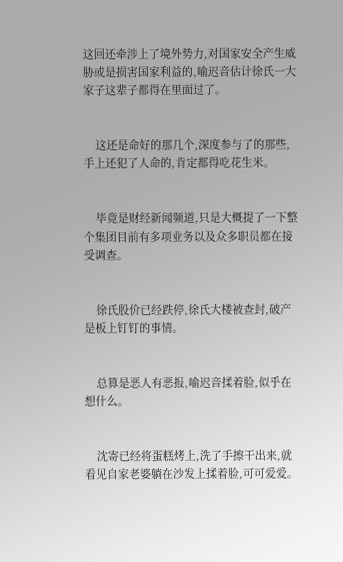这回还牵涉上了境外势力,对国家安全产生威胁或是损害国家利益的,喻迟音估计徐氏一大家子这辈子都得在里面过了。


    这还是命好的那几个,深度参与了的那些,手上还犯了人命的,肯定都得吃花生米。


    毕竟是财经新闻频道,只是大概提了一下整个集团目前有多项业务以及众多职员都在接受调查。


    徐氏股价已经跌停,徐氏大楼被查封,破产是板上钉钉的事情。


    总算是恶人有恶报,喻迟音揉着脸,似乎在想什么。


    沈寄已经将蛋糕烤上,洗了手擦干出来,就看见自家老婆躺在沙发上揉着脸,可可爱爱。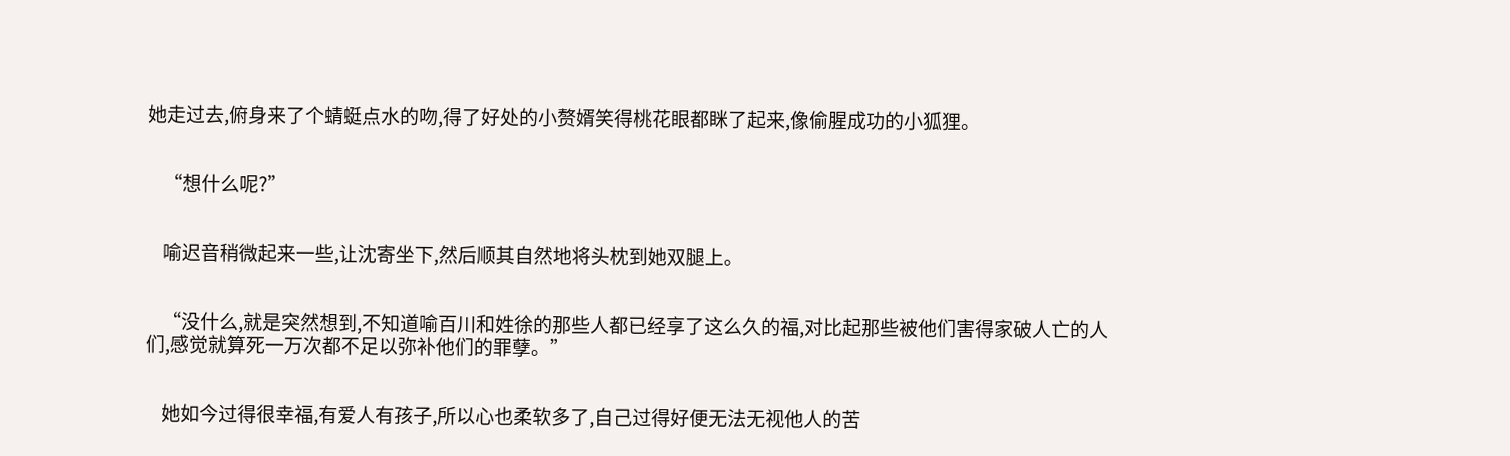她走过去,俯身来了个蜻蜓点水的吻,得了好处的小赘婿笑得桃花眼都眯了起来,像偷腥成功的小狐狸。


    “想什么呢?”


    喻迟音稍微起来一些,让沈寄坐下,然后顺其自然地将头枕到她双腿上。


    “没什么,就是突然想到,不知道喻百川和姓徐的那些人都已经享了这么久的福,对比起那些被他们害得家破人亡的人们,感觉就算死一万次都不足以弥补他们的罪孽。”


    她如今过得很幸福,有爱人有孩子,所以心也柔软多了,自己过得好便无法无视他人的苦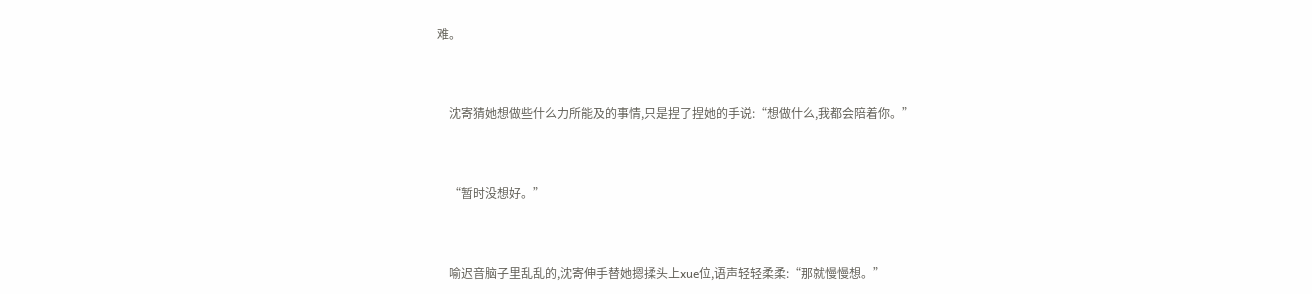难。


    沈寄猜她想做些什么力所能及的事情,只是捏了捏她的手说:“想做什么,我都会陪着你。”


    “暂时没想好。”


    喻迟音脑子里乱乱的,沈寄伸手替她摁揉头上xue位,语声轻轻柔柔:“那就慢慢想。”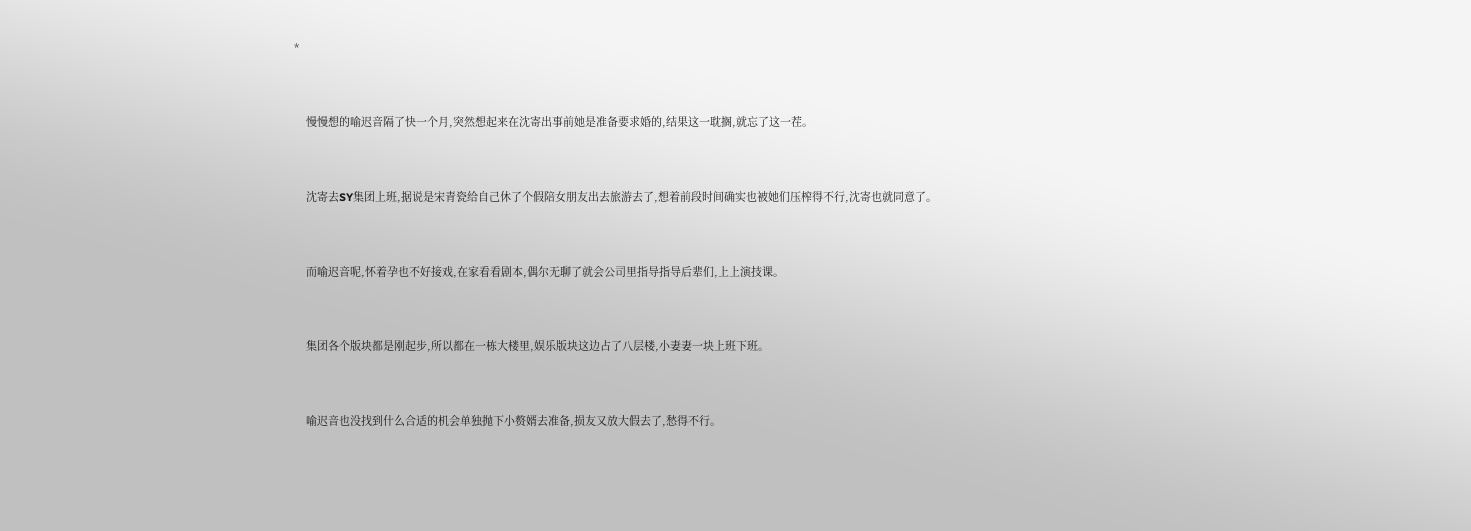*


    慢慢想的喻迟音隔了快一个月,突然想起来在沈寄出事前她是准备要求婚的,结果这一耽搁,就忘了这一茬。


    沈寄去SY集团上班,据说是宋青瓷给自己休了个假陪女朋友出去旅游去了,想着前段时间确实也被她们压榨得不行,沈寄也就同意了。


    而喻迟音呢,怀着孕也不好接戏,在家看看剧本,偶尔无聊了就会公司里指导指导后辈们,上上演技课。


    集团各个版块都是刚起步,所以都在一栋大楼里,娱乐版块这边占了八层楼,小妻妻一块上班下班。


    喻迟音也没找到什么合适的机会单独抛下小赘婿去准备,损友又放大假去了,愁得不行。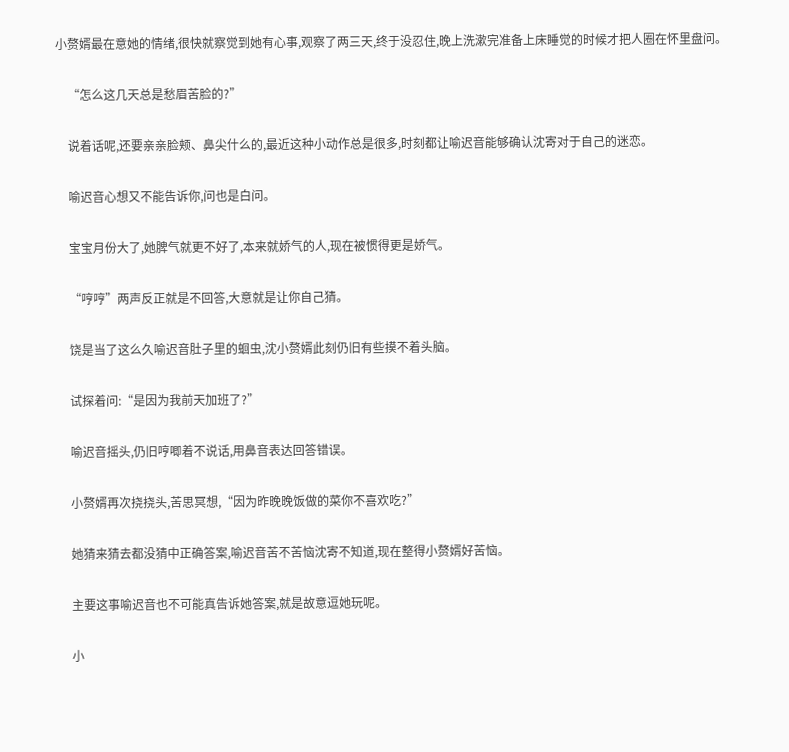小赘婿最在意她的情绪,很快就察觉到她有心事,观察了两三天,终于没忍住,晚上洗漱完准备上床睡觉的时候才把人圈在怀里盘问。


    “怎么这几天总是愁眉苦脸的?”


    说着话呢,还要亲亲脸颊、鼻尖什么的,最近这种小动作总是很多,时刻都让喻迟音能够确认沈寄对于自己的迷恋。


    喻迟音心想又不能告诉你,问也是白问。


    宝宝月份大了,她脾气就更不好了,本来就娇气的人,现在被惯得更是娇气。


    “哼哼”两声反正就是不回答,大意就是让你自己猜。


    饶是当了这么久喻迟音肚子里的蛔虫,沈小赘婿此刻仍旧有些摸不着头脑。


    试探着问:“是因为我前天加班了?”


    喻迟音摇头,仍旧哼唧着不说话,用鼻音表达回答错误。


    小赘婿再次挠挠头,苦思冥想,“因为昨晚晚饭做的菜你不喜欢吃?”


    她猜来猜去都没猜中正确答案,喻迟音苦不苦恼沈寄不知道,现在整得小赘婿好苦恼。


    主要这事喻迟音也不可能真告诉她答案,就是故意逗她玩呢。


    小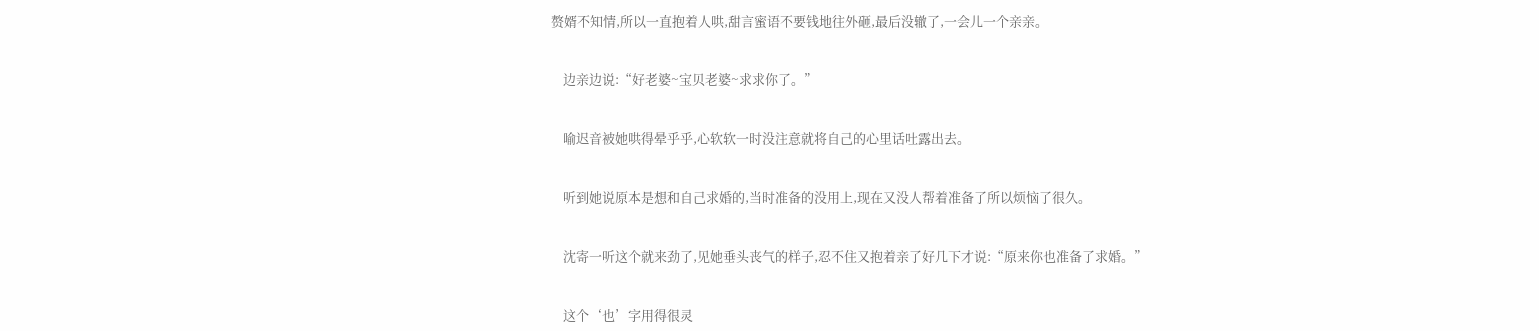赘婿不知情,所以一直抱着人哄,甜言蜜语不要钱地往外砸,最后没辙了,一会儿一个亲亲。


    边亲边说:“好老婆~宝贝老婆~求求你了。”


    喻迟音被她哄得晕乎乎,心软软一时没注意就将自己的心里话吐露出去。


    听到她说原本是想和自己求婚的,当时准备的没用上,现在又没人帮着准备了所以烦恼了很久。


    沈寄一听这个就来劲了,见她垂头丧气的样子,忍不住又抱着亲了好几下才说:“原来你也准备了求婚。”


    这个‘也’字用得很灵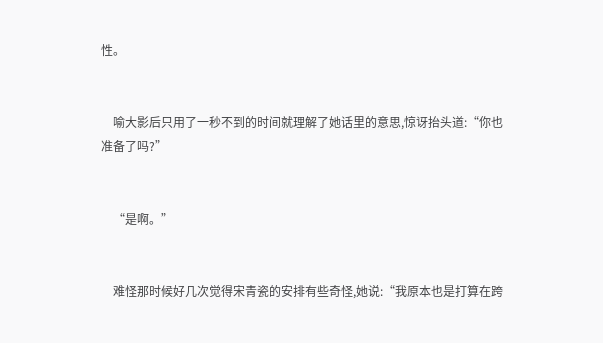性。


    喻大影后只用了一秒不到的时间就理解了她话里的意思,惊讶抬头道:“你也准备了吗?”


    “是啊。”


    难怪那时候好几次觉得宋青瓷的安排有些奇怪,她说:“我原本也是打算在跨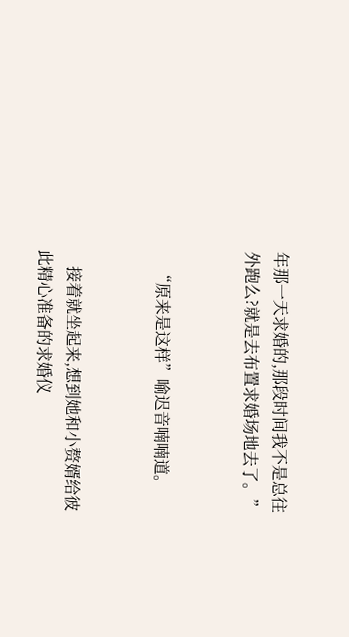年那一天求婚的,那段时间我不是总往外跑么?就是去布置求婚场地去了。”


    “原来是这样”喻迟音喃喃道。


    接着就坐起来,想到她和小赘婿给彼此精心准备的求婚仪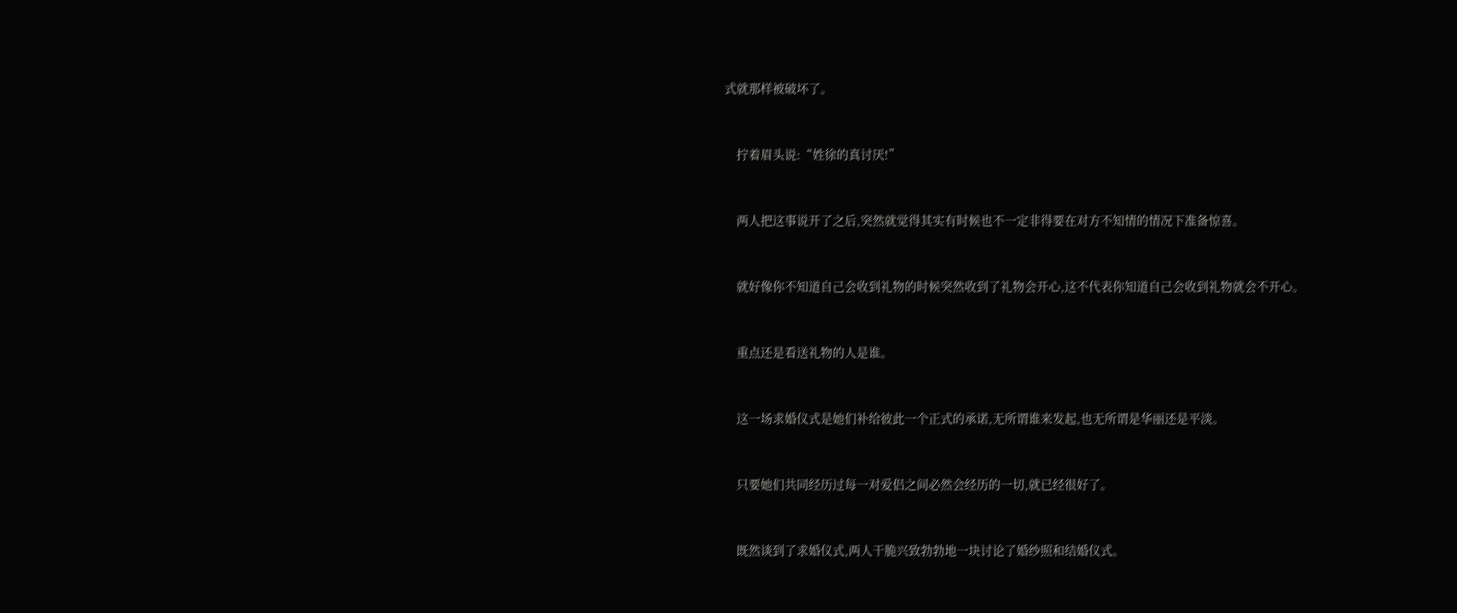式就那样被破坏了。


    拧着眉头说:“姓徐的真讨厌!”


    两人把这事说开了之后,突然就觉得其实有时候也不一定非得要在对方不知情的情况下准备惊喜。


    就好像你不知道自己会收到礼物的时候突然收到了礼物会开心,这不代表你知道自己会收到礼物就会不开心。


    重点还是看送礼物的人是谁。


    这一场求婚仪式是她们补给彼此一个正式的承诺,无所谓谁来发起,也无所谓是华丽还是平淡。


    只要她们共同经历过每一对爱侣之间必然会经历的一切,就已经很好了。


    既然谈到了求婚仪式,两人干脆兴致勃勃地一块讨论了婚纱照和结婚仪式。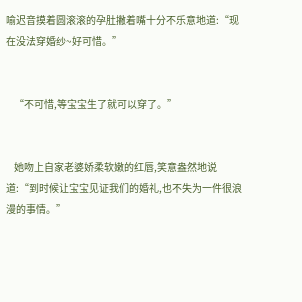喻迟音摸着圆滚滚的孕肚撇着嘴十分不乐意地道:“现在没法穿婚纱~好可惜。”


    “不可惜,等宝宝生了就可以穿了。”


    她吻上自家老婆娇柔软嫩的红唇,笑意盎然地说道:“到时候让宝宝见证我们的婚礼,也不失为一件很浪漫的事情。”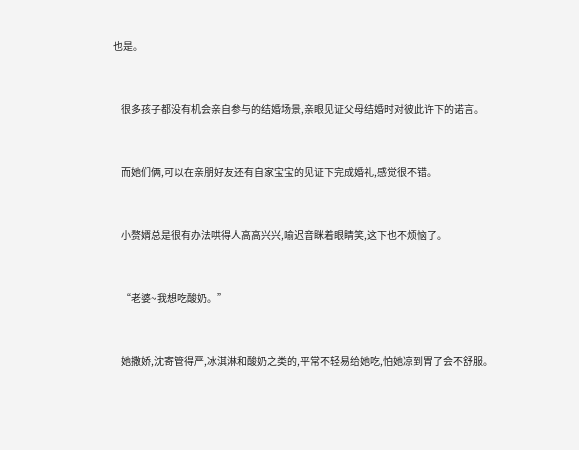也是。


    很多孩子都没有机会亲自参与的结婚场景,亲眼见证父母结婚时对彼此许下的诺言。


    而她们俩,可以在亲朋好友还有自家宝宝的见证下完成婚礼,感觉很不错。


    小赘婿总是很有办法哄得人高高兴兴,喻迟音眯着眼睛笑,这下也不烦恼了。


    “老婆~我想吃酸奶。”


    她撒娇,沈寄管得严,冰淇淋和酸奶之类的,平常不轻易给她吃,怕她凉到胃了会不舒服。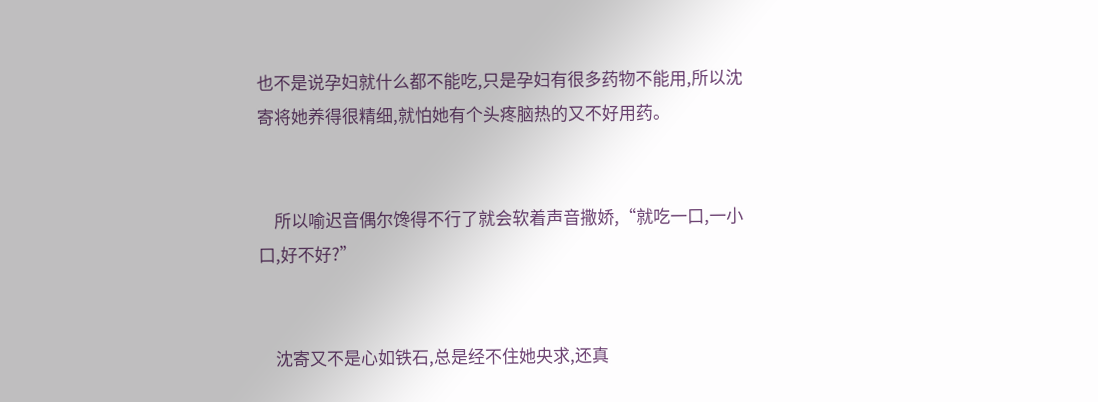也不是说孕妇就什么都不能吃,只是孕妇有很多药物不能用,所以沈寄将她养得很精细,就怕她有个头疼脑热的又不好用药。


    所以喻迟音偶尔馋得不行了就会软着声音撒娇,“就吃一口,一小口,好不好?”


    沈寄又不是心如铁石,总是经不住她央求,还真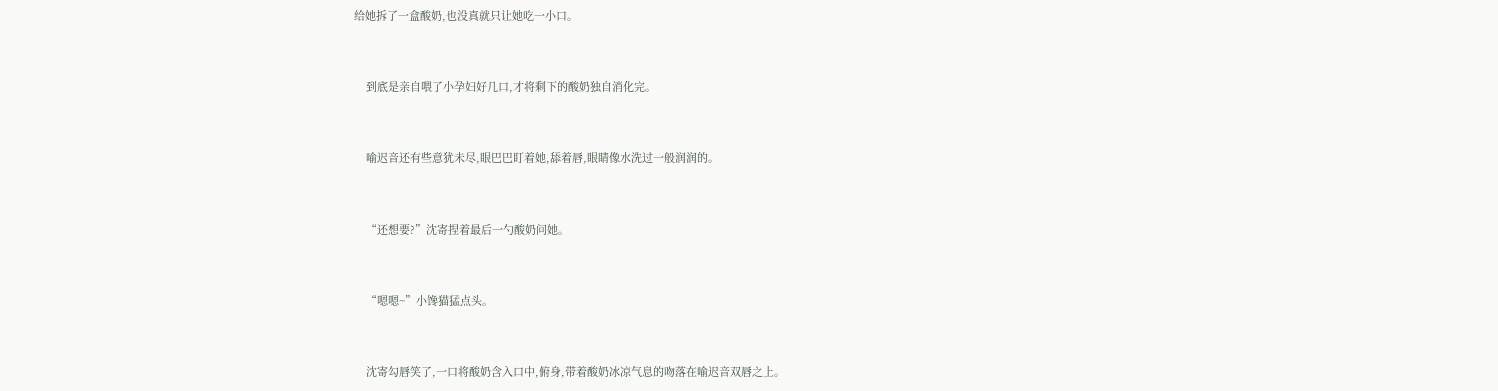给她拆了一盒酸奶,也没真就只让她吃一小口。


    到底是亲自喂了小孕妇好几口,才将剩下的酸奶独自消化完。


    喻迟音还有些意犹未尽,眼巴巴盯着她,舔着唇,眼睛像水洗过一般润润的。


    “还想要?”沈寄捏着最后一勺酸奶问她。


    “嗯嗯~”小馋猫猛点头。


    沈寄勾唇笑了,一口将酸奶含入口中,俯身,带着酸奶冰凉气息的吻落在喻迟音双唇之上。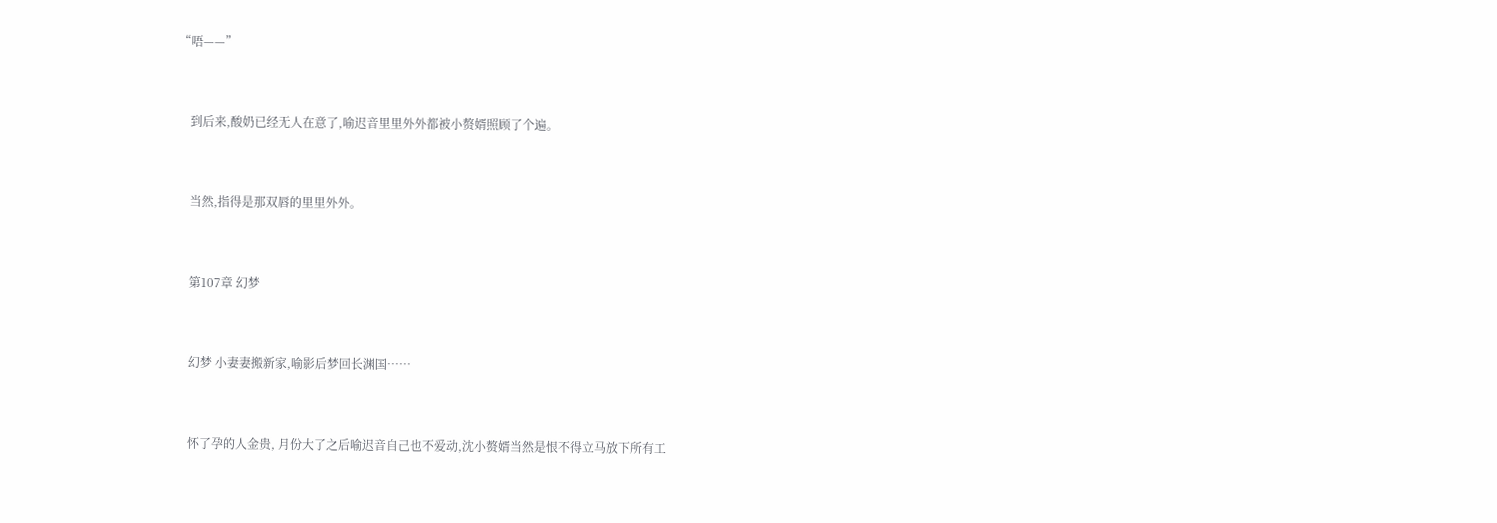“唔——”


    到后来,酸奶已经无人在意了,喻迟音里里外外都被小赘婿照顾了个遍。


    当然,指得是那双唇的里里外外。


    第107章 幻梦


    幻梦 小妻妻搬新家,喻影后梦回长渊国……


    怀了孕的人金贵, 月份大了之后喻迟音自己也不爱动,沈小赘婿当然是恨不得立马放下所有工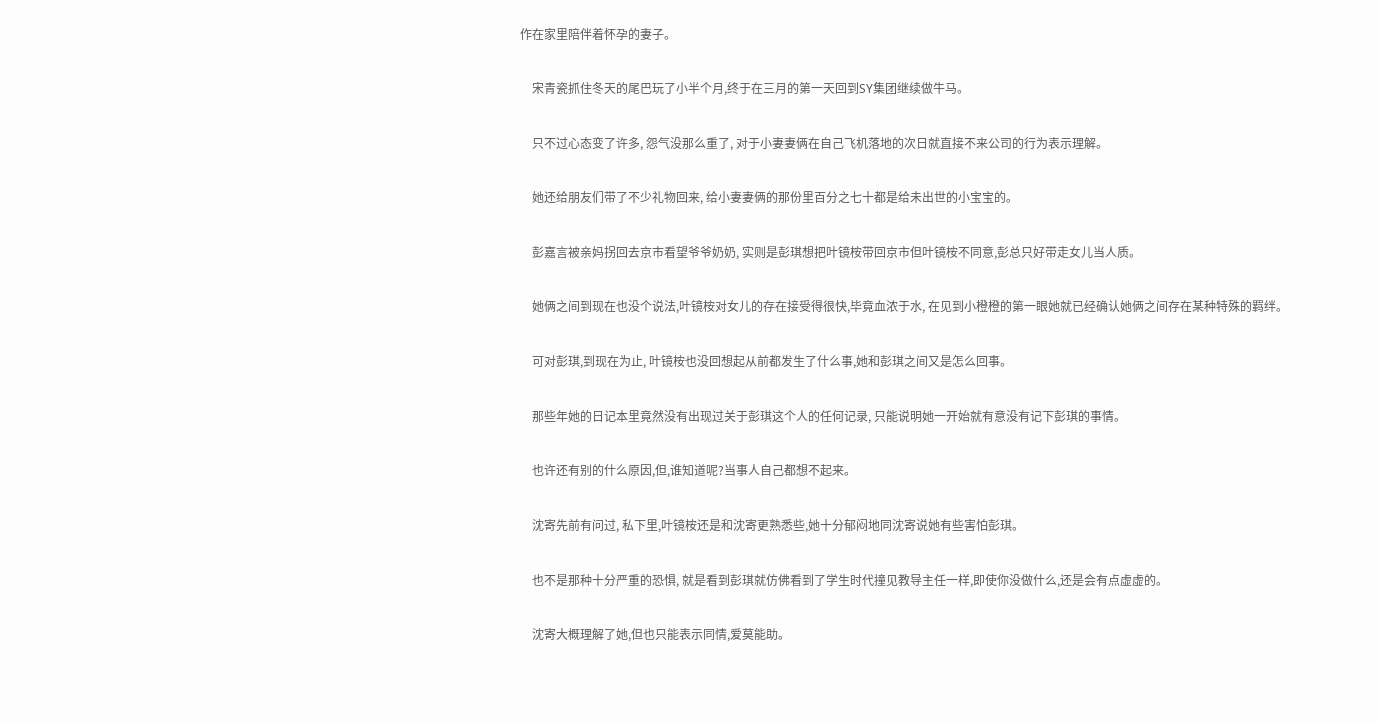作在家里陪伴着怀孕的妻子。


    宋青瓷抓住冬天的尾巴玩了小半个月,终于在三月的第一天回到SY集团继续做牛马。


    只不过心态变了许多, 怨气没那么重了, 对于小妻妻俩在自己飞机落地的次日就直接不来公司的行为表示理解。


    她还给朋友们带了不少礼物回来, 给小妻妻俩的那份里百分之七十都是给未出世的小宝宝的。


    彭嘉言被亲妈拐回去京市看望爷爷奶奶, 实则是彭琪想把叶镜桉带回京市但叶镜桉不同意,彭总只好带走女儿当人质。


    她俩之间到现在也没个说法,叶镜桉对女儿的存在接受得很快,毕竟血浓于水, 在见到小橙橙的第一眼她就已经确认她俩之间存在某种特殊的羁绊。


    可对彭琪,到现在为止, 叶镜桉也没回想起从前都发生了什么事,她和彭琪之间又是怎么回事。


    那些年她的日记本里竟然没有出现过关于彭琪这个人的任何记录, 只能说明她一开始就有意没有记下彭琪的事情。


    也许还有别的什么原因,但,谁知道呢?当事人自己都想不起来。


    沈寄先前有问过, 私下里,叶镜桉还是和沈寄更熟悉些,她十分郁闷地同沈寄说她有些害怕彭琪。


    也不是那种十分严重的恐惧, 就是看到彭琪就仿佛看到了学生时代撞见教导主任一样,即使你没做什么,还是会有点虚虚的。


    沈寄大概理解了她,但也只能表示同情,爱莫能助。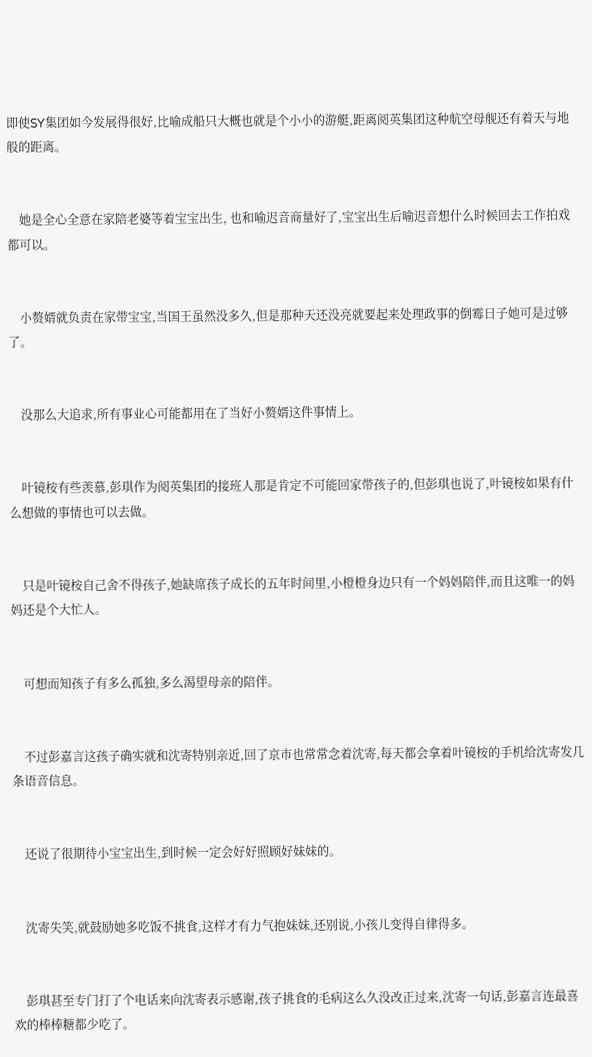即使SY集团如今发展得很好,比喻成船只大概也就是个小小的游艇,距离阅英集团这种航空母舰还有着天与地般的距离。


    她是全心全意在家陪老婆等着宝宝出生, 也和喻迟音商量好了,宝宝出生后喻迟音想什么时候回去工作拍戏都可以。


    小赘婿就负责在家带宝宝,当国王虽然没多久,但是那种天还没亮就要起来处理政事的倒霉日子她可是过够了。


    没那么大追求,所有事业心可能都用在了当好小赘婿这件事情上。


    叶镜桉有些羡慕,彭琪作为阅英集团的接班人那是肯定不可能回家带孩子的,但彭琪也说了,叶镜桉如果有什么想做的事情也可以去做。


    只是叶镜桉自己舍不得孩子,她缺席孩子成长的五年时间里,小橙橙身边只有一个妈妈陪伴,而且这唯一的妈妈还是个大忙人。


    可想而知孩子有多么孤独,多么渴望母亲的陪伴。


    不过彭嘉言这孩子确实就和沈寄特别亲近,回了京市也常常念着沈寄,每天都会拿着叶镜桉的手机给沈寄发几条语音信息。


    还说了很期待小宝宝出生,到时候一定会好好照顾好妹妹的。


    沈寄失笑,就鼓励她多吃饭不挑食,这样才有力气抱妹妹,还别说,小孩儿变得自律得多。


    彭琪甚至专门打了个电话来向沈寄表示感谢,孩子挑食的毛病这么久没改正过来,沈寄一句话,彭嘉言连最喜欢的棒棒糖都少吃了。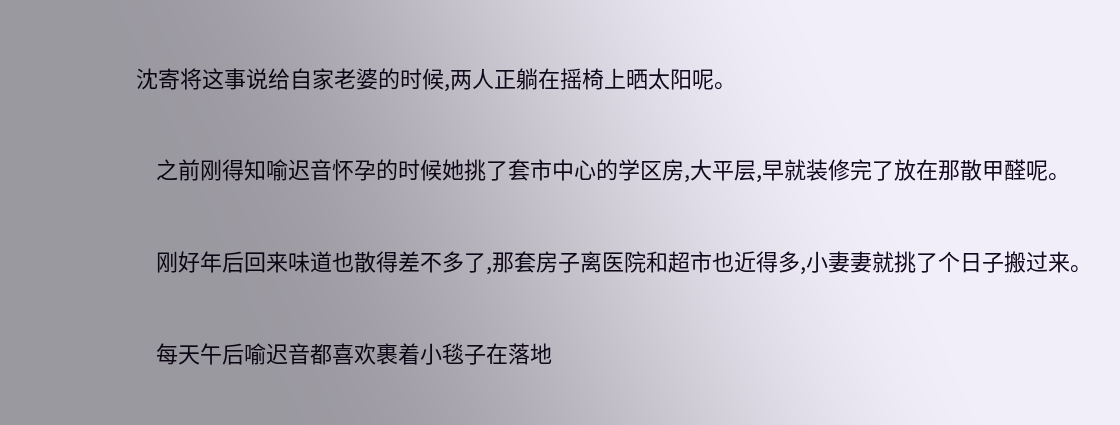沈寄将这事说给自家老婆的时候,两人正躺在摇椅上晒太阳呢。


    之前刚得知喻迟音怀孕的时候她挑了套市中心的学区房,大平层,早就装修完了放在那散甲醛呢。


    刚好年后回来味道也散得差不多了,那套房子离医院和超市也近得多,小妻妻就挑了个日子搬过来。


    每天午后喻迟音都喜欢裹着小毯子在落地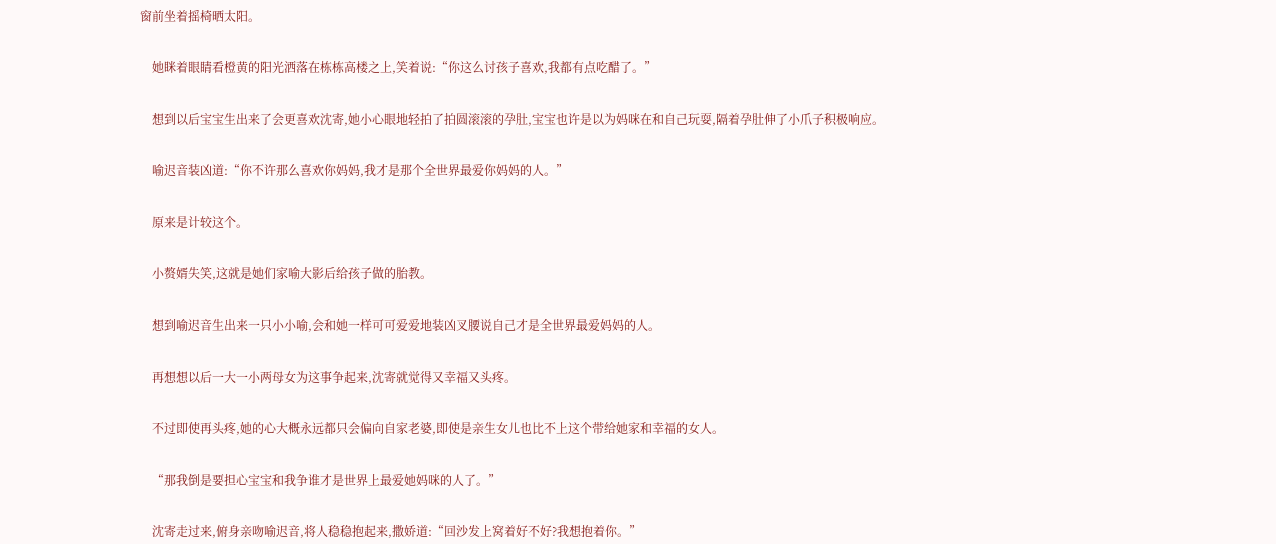窗前坐着摇椅晒太阳。


    她眯着眼睛看橙黄的阳光洒落在栋栋高楼之上,笑着说:“你这么讨孩子喜欢,我都有点吃醋了。”


    想到以后宝宝生出来了会更喜欢沈寄,她小心眼地轻拍了拍圆滚滚的孕肚,宝宝也许是以为妈咪在和自己玩耍,隔着孕肚伸了小爪子积极响应。


    喻迟音装凶道:“你不许那么喜欢你妈妈,我才是那个全世界最爱你妈妈的人。”


    原来是计较这个。


    小赘婿失笑,这就是她们家喻大影后给孩子做的胎教。


    想到喻迟音生出来一只小小喻,会和她一样可可爱爱地装凶叉腰说自己才是全世界最爱妈妈的人。


    再想想以后一大一小两母女为这事争起来,沈寄就觉得又幸福又头疼。


    不过即使再头疼,她的心大概永远都只会偏向自家老婆,即使是亲生女儿也比不上这个带给她家和幸福的女人。


    “那我倒是要担心宝宝和我争谁才是世界上最爱她妈咪的人了。”


    沈寄走过来,俯身亲吻喻迟音,将人稳稳抱起来,撒娇道:“回沙发上窝着好不好?我想抱着你。”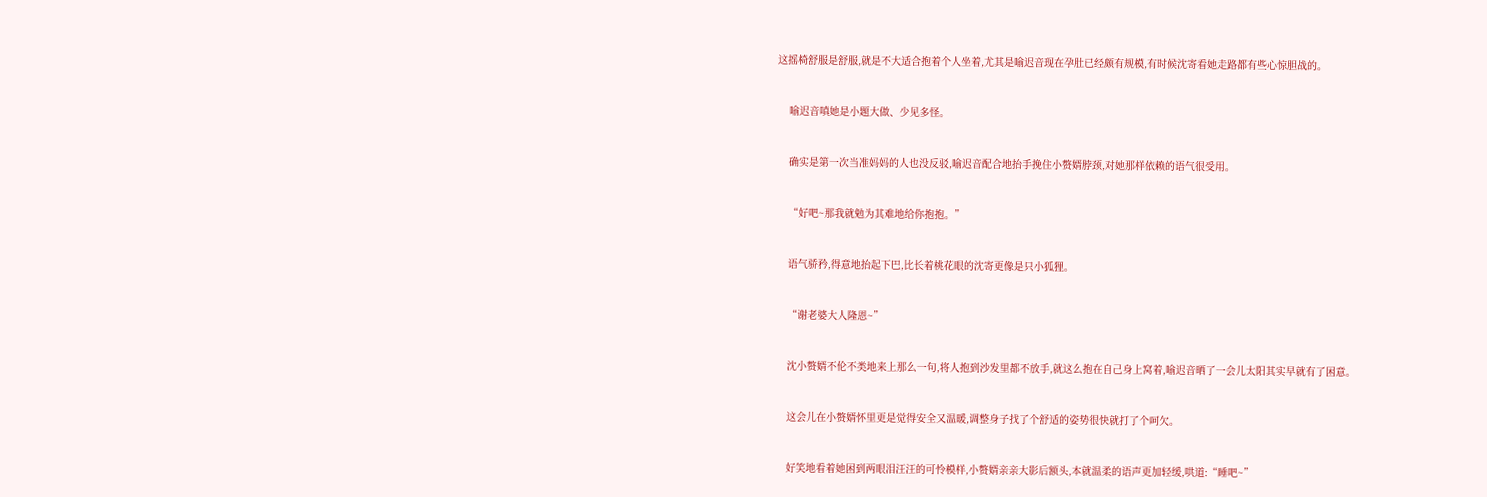这摇椅舒服是舒服,就是不大适合抱着个人坐着,尤其是喻迟音现在孕肚已经颇有规模,有时候沈寄看她走路都有些心惊胆战的。


    喻迟音嗔她是小题大做、少见多怪。


    确实是第一次当准妈妈的人也没反驳,喻迟音配合地抬手挽住小赘婿脖颈,对她那样依赖的语气很受用。


    “好吧~那我就勉为其难地给你抱抱。”


    语气骄矜,得意地抬起下巴,比长着桃花眼的沈寄更像是只小狐狸。


    “谢老婆大人隆恩~”


    沈小赘婿不伦不类地来上那么一句,将人抱到沙发里都不放手,就这么抱在自己身上窝着,喻迟音晒了一会儿太阳其实早就有了困意。


    这会儿在小赘婿怀里更是觉得安全又温暖,调整身子找了个舒适的姿势很快就打了个呵欠。


    好笑地看着她困到两眼泪汪汪的可怜模样,小赘婿亲亲大影后额头,本就温柔的语声更加轻缓,哄道:“睡吧~”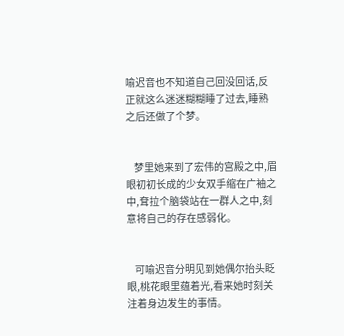喻迟音也不知道自己回没回话,反正就这么迷迷糊糊睡了过去,睡熟之后还做了个梦。


    梦里她来到了宏伟的宫殿之中,眉眼初初长成的少女双手缩在广袖之中,耷拉个脑袋站在一群人之中,刻意将自己的存在感弱化。


    可喻迟音分明见到她偶尔抬头眨眼,桃花眼里蕴着光,看来她时刻关注着身边发生的事情。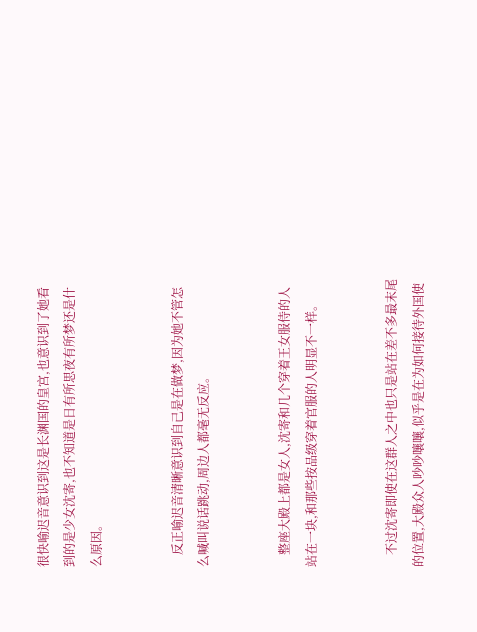很快喻迟音意识到这是长渊国的皇宫,也意识到了她看到的是少女沈寄,也不知道是日有所思夜有所梦还是什么原因。


    反正喻迟音清晰意识到自己是在做梦,因为她不管怎么喊叫说话跳动,周边人都毫无反应。


    整座大殿上都是女人,沈寄和几个穿着王女服侍的人站在一块,和那些按品级穿着官服的人明显不一样。


    不过沈寄即使在这群人之中也只是站在差不多最末尾的位置,大殿众人吵吵嚷嚷,似乎是在为如何接待外国使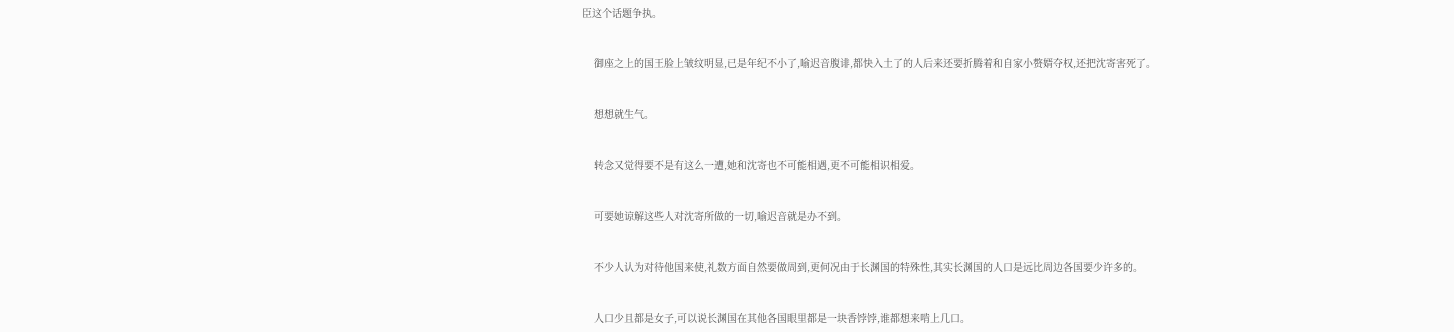臣这个话题争执。


    御座之上的国王脸上皱纹明显,已是年纪不小了,喻迟音腹诽,都快入土了的人后来还要折腾着和自家小赘婿夺权,还把沈寄害死了。


    想想就生气。


    转念又觉得要不是有这么一遭,她和沈寄也不可能相遇,更不可能相识相爱。


    可要她谅解这些人对沈寄所做的一切,喻迟音就是办不到。


    不少人认为对待他国来使,礼数方面自然要做周到,更何况由于长渊国的特殊性,其实长渊国的人口是远比周边各国要少许多的。


    人口少且都是女子,可以说长渊国在其他各国眼里都是一块香饽饽,谁都想来啃上几口。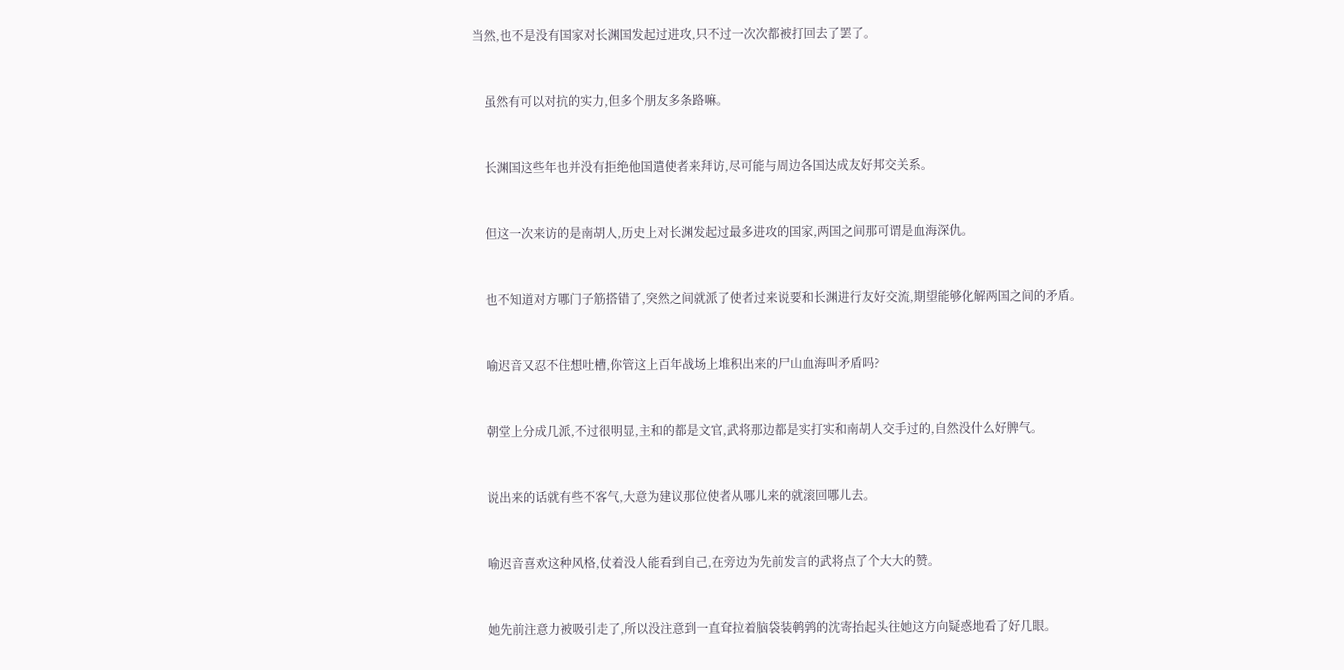当然,也不是没有国家对长渊国发起过进攻,只不过一次次都被打回去了罢了。


    虽然有可以对抗的实力,但多个朋友多条路嘛。


    长渊国这些年也并没有拒绝他国遣使者来拜访,尽可能与周边各国达成友好邦交关系。


    但这一次来访的是南胡人,历史上对长渊发起过最多进攻的国家,两国之间那可谓是血海深仇。


    也不知道对方哪门子筋搭错了,突然之间就派了使者过来说要和长渊进行友好交流,期望能够化解两国之间的矛盾。


    喻迟音又忍不住想吐槽,你管这上百年战场上堆积出来的尸山血海叫矛盾吗?


    朝堂上分成几派,不过很明显,主和的都是文官,武将那边都是实打实和南胡人交手过的,自然没什么好脾气。


    说出来的话就有些不客气,大意为建议那位使者从哪儿来的就滚回哪儿去。


    喻迟音喜欢这种风格,仗着没人能看到自己,在旁边为先前发言的武将点了个大大的赞。


    她先前注意力被吸引走了,所以没注意到一直耷拉着脑袋装鹌鹑的沈寄抬起头往她这方向疑惑地看了好几眼。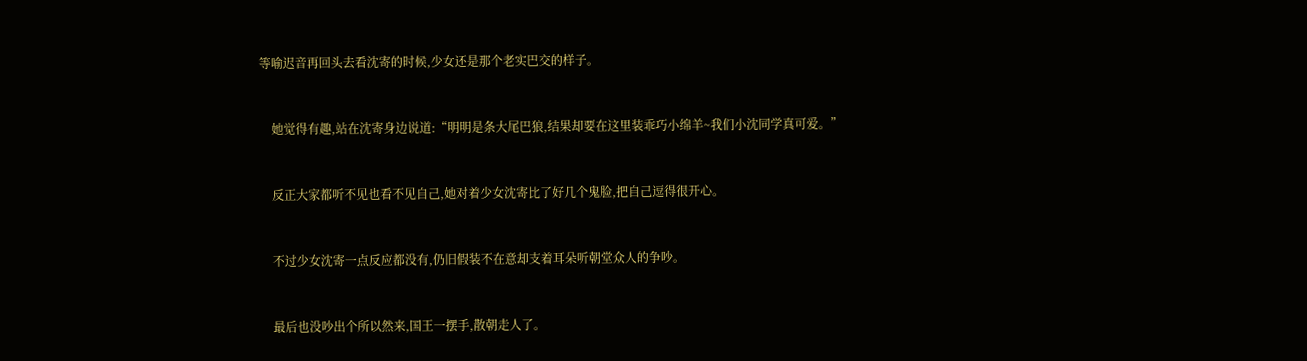等喻迟音再回头去看沈寄的时候,少女还是那个老实巴交的样子。


    她觉得有趣,站在沈寄身边说道:“明明是条大尾巴狼,结果却要在这里装乖巧小绵羊~我们小沈同学真可爱。”


    反正大家都听不见也看不见自己,她对着少女沈寄比了好几个鬼脸,把自己逗得很开心。


    不过少女沈寄一点反应都没有,仍旧假装不在意却支着耳朵听朝堂众人的争吵。


    最后也没吵出个所以然来,国王一摆手,散朝走人了。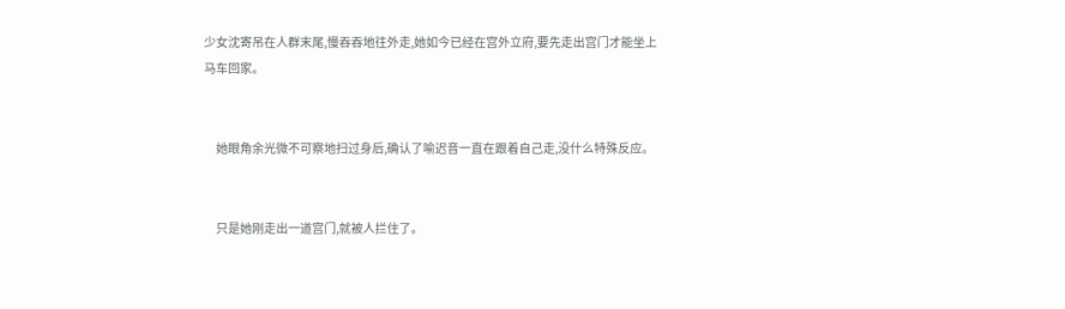少女沈寄吊在人群末尾,慢吞吞地往外走,她如今已经在宫外立府,要先走出宫门才能坐上马车回家。


    她眼角余光微不可察地扫过身后,确认了喻迟音一直在跟着自己走,没什么特殊反应。


    只是她刚走出一道宫门,就被人拦住了。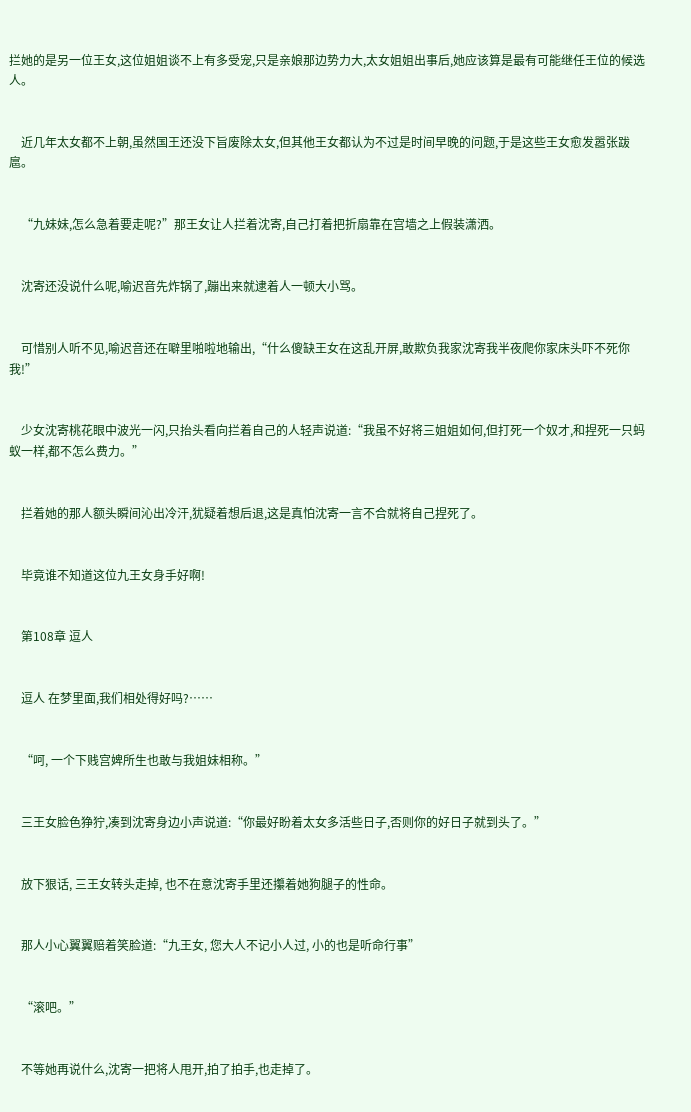拦她的是另一位王女,这位姐姐谈不上有多受宠,只是亲娘那边势力大,太女姐姐出事后,她应该算是最有可能继任王位的候选人。


    近几年太女都不上朝,虽然国王还没下旨废除太女,但其他王女都认为不过是时间早晚的问题,于是这些王女愈发嚣张跋扈。


    “九妹妹,怎么急着要走呢?”那王女让人拦着沈寄,自己打着把折扇靠在宫墙之上假装潇洒。


    沈寄还没说什么呢,喻迟音先炸锅了,蹦出来就逮着人一顿大小骂。


    可惜别人听不见,喻迟音还在噼里啪啦地输出,“什么傻缺王女在这乱开屏,敢欺负我家沈寄我半夜爬你家床头吓不死你我!”


    少女沈寄桃花眼中波光一闪,只抬头看向拦着自己的人轻声说道:“我虽不好将三姐姐如何,但打死一个奴才,和捏死一只蚂蚁一样,都不怎么费力。”


    拦着她的那人额头瞬间沁出冷汗,犹疑着想后退,这是真怕沈寄一言不合就将自己捏死了。


    毕竟谁不知道这位九王女身手好啊!


    第108章 逗人


    逗人 在梦里面,我们相处得好吗?……


    “呵, 一个下贱宫婢所生也敢与我姐妹相称。”


    三王女脸色狰狞,凑到沈寄身边小声说道:“你最好盼着太女多活些日子,否则你的好日子就到头了。”


    放下狠话, 三王女转头走掉, 也不在意沈寄手里还攥着她狗腿子的性命。


    那人小心翼翼赔着笑脸道:“九王女, 您大人不记小人过, 小的也是听命行事”


    “滚吧。”


    不等她再说什么,沈寄一把将人甩开,拍了拍手,也走掉了。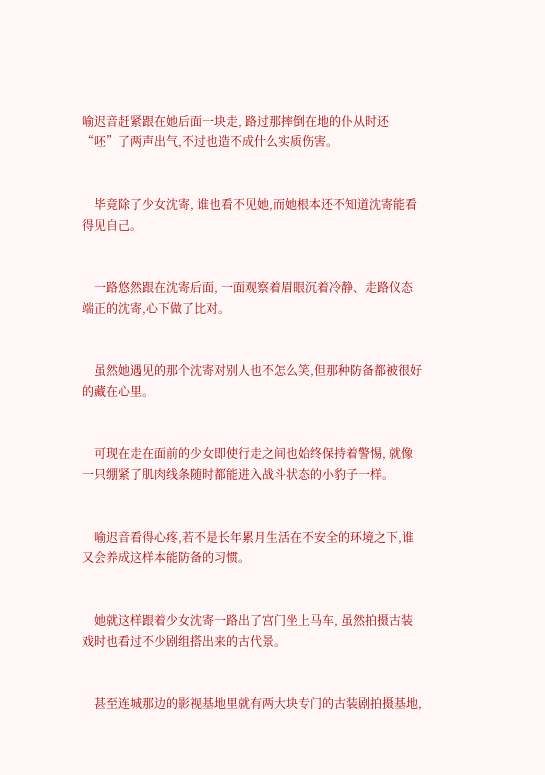喻迟音赶紧跟在她后面一块走, 路过那摔倒在地的仆从时还“呸”了两声出气,不过也造不成什么实质伤害。


    毕竟除了少女沈寄, 谁也看不见她,而她根本还不知道沈寄能看得见自己。


    一路悠然跟在沈寄后面, 一面观察着眉眼沉着冷静、走路仪态端正的沈寄,心下做了比对。


    虽然她遇见的那个沈寄对别人也不怎么笑,但那种防备都被很好的藏在心里。


    可现在走在面前的少女即使行走之间也始终保持着警惕, 就像一只绷紧了肌肉线条随时都能进入战斗状态的小豹子一样。


    喻迟音看得心疼,若不是长年累月生活在不安全的环境之下,谁又会养成这样本能防备的习惯。


    她就这样跟着少女沈寄一路出了宫门坐上马车, 虽然拍摄古装戏时也看过不少剧组搭出来的古代景。


    甚至连城那边的影视基地里就有两大块专门的古装剧拍摄基地,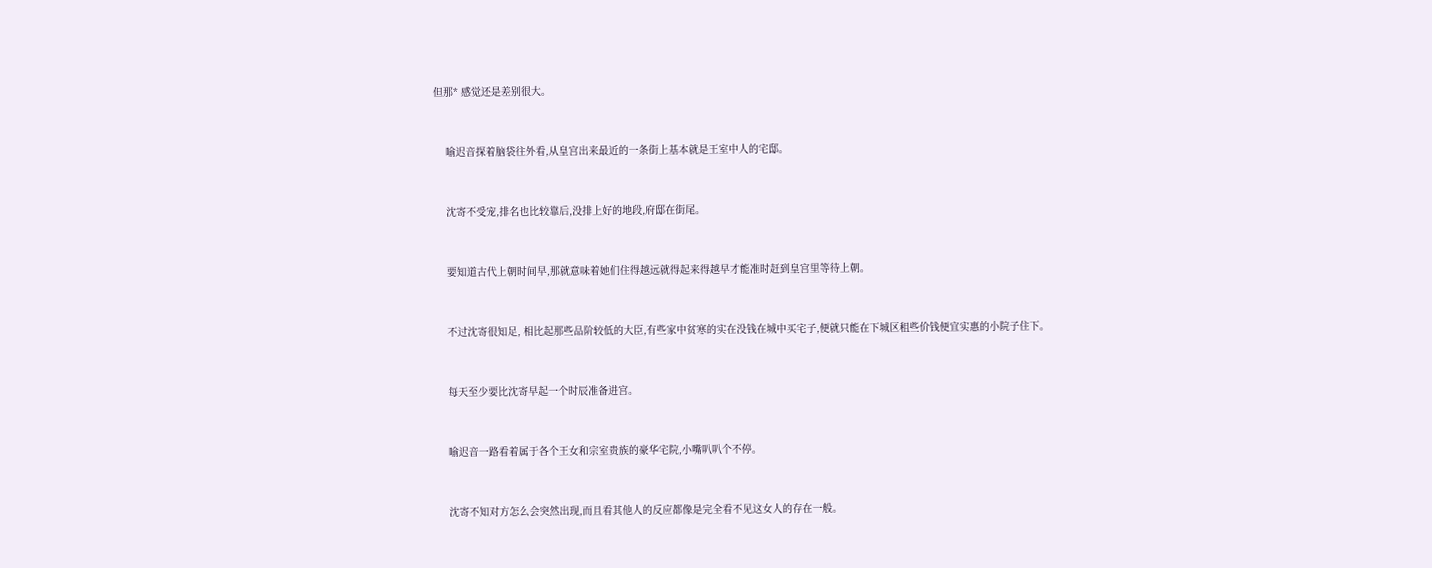但那* 感觉还是差别很大。


    喻迟音探着脑袋往外看,从皇宫出来最近的一条街上基本就是王室中人的宅邸。


    沈寄不受宠,排名也比较靠后,没排上好的地段,府邸在街尾。


    要知道古代上朝时间早,那就意味着她们住得越远就得起来得越早才能准时赶到皇宫里等待上朝。


    不过沈寄很知足, 相比起那些品阶较低的大臣,有些家中贫寒的实在没钱在城中买宅子,便就只能在下城区租些价钱便宜实惠的小院子住下。


    每天至少要比沈寄早起一个时辰准备进宫。


    喻迟音一路看着属于各个王女和宗室贵族的豪华宅院,小嘴叭叭个不停。


    沈寄不知对方怎么会突然出现,而且看其他人的反应都像是完全看不见这女人的存在一般。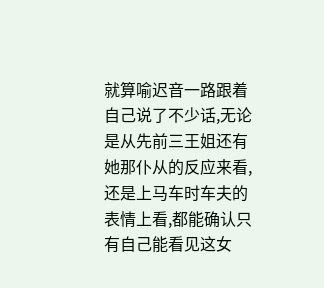就算喻迟音一路跟着自己说了不少话,无论是从先前三王姐还有她那仆从的反应来看,还是上马车时车夫的表情上看,都能确认只有自己能看见这女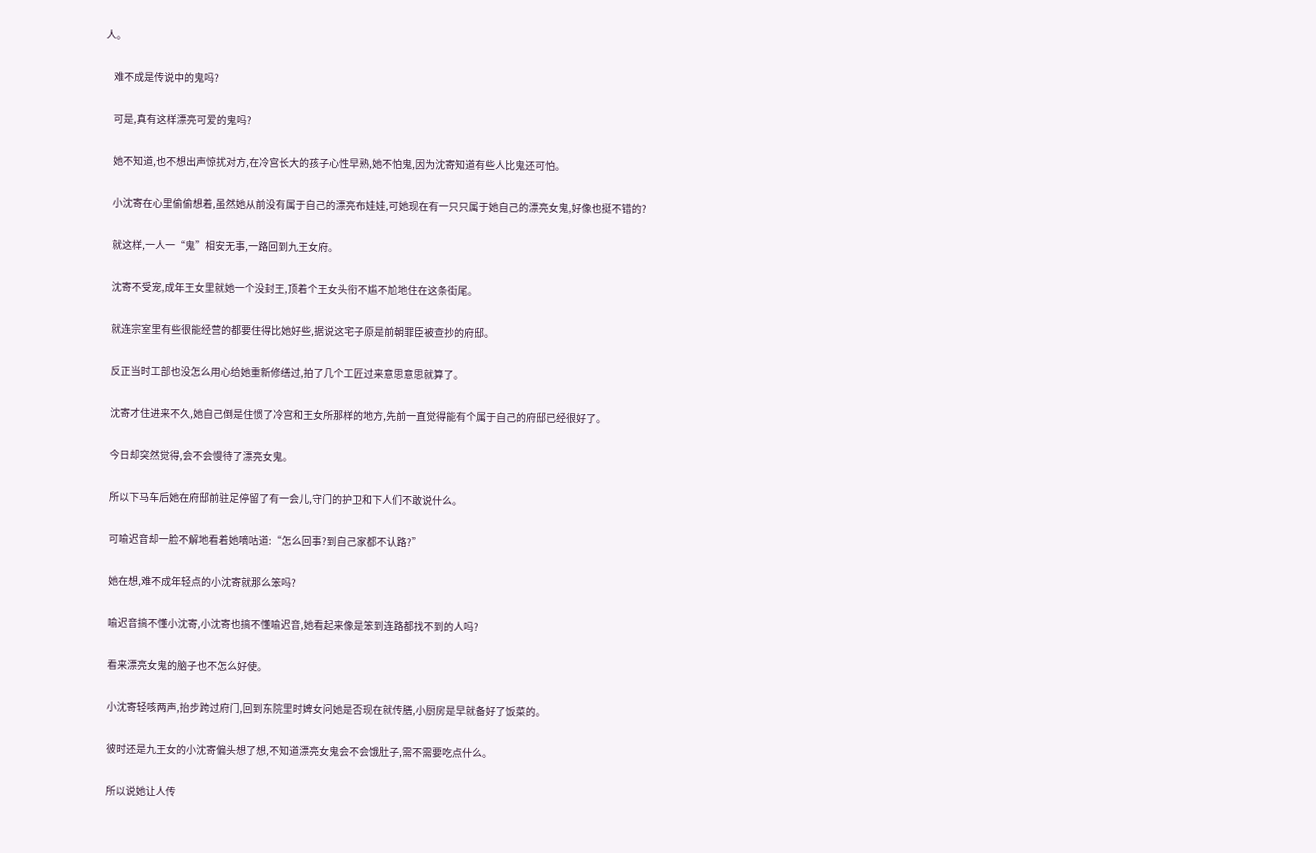人。


    难不成是传说中的鬼吗?


    可是,真有这样漂亮可爱的鬼吗?


    她不知道,也不想出声惊扰对方,在冷宫长大的孩子心性早熟,她不怕鬼,因为沈寄知道有些人比鬼还可怕。


    小沈寄在心里偷偷想着,虽然她从前没有属于自己的漂亮布娃娃,可她现在有一只只属于她自己的漂亮女鬼,好像也挺不错的?


    就这样,一人一“鬼”相安无事,一路回到九王女府。


    沈寄不受宠,成年王女里就她一个没封王,顶着个王女头衔不尴不尬地住在这条街尾。


    就连宗室里有些很能经营的都要住得比她好些,据说这宅子原是前朝罪臣被查抄的府邸。


    反正当时工部也没怎么用心给她重新修缮过,拍了几个工匠过来意思意思就算了。


    沈寄才住进来不久,她自己倒是住惯了冷宫和王女所那样的地方,先前一直觉得能有个属于自己的府邸已经很好了。


    今日却突然觉得,会不会慢待了漂亮女鬼。


    所以下马车后她在府邸前驻足停留了有一会儿,守门的护卫和下人们不敢说什么。


    可喻迟音却一脸不解地看着她嘀咕道:“怎么回事?到自己家都不认路?”


    她在想,难不成年轻点的小沈寄就那么笨吗?


    喻迟音搞不懂小沈寄,小沈寄也搞不懂喻迟音,她看起来像是笨到连路都找不到的人吗?


    看来漂亮女鬼的脑子也不怎么好使。


    小沈寄轻咳两声,抬步跨过府门,回到东院里时婢女问她是否现在就传膳,小厨房是早就备好了饭菜的。


    彼时还是九王女的小沈寄偏头想了想,不知道漂亮女鬼会不会饿肚子,需不需要吃点什么。


    所以说她让人传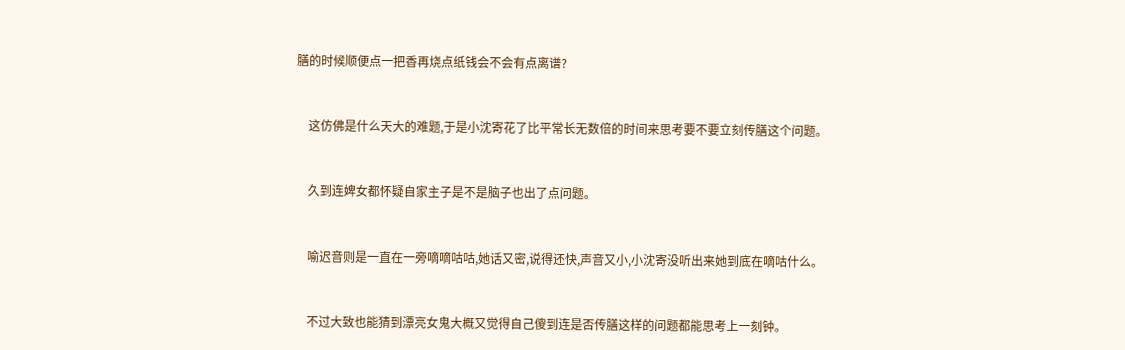膳的时候顺便点一把香再烧点纸钱会不会有点离谱?


    这仿佛是什么天大的难题,于是小沈寄花了比平常长无数倍的时间来思考要不要立刻传膳这个问题。


    久到连婢女都怀疑自家主子是不是脑子也出了点问题。


    喻迟音则是一直在一旁嘀嘀咕咕,她话又密,说得还快,声音又小,小沈寄没听出来她到底在嘀咕什么。


    不过大致也能猜到漂亮女鬼大概又觉得自己傻到连是否传膳这样的问题都能思考上一刻钟。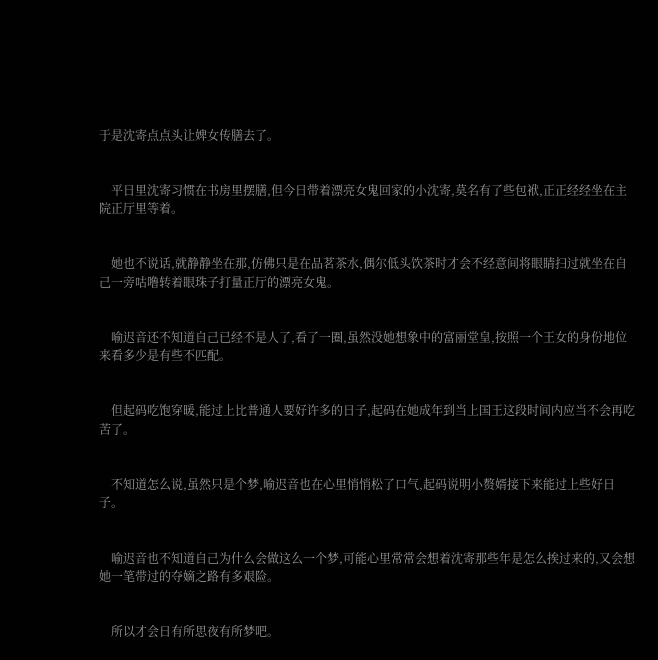于是沈寄点点头让婢女传膳去了。


    平日里沈寄习惯在书房里摆膳,但今日带着漂亮女鬼回家的小沈寄,莫名有了些包袱,正正经经坐在主院正厅里等着。


    她也不说话,就静静坐在那,仿佛只是在品茗茶水,偶尔低头饮茶时才会不经意间将眼睛扫过就坐在自己一旁咕噜转着眼珠子打量正厅的漂亮女鬼。


    喻迟音还不知道自己已经不是人了,看了一圈,虽然没她想象中的富丽堂皇,按照一个王女的身份地位来看多少是有些不匹配。


    但起码吃饱穿暖,能过上比普通人要好许多的日子,起码在她成年到当上国王这段时间内应当不会再吃苦了。


    不知道怎么说,虽然只是个梦,喻迟音也在心里悄悄松了口气,起码说明小赘婿接下来能过上些好日子。


    喻迟音也不知道自己为什么会做这么一个梦,可能心里常常会想着沈寄那些年是怎么挨过来的,又会想她一笔带过的夺嫡之路有多艰险。


    所以才会日有所思夜有所梦吧。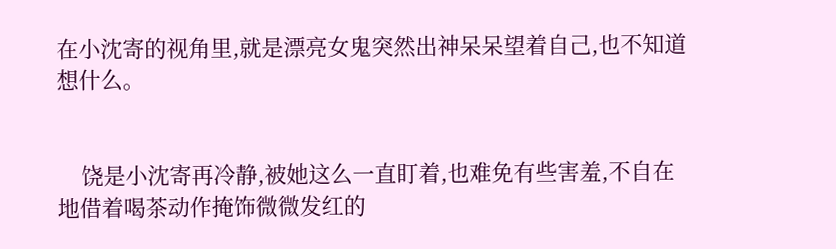在小沈寄的视角里,就是漂亮女鬼突然出神呆呆望着自己,也不知道想什么。


    饶是小沈寄再冷静,被她这么一直盯着,也难免有些害羞,不自在地借着喝茶动作掩饰微微发红的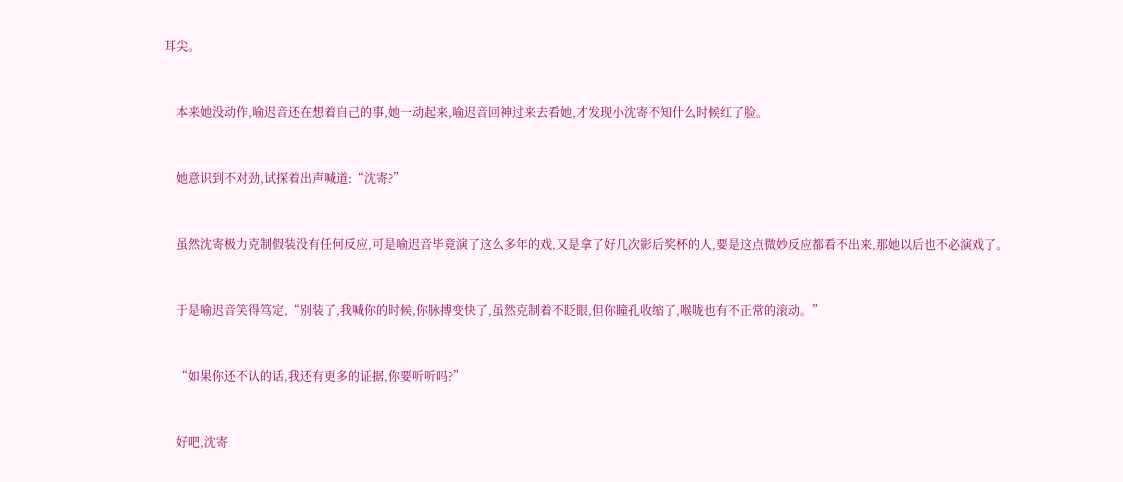耳尖。


    本来她没动作,喻迟音还在想着自己的事,她一动起来,喻迟音回神过来去看她,才发现小沈寄不知什么时候红了脸。


    她意识到不对劲,试探着出声喊道:“沈寄?”


    虽然沈寄极力克制假装没有任何反应,可是喻迟音毕竟演了这么多年的戏,又是拿了好几次影后奖杯的人,要是这点微妙反应都看不出来,那她以后也不必演戏了。


    于是喻迟音笑得笃定,“别装了,我喊你的时候,你脉搏变快了,虽然克制着不眨眼,但你瞳孔收缩了,喉咙也有不正常的滚动。”


    “如果你还不认的话,我还有更多的证据,你要听听吗?”


    好吧,沈寄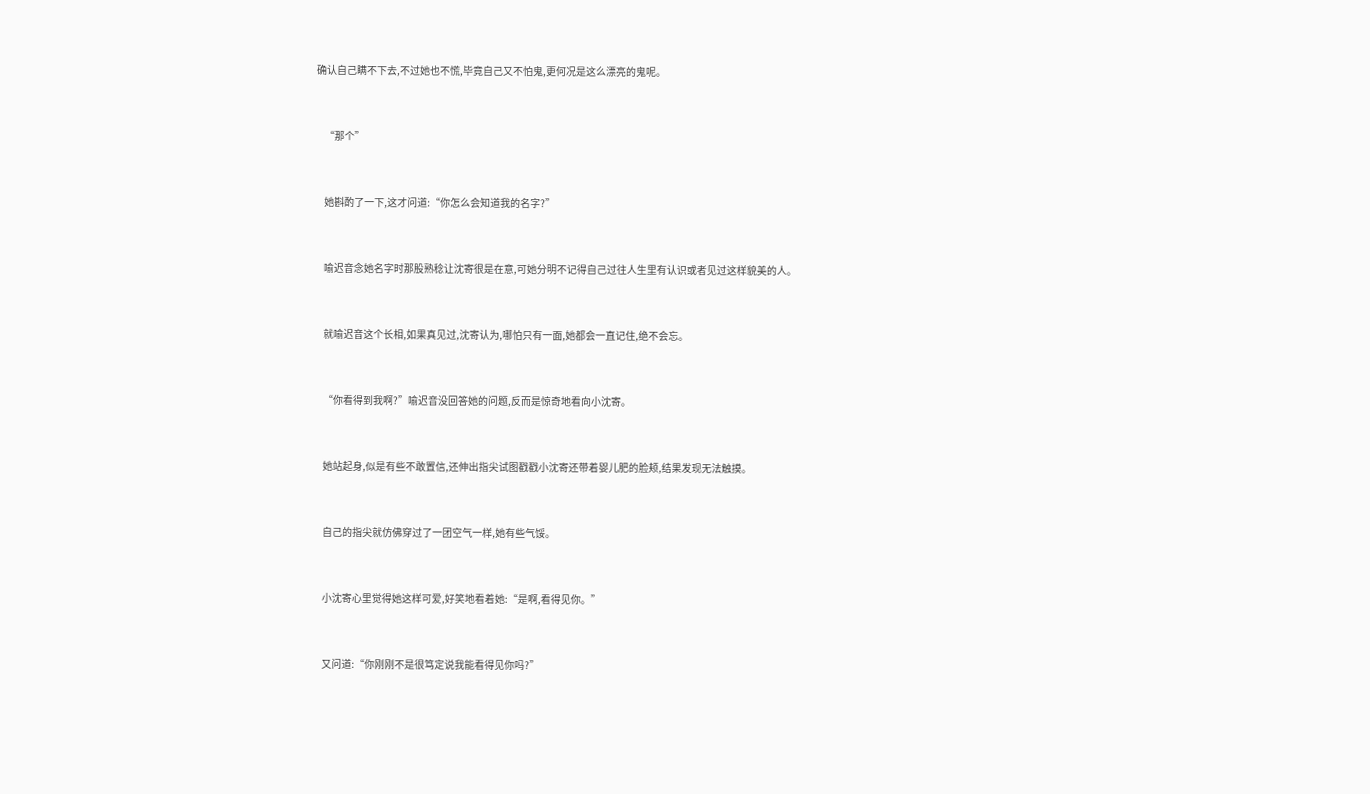确认自己瞒不下去,不过她也不慌,毕竟自己又不怕鬼,更何况是这么漂亮的鬼呢。


    “那个”


    她斟酌了一下,这才问道:“你怎么会知道我的名字?”


    喻迟音念她名字时那股熟稔让沈寄很是在意,可她分明不记得自己过往人生里有认识或者见过这样貌美的人。


    就喻迟音这个长相,如果真见过,沈寄认为,哪怕只有一面,她都会一直记住,绝不会忘。


    “你看得到我啊?”喻迟音没回答她的问题,反而是惊奇地看向小沈寄。


    她站起身,似是有些不敢置信,还伸出指尖试图戳戳小沈寄还带着婴儿肥的脸颊,结果发现无法触摸。


    自己的指尖就仿佛穿过了一团空气一样,她有些气馁。


    小沈寄心里觉得她这样可爱,好笑地看着她:“是啊,看得见你。”


    又问道:“你刚刚不是很笃定说我能看得见你吗?”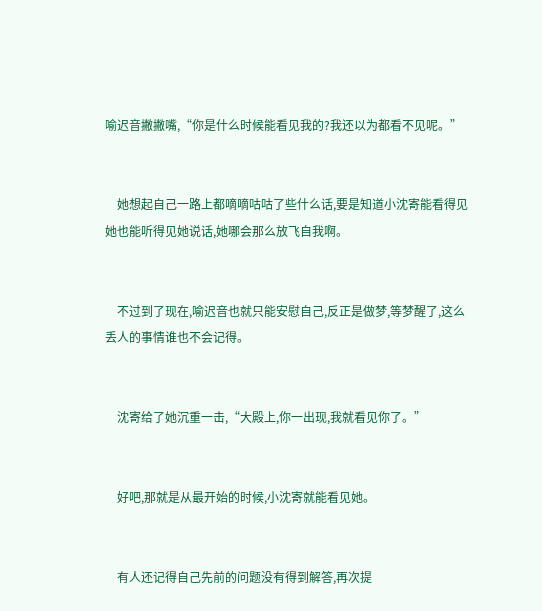喻迟音撇撇嘴,“你是什么时候能看见我的?我还以为都看不见呢。”


    她想起自己一路上都嘀嘀咕咕了些什么话,要是知道小沈寄能看得见她也能听得见她说话,她哪会那么放飞自我啊。


    不过到了现在,喻迟音也就只能安慰自己,反正是做梦,等梦醒了,这么丢人的事情谁也不会记得。


    沈寄给了她沉重一击,“大殿上,你一出现,我就看见你了。”


    好吧,那就是从最开始的时候,小沈寄就能看见她。


    有人还记得自己先前的问题没有得到解答,再次提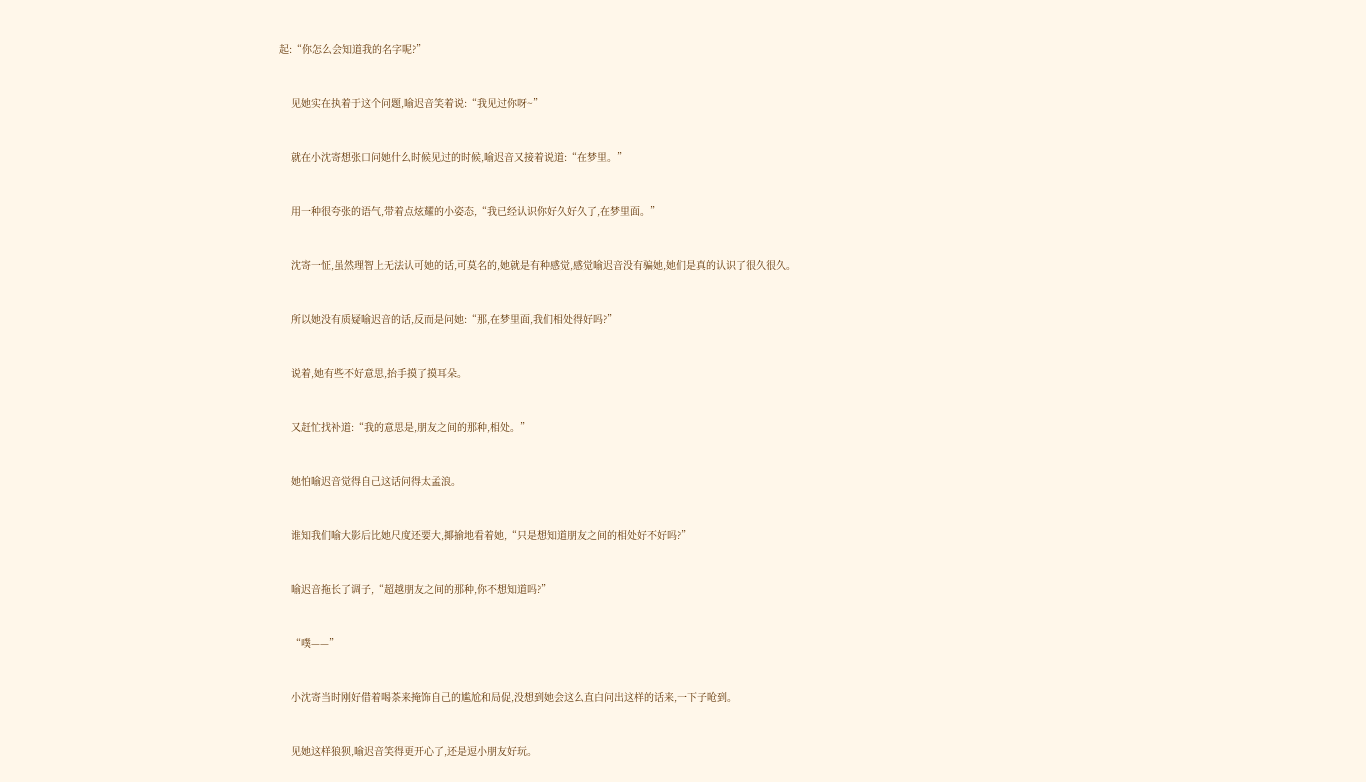起:“你怎么会知道我的名字呢?”


    见她实在执着于这个问题,喻迟音笑着说:“我见过你呀~”


    就在小沈寄想张口问她什么时候见过的时候,喻迟音又接着说道:“在梦里。”


    用一种很夸张的语气,带着点炫耀的小姿态,“我已经认识你好久好久了,在梦里面。”


    沈寄一怔,虽然理智上无法认可她的话,可莫名的,她就是有种感觉,感觉喻迟音没有骗她,她们是真的认识了很久很久。


    所以她没有质疑喻迟音的话,反而是问她:“那,在梦里面,我们相处得好吗?”


    说着,她有些不好意思,抬手摸了摸耳朵。


    又赶忙找补道:“我的意思是,朋友之间的那种,相处。”


    她怕喻迟音觉得自己这话问得太孟浪。


    谁知我们喻大影后比她尺度还要大,揶揄地看着她,“只是想知道朋友之间的相处好不好吗?”


    喻迟音拖长了调子,“超越朋友之间的那种,你不想知道吗?”


    “噗——”


    小沈寄当时刚好借着喝茶来掩饰自己的尴尬和局促,没想到她会这么直白问出这样的话来,一下子呛到。


    见她这样狼狈,喻迟音笑得更开心了,还是逗小朋友好玩。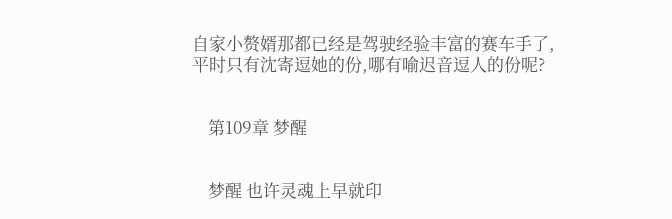自家小赘婿那都已经是驾驶经验丰富的赛车手了,平时只有沈寄逗她的份,哪有喻迟音逗人的份呢?


    第109章 梦醒


    梦醒 也许灵魂上早就印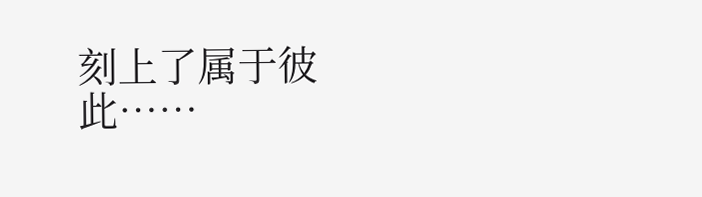刻上了属于彼此……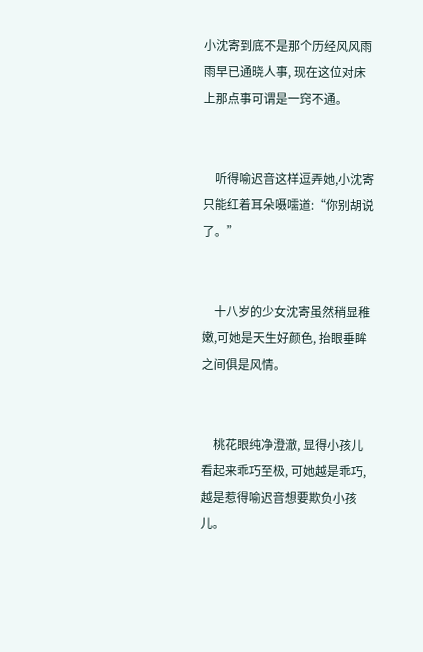小沈寄到底不是那个历经风风雨雨早已通晓人事, 现在这位对床上那点事可谓是一窍不通。


    听得喻迟音这样逗弄她,小沈寄只能红着耳朵嗫嚅道:“你别胡说了。”


    十八岁的少女沈寄虽然稍显稚嫩,可她是天生好颜色, 抬眼垂眸之间俱是风情。


    桃花眼纯净澄澈, 显得小孩儿看起来乖巧至极, 可她越是乖巧, 越是惹得喻迟音想要欺负小孩儿。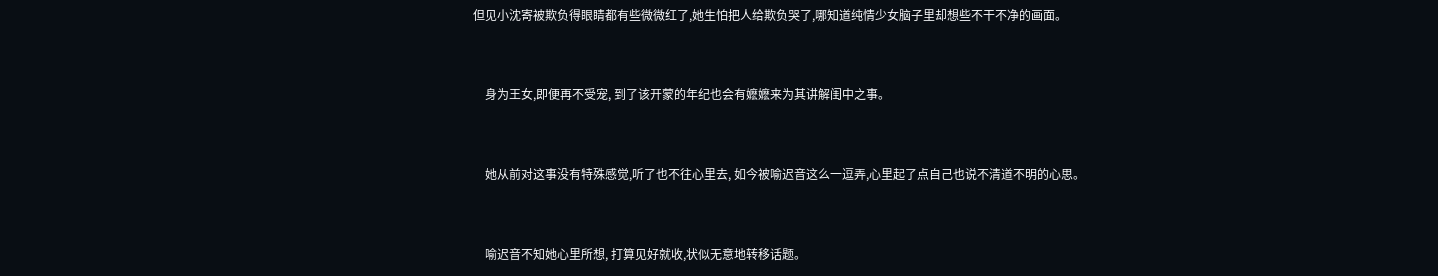但见小沈寄被欺负得眼睛都有些微微红了,她生怕把人给欺负哭了,哪知道纯情少女脑子里却想些不干不净的画面。


    身为王女,即便再不受宠, 到了该开蒙的年纪也会有嬷嬷来为其讲解闺中之事。


    她从前对这事没有特殊感觉,听了也不往心里去, 如今被喻迟音这么一逗弄,心里起了点自己也说不清道不明的心思。


    喻迟音不知她心里所想, 打算见好就收,状似无意地转移话题。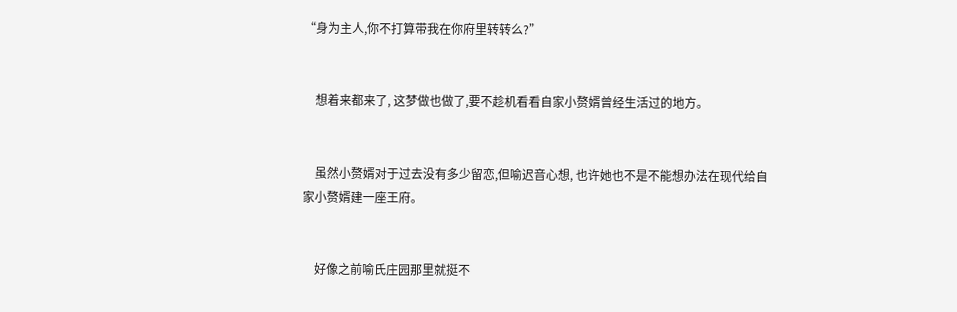“身为主人,你不打算带我在你府里转转么?”


    想着来都来了, 这梦做也做了,要不趁机看看自家小赘婿曾经生活过的地方。


    虽然小赘婿对于过去没有多少留恋,但喻迟音心想, 也许她也不是不能想办法在现代给自家小赘婿建一座王府。


    好像之前喻氏庄园那里就挺不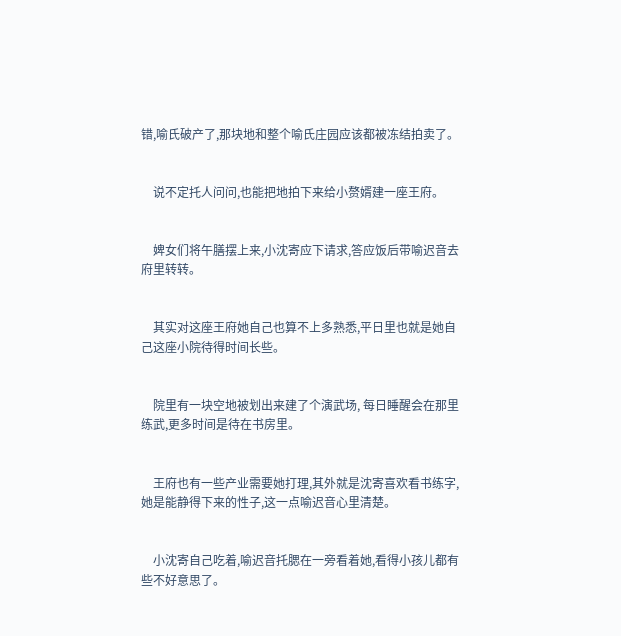错,喻氏破产了,那块地和整个喻氏庄园应该都被冻结拍卖了。


    说不定托人问问,也能把地拍下来给小赘婿建一座王府。


    婢女们将午膳摆上来,小沈寄应下请求,答应饭后带喻迟音去府里转转。


    其实对这座王府她自己也算不上多熟悉,平日里也就是她自己这座小院待得时间长些。


    院里有一块空地被划出来建了个演武场, 每日睡醒会在那里练武,更多时间是待在书房里。


    王府也有一些产业需要她打理,其外就是沈寄喜欢看书练字,她是能静得下来的性子,这一点喻迟音心里清楚。


    小沈寄自己吃着,喻迟音托腮在一旁看着她,看得小孩儿都有些不好意思了。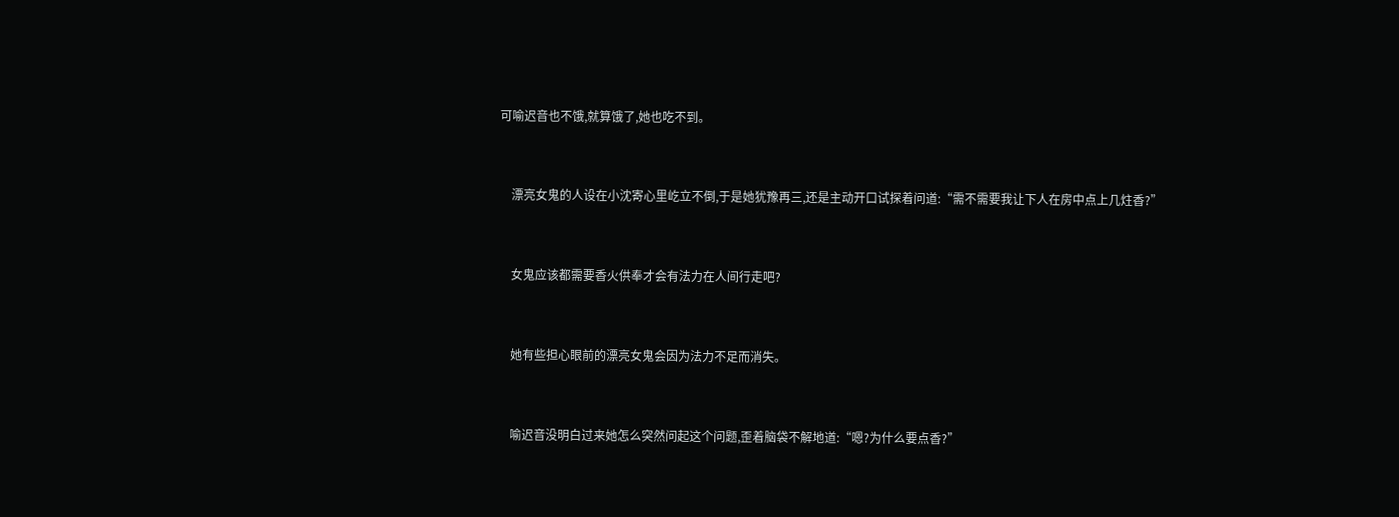可喻迟音也不饿,就算饿了,她也吃不到。


    漂亮女鬼的人设在小沈寄心里屹立不倒,于是她犹豫再三,还是主动开口试探着问道:“需不需要我让下人在房中点上几炷香?”


    女鬼应该都需要香火供奉才会有法力在人间行走吧?


    她有些担心眼前的漂亮女鬼会因为法力不足而消失。


    喻迟音没明白过来她怎么突然问起这个问题,歪着脑袋不解地道:“嗯?为什么要点香?”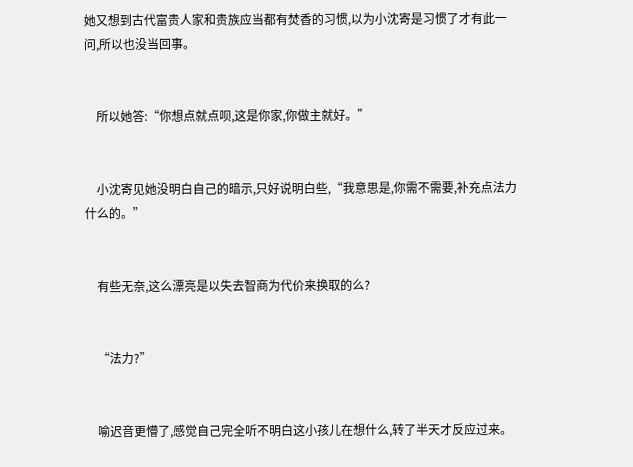她又想到古代富贵人家和贵族应当都有焚香的习惯,以为小沈寄是习惯了才有此一问,所以也没当回事。


    所以她答:“你想点就点呗,这是你家,你做主就好。”


    小沈寄见她没明白自己的暗示,只好说明白些,“我意思是,你需不需要,补充点法力什么的。”


    有些无奈,这么漂亮是以失去智商为代价来换取的么?


    “法力?”


    喻迟音更懵了,感觉自己完全听不明白这小孩儿在想什么,转了半天才反应过来。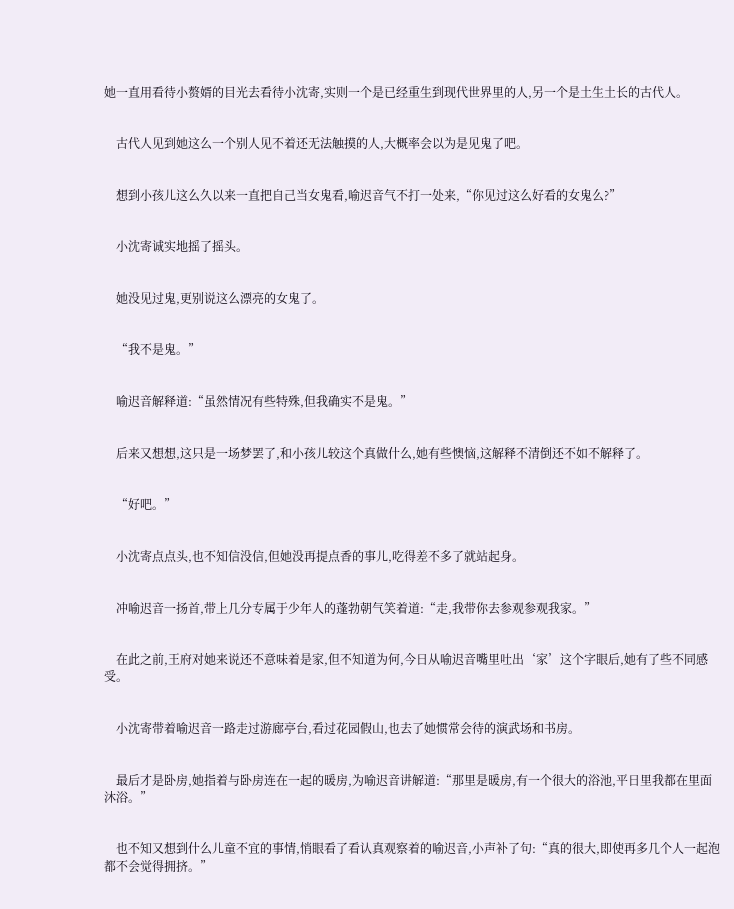她一直用看待小赘婿的目光去看待小沈寄,实则一个是已经重生到现代世界里的人,另一个是土生土长的古代人。


    古代人见到她这么一个别人见不着还无法触摸的人,大概率会以为是见鬼了吧。


    想到小孩儿这么久以来一直把自己当女鬼看,喻迟音气不打一处来,“你见过这么好看的女鬼么?”


    小沈寄诚实地摇了摇头。


    她没见过鬼,更别说这么漂亮的女鬼了。


    “我不是鬼。”


    喻迟音解释道:“虽然情况有些特殊,但我确实不是鬼。”


    后来又想想,这只是一场梦罢了,和小孩儿较这个真做什么,她有些懊恼,这解释不清倒还不如不解释了。


    “好吧。”


    小沈寄点点头,也不知信没信,但她没再提点香的事儿,吃得差不多了就站起身。


    冲喻迟音一扬首,带上几分专属于少年人的蓬勃朝气笑着道:“走,我带你去参观参观我家。”


    在此之前,王府对她来说还不意味着是家,但不知道为何,今日从喻迟音嘴里吐出‘家’这个字眼后,她有了些不同感受。


    小沈寄带着喻迟音一路走过游廊亭台,看过花园假山,也去了她惯常会待的演武场和书房。


    最后才是卧房,她指着与卧房连在一起的暖房,为喻迟音讲解道:“那里是暖房,有一个很大的浴池,平日里我都在里面沐浴。”


    也不知又想到什么儿童不宜的事情,悄眼看了看认真观察着的喻迟音,小声补了句:“真的很大,即使再多几个人一起泡都不会觉得拥挤。”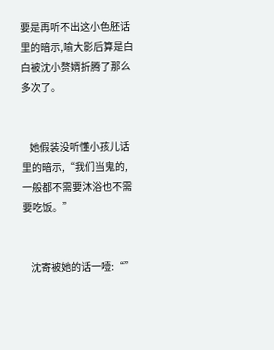要是再听不出这小色胚话里的暗示,喻大影后算是白白被沈小赘婿折腾了那么多次了。


    她假装没听懂小孩儿话里的暗示,“我们当鬼的,一般都不需要沐浴也不需要吃饭。”


    沈寄被她的话一噎:“”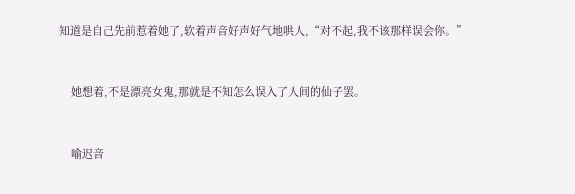知道是自己先前惹着她了,软着声音好声好气地哄人,“对不起,我不该那样误会你。”


    她想着,不是漂亮女鬼,那就是不知怎么误入了人间的仙子罢。


    喻迟音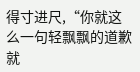得寸进尺,“你就这么一句轻飘飘的道歉就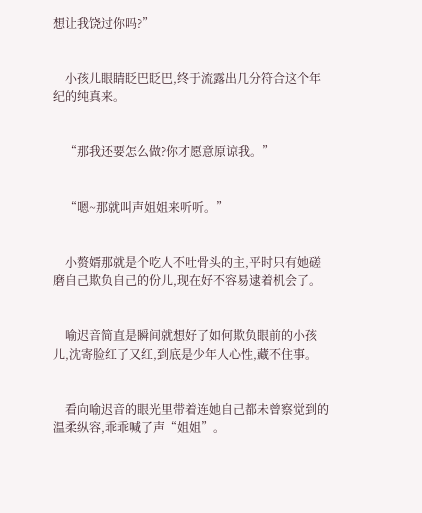想让我饶过你吗?”


    小孩儿眼睛眨巴眨巴,终于流露出几分符合这个年纪的纯真来。


    “那我还要怎么做?你才愿意原谅我。”


    “嗯~那就叫声姐姐来听听。”


    小赘婿那就是个吃人不吐骨头的主,平时只有她磋磨自己欺负自己的份儿,现在好不容易逮着机会了。


    喻迟音简直是瞬间就想好了如何欺负眼前的小孩儿,沈寄脸红了又红,到底是少年人心性,藏不住事。


    看向喻迟音的眼光里带着连她自己都未曾察觉到的温柔纵容,乖乖喊了声“姐姐”。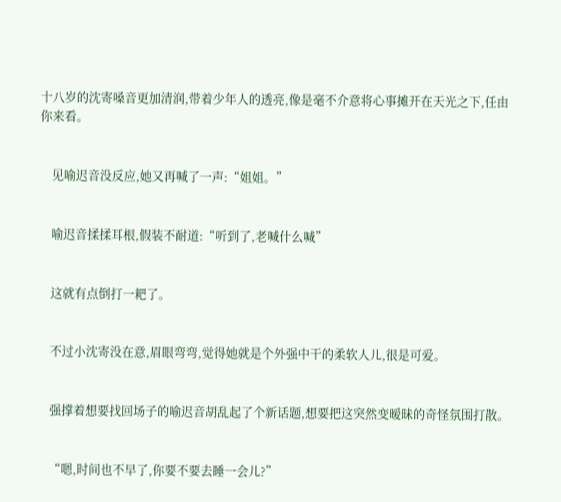十八岁的沈寄嗓音更加清润,带着少年人的透亮,像是毫不介意将心事摊开在天光之下,任由你来看。


    见喻迟音没反应,她又再喊了一声:“姐姐。”


    喻迟音揉揉耳根,假装不耐道:“听到了,老喊什么喊”


    这就有点倒打一耙了。


    不过小沈寄没在意,眉眼弯弯,觉得她就是个外强中干的柔软人儿,很是可爱。


    强撑着想要找回场子的喻迟音胡乱起了个新话题,想要把这突然变暧昧的奇怪氛围打散。


    “嗯,时间也不早了,你要不要去睡一会儿?”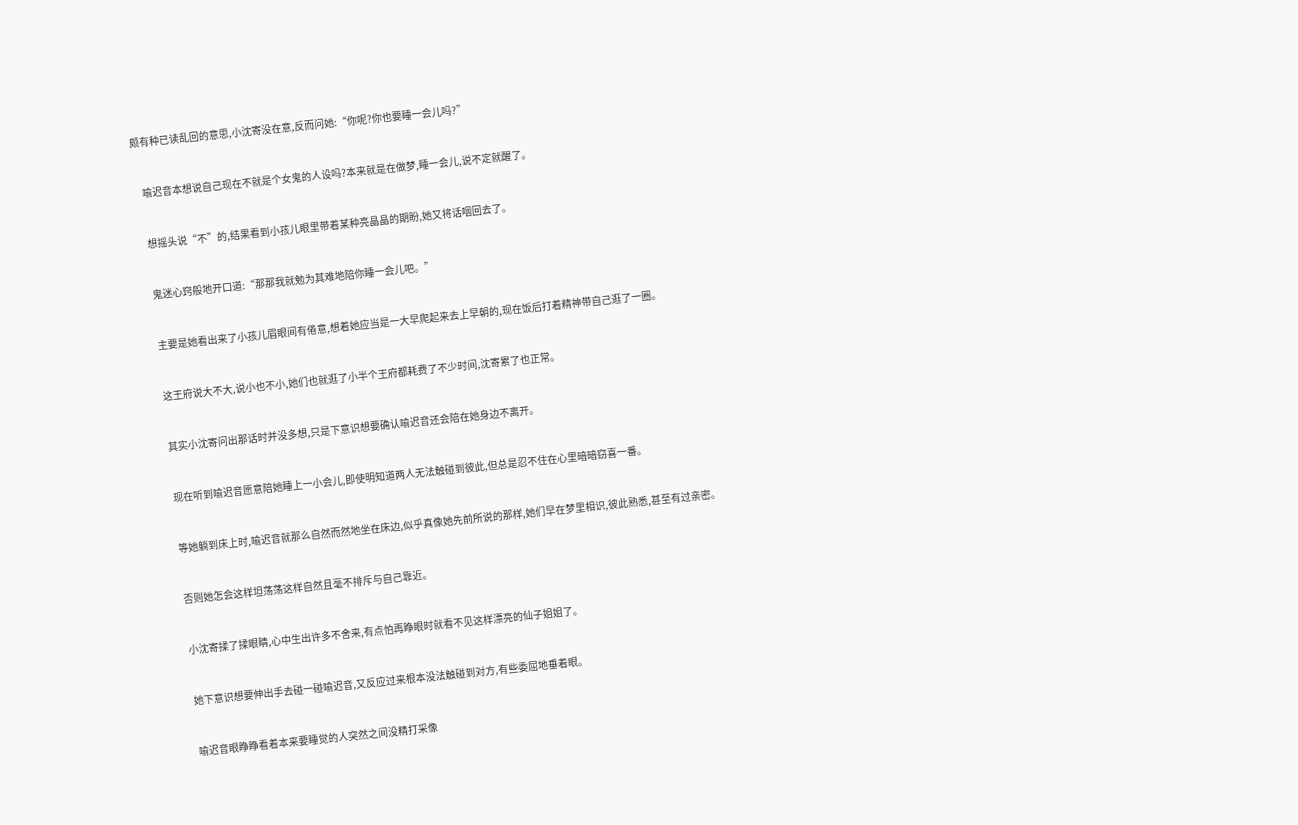颇有种已读乱回的意思,小沈寄没在意,反而问她:“你呢?你也要睡一会儿吗?”


    喻迟音本想说自己现在不就是个女鬼的人设吗?本来就是在做梦,睡一会儿,说不定就醒了。


    想摇头说“不”的,结果看到小孩儿眼里带着某种亮晶晶的期盼,她又将话咽回去了。


    鬼迷心窍般地开口道:“那那我就勉为其难地陪你睡一会儿吧。”


    主要是她看出来了小孩儿眉眼间有倦意,想着她应当是一大早爬起来去上早朝的,现在饭后打着精神带自己逛了一圈。


    这王府说大不大,说小也不小,她们也就逛了小半个王府都耗费了不少时间,沈寄累了也正常。


    其实小沈寄问出那话时并没多想,只是下意识想要确认喻迟音还会陪在她身边不离开。


    现在听到喻迟音愿意陪她睡上一小会儿,即使明知道两人无法触碰到彼此,但总是忍不住在心里暗暗窃喜一番。


    等她躺到床上时,喻迟音就那么自然而然地坐在床边,似乎真像她先前所说的那样,她们早在梦里相识,彼此熟悉,甚至有过亲密。


    否则她怎会这样坦荡荡这样自然且毫不排斥与自己靠近。


    小沈寄揉了揉眼睛,心中生出许多不舍来,有点怕再睁眼时就看不见这样漂亮的仙子姐姐了。


    她下意识想要伸出手去碰一碰喻迟音,又反应过来根本没法触碰到对方,有些委屈地垂着眼。


    喻迟音眼睁睁看着本来要睡觉的人突然之间没精打采像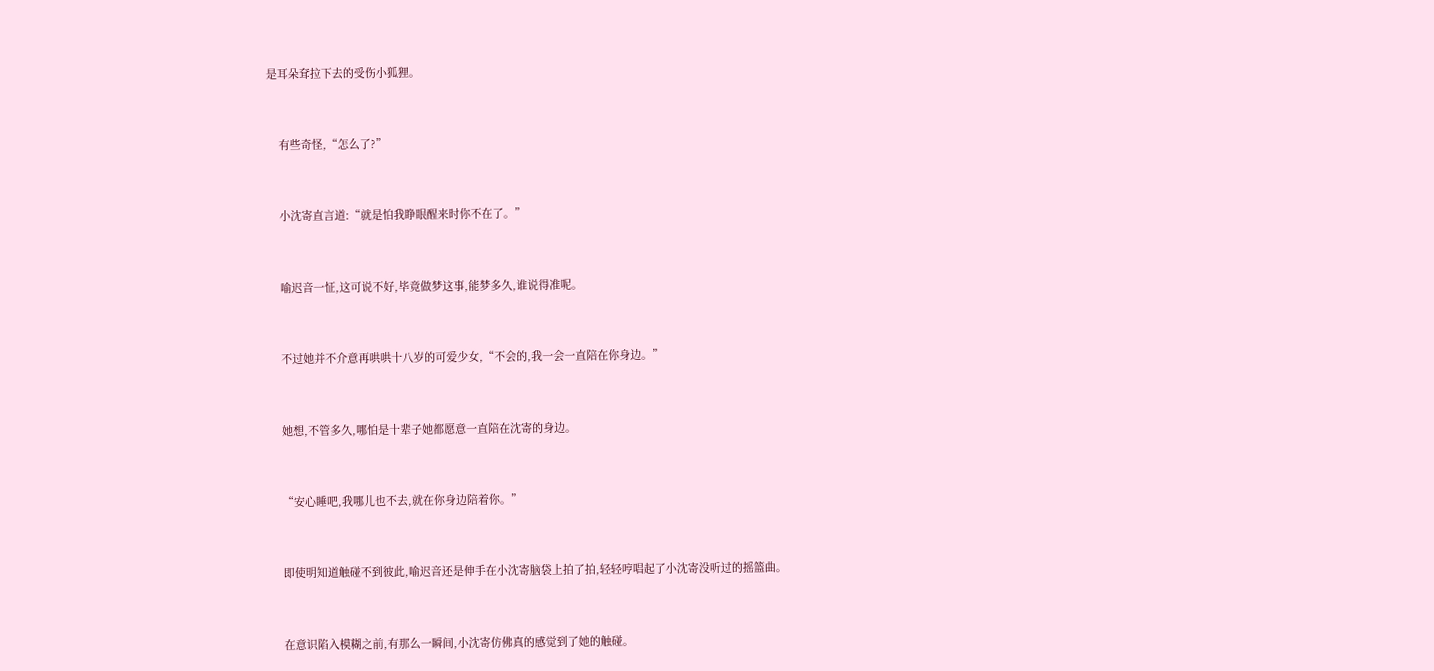是耳朵耷拉下去的受伤小狐狸。


    有些奇怪,“怎么了?”


    小沈寄直言道:“就是怕我睁眼醒来时你不在了。”


    喻迟音一怔,这可说不好,毕竟做梦这事,能梦多久,谁说得准呢。


    不过她并不介意再哄哄十八岁的可爱少女,“不会的,我一会一直陪在你身边。”


    她想,不管多久,哪怕是十辈子她都愿意一直陪在沈寄的身边。


    “安心睡吧,我哪儿也不去,就在你身边陪着你。”


    即使明知道触碰不到彼此,喻迟音还是伸手在小沈寄脑袋上拍了拍,轻轻哼唱起了小沈寄没听过的摇篮曲。


    在意识陷入模糊之前,有那么一瞬间,小沈寄仿佛真的感觉到了她的触碰。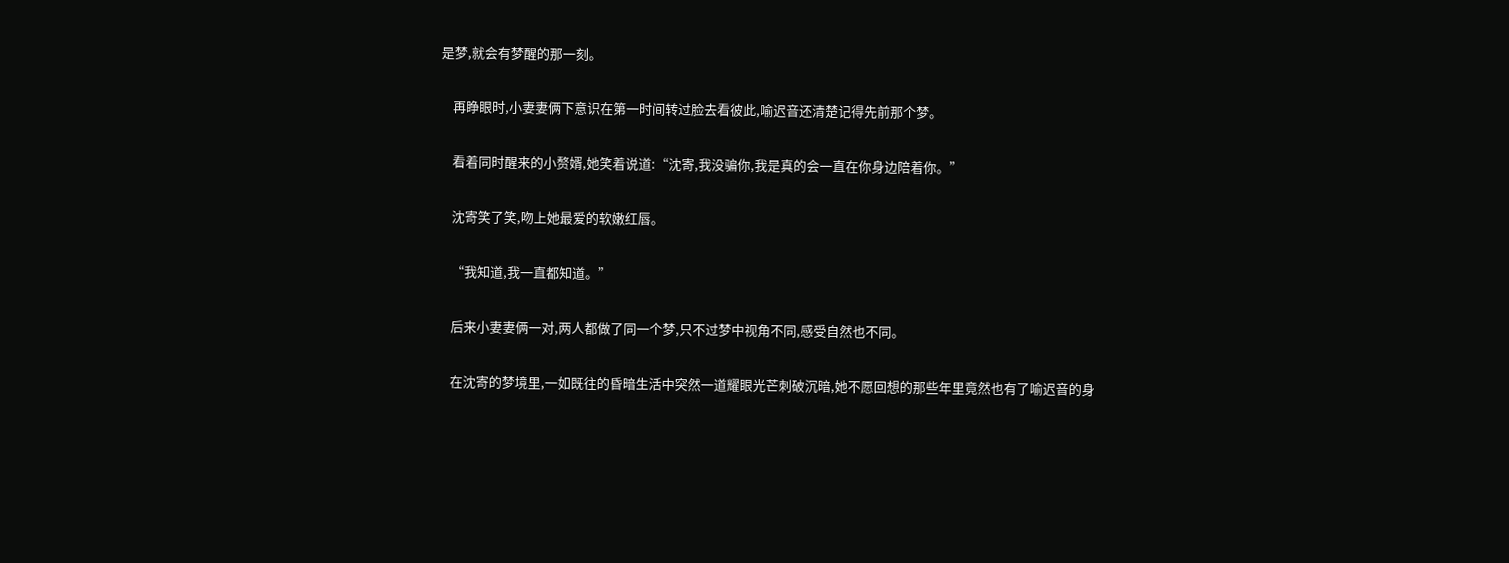是梦,就会有梦醒的那一刻。


    再睁眼时,小妻妻俩下意识在第一时间转过脸去看彼此,喻迟音还清楚记得先前那个梦。


    看着同时醒来的小赘婿,她笑着说道:“沈寄,我没骗你,我是真的会一直在你身边陪着你。”


    沈寄笑了笑,吻上她最爱的软嫩红唇。


    “我知道,我一直都知道。”


    后来小妻妻俩一对,两人都做了同一个梦,只不过梦中视角不同,感受自然也不同。


    在沈寄的梦境里,一如既往的昏暗生活中突然一道耀眼光芒刺破沉暗,她不愿回想的那些年里竟然也有了喻迟音的身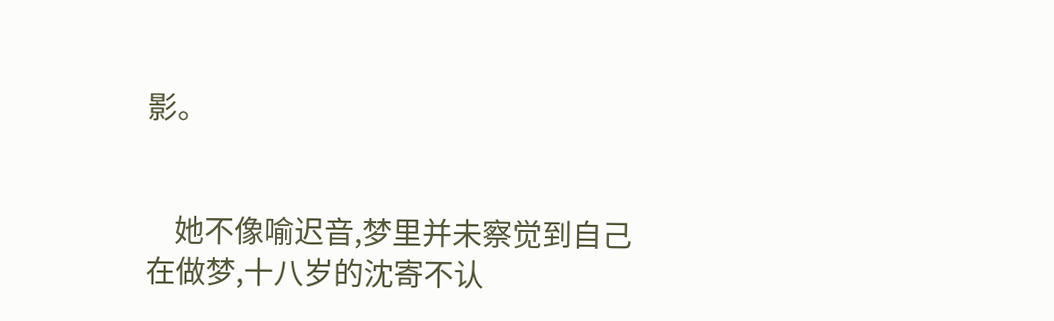影。


    她不像喻迟音,梦里并未察觉到自己在做梦,十八岁的沈寄不认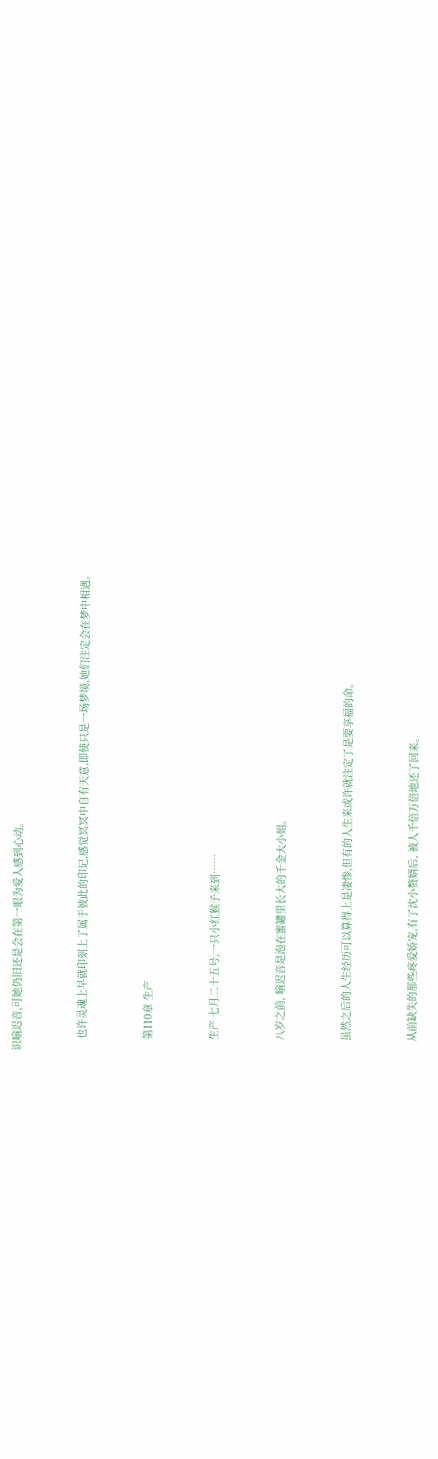识喻迟音,可她仍旧还是会在第一眼为爱人感到心动。


    也许灵魂上早就印刻上了属于彼此的印记,感觉冥冥中自有天意,即使只是一场梦境,她们注定会在梦中相遇。


    第110章 生产


    生产 七月二十五号,一只小红猴子来到……


    八岁之前, 喻迟音是泡在蜜罐里长大的千金大小姐。


    虽然之后的人生经历可以算得上是凄惨,但有的人生来或许就注定了是要享福的命。


    从前缺失的那些疼爱娇宠,有了沈小赘婿后, 被人千倍万倍地还了回来。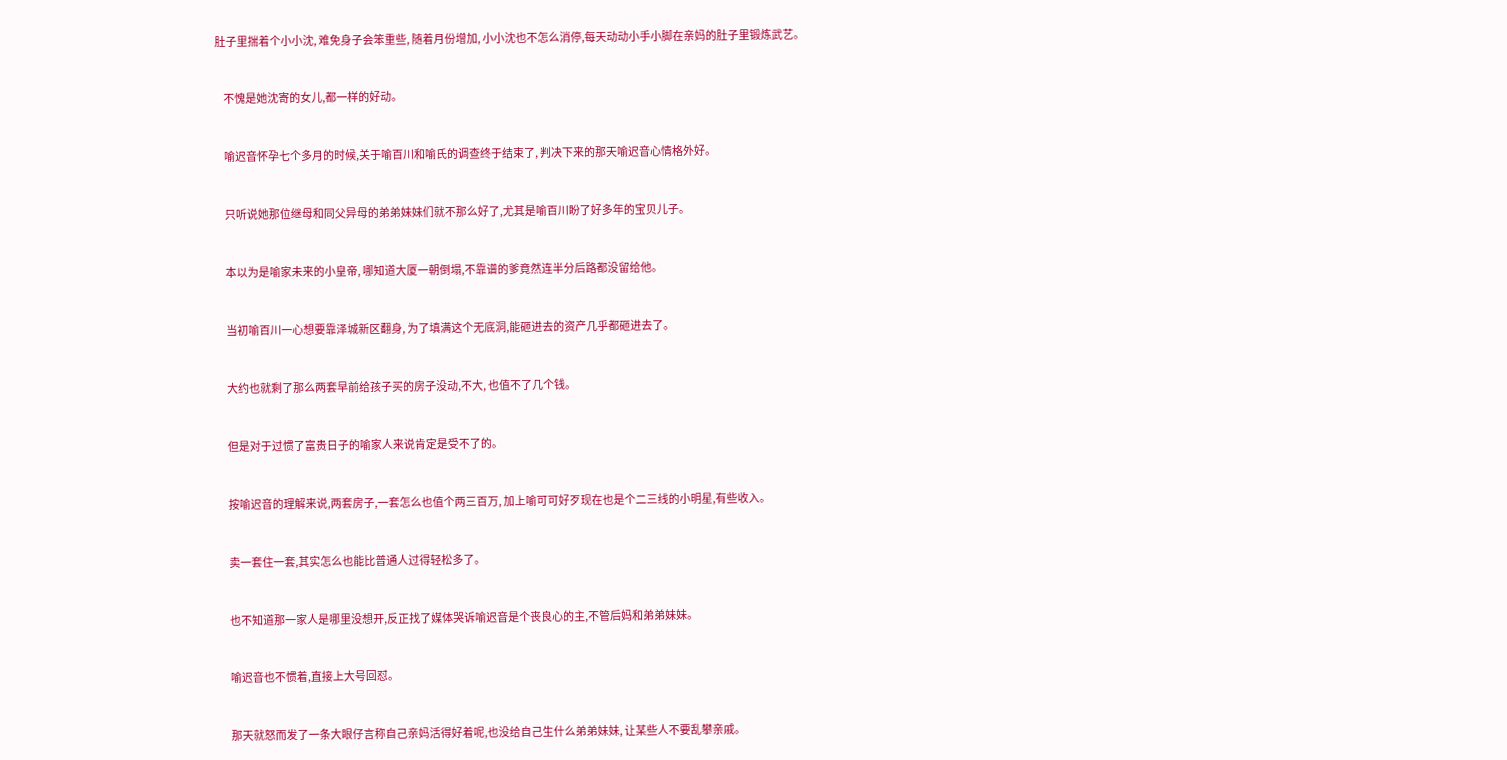肚子里揣着个小小沈, 难免身子会笨重些, 随着月份增加, 小小沈也不怎么消停,每天动动小手小脚在亲妈的肚子里锻炼武艺。


    不愧是她沈寄的女儿,都一样的好动。


    喻迟音怀孕七个多月的时候,关于喻百川和喻氏的调查终于结束了, 判决下来的那天喻迟音心情格外好。


    只听说她那位继母和同父异母的弟弟妹妹们就不那么好了,尤其是喻百川盼了好多年的宝贝儿子。


    本以为是喻家未来的小皇帝, 哪知道大厦一朝倒塌,不靠谱的爹竟然连半分后路都没留给他。


    当初喻百川一心想要靠泽城新区翻身, 为了填满这个无底洞,能砸进去的资产几乎都砸进去了。


    大约也就剩了那么两套早前给孩子买的房子没动,不大, 也值不了几个钱。


    但是对于过惯了富贵日子的喻家人来说肯定是受不了的。


    按喻迟音的理解来说,两套房子,一套怎么也值个两三百万, 加上喻可可好歹现在也是个二三线的小明星,有些收入。


    卖一套住一套,其实怎么也能比普通人过得轻松多了。


    也不知道那一家人是哪里没想开,反正找了媒体哭诉喻迟音是个丧良心的主,不管后妈和弟弟妹妹。


    喻迟音也不惯着,直接上大号回怼。


    那天就怒而发了一条大眼仔言称自己亲妈活得好着呢,也没给自己生什么弟弟妹妹, 让某些人不要乱攀亲戚。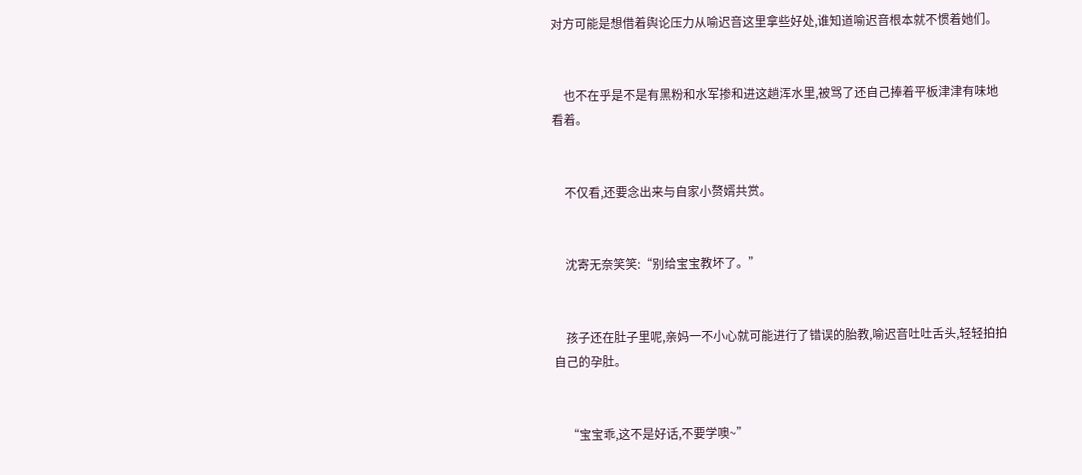对方可能是想借着舆论压力从喻迟音这里拿些好处,谁知道喻迟音根本就不惯着她们。


    也不在乎是不是有黑粉和水军掺和进这趟浑水里,被骂了还自己捧着平板津津有味地看着。


    不仅看,还要念出来与自家小赘婿共赏。


    沈寄无奈笑笑:“别给宝宝教坏了。”


    孩子还在肚子里呢,亲妈一不小心就可能进行了错误的胎教,喻迟音吐吐舌头,轻轻拍拍自己的孕肚。


    “宝宝乖,这不是好话,不要学噢~”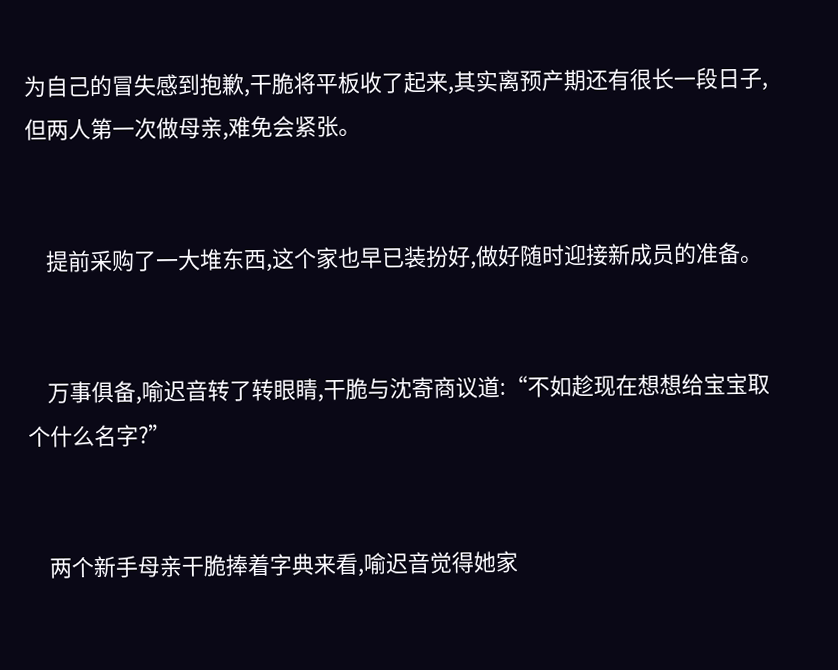为自己的冒失感到抱歉,干脆将平板收了起来,其实离预产期还有很长一段日子,但两人第一次做母亲,难免会紧张。


    提前采购了一大堆东西,这个家也早已装扮好,做好随时迎接新成员的准备。


    万事俱备,喻迟音转了转眼睛,干脆与沈寄商议道:“不如趁现在想想给宝宝取个什么名字?”


    两个新手母亲干脆捧着字典来看,喻迟音觉得她家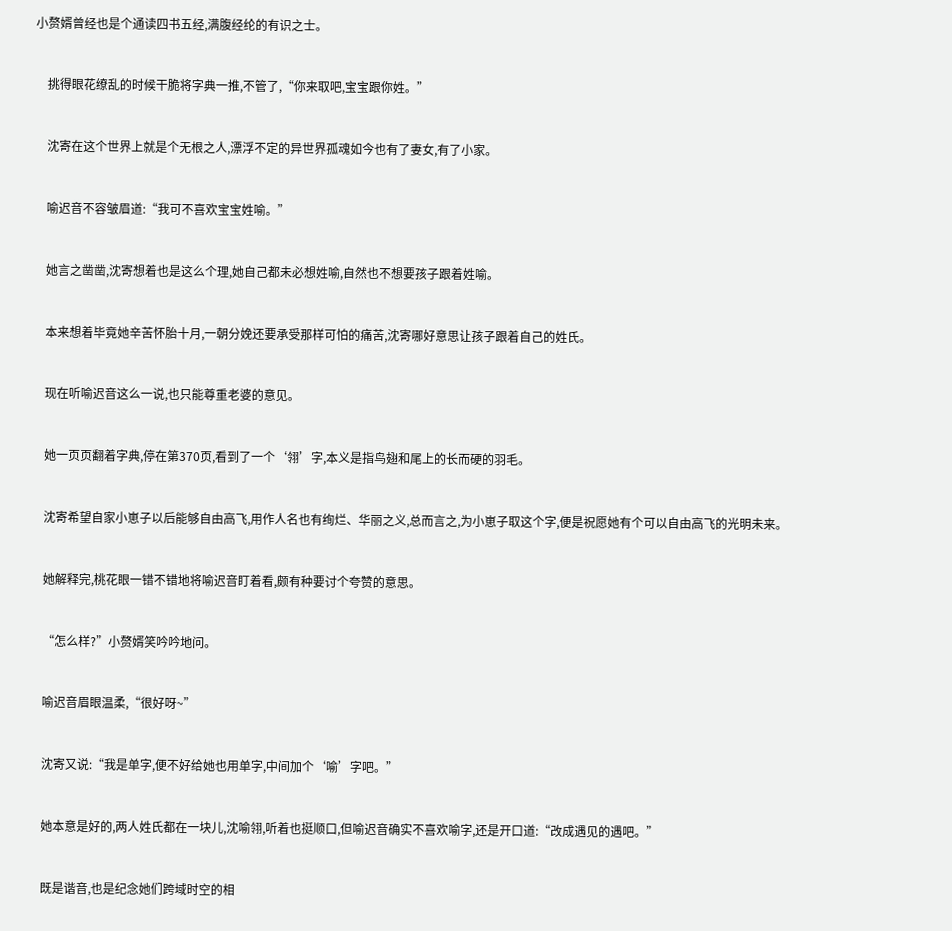小赘婿曾经也是个通读四书五经,满腹经纶的有识之士。


    挑得眼花缭乱的时候干脆将字典一推,不管了,“你来取吧,宝宝跟你姓。”


    沈寄在这个世界上就是个无根之人,漂浮不定的异世界孤魂如今也有了妻女,有了小家。


    喻迟音不容皱眉道:“我可不喜欢宝宝姓喻。”


    她言之凿凿,沈寄想着也是这么个理,她自己都未必想姓喻,自然也不想要孩子跟着姓喻。


    本来想着毕竟她辛苦怀胎十月,一朝分娩还要承受那样可怕的痛苦,沈寄哪好意思让孩子跟着自己的姓氏。


    现在听喻迟音这么一说,也只能尊重老婆的意见。


    她一页页翻着字典,停在第370页,看到了一个‘翎’字,本义是指鸟翅和尾上的长而硬的羽毛。


    沈寄希望自家小崽子以后能够自由高飞,用作人名也有绚烂、华丽之义,总而言之,为小崽子取这个字,便是祝愿她有个可以自由高飞的光明未来。


    她解释完,桃花眼一错不错地将喻迟音盯着看,颇有种要讨个夸赞的意思。


    “怎么样?”小赘婿笑吟吟地问。


    喻迟音眉眼温柔,“很好呀~”


    沈寄又说:“我是单字,便不好给她也用单字,中间加个‘喻’字吧。”


    她本意是好的,两人姓氏都在一块儿,沈喻翎,听着也挺顺口,但喻迟音确实不喜欢喻字,还是开口道:“改成遇见的遇吧。”


    既是谐音,也是纪念她们跨域时空的相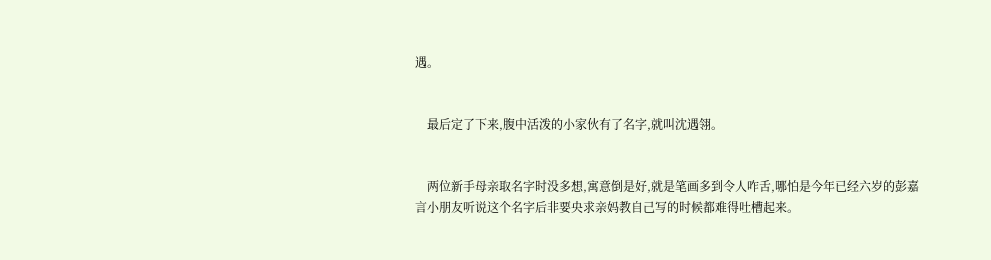遇。


    最后定了下来,腹中活泼的小家伙有了名字,就叫沈遇翎。


    两位新手母亲取名字时没多想,寓意倒是好,就是笔画多到令人咋舌,哪怕是今年已经六岁的彭嘉言小朋友听说这个名字后非要央求亲妈教自己写的时候都难得吐槽起来。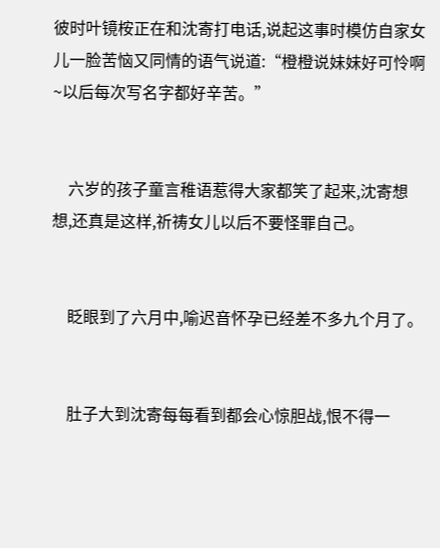彼时叶镜桉正在和沈寄打电话,说起这事时模仿自家女儿一脸苦恼又同情的语气说道:“橙橙说妹妹好可怜啊~以后每次写名字都好辛苦。”


    六岁的孩子童言稚语惹得大家都笑了起来,沈寄想想,还真是这样,祈祷女儿以后不要怪罪自己。


    眨眼到了六月中,喻迟音怀孕已经差不多九个月了。


    肚子大到沈寄每每看到都会心惊胆战,恨不得一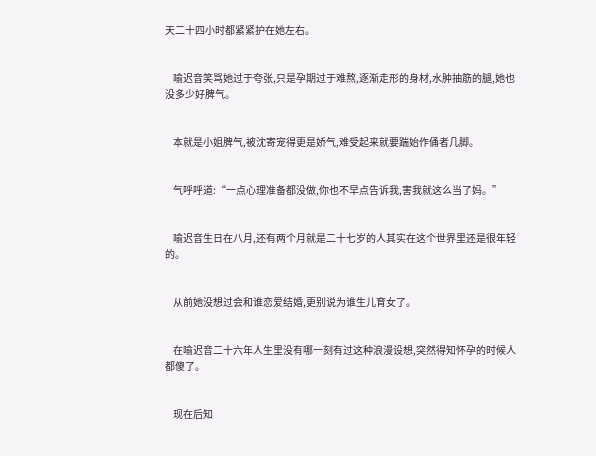天二十四小时都紧紧护在她左右。


    喻迟音笑骂她过于夸张,只是孕期过于难熬,逐渐走形的身材,水肿抽筋的腿,她也没多少好脾气。


    本就是小姐脾气,被沈寄宠得更是娇气,难受起来就要踹始作俑者几脚。


    气呼呼道:“一点心理准备都没做,你也不早点告诉我,害我就这么当了妈。”


    喻迟音生日在八月,还有两个月就是二十七岁的人其实在这个世界里还是很年轻的。


    从前她没想过会和谁恋爱结婚,更别说为谁生儿育女了。


    在喻迟音二十六年人生里没有哪一刻有过这种浪漫设想,突然得知怀孕的时候人都傻了。


    现在后知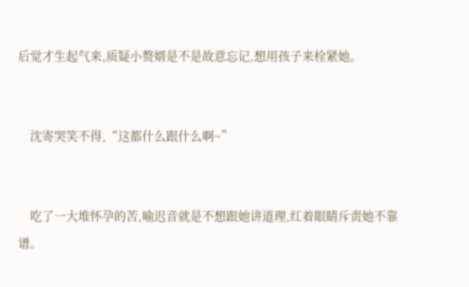后觉才生起气来,质疑小赘婿是不是故意忘记,想用孩子来栓紧她。


    沈寄哭笑不得,“这都什么跟什么啊~”


    吃了一大堆怀孕的苦,喻迟音就是不想跟她讲道理,红着眼睛斥责她不靠谱。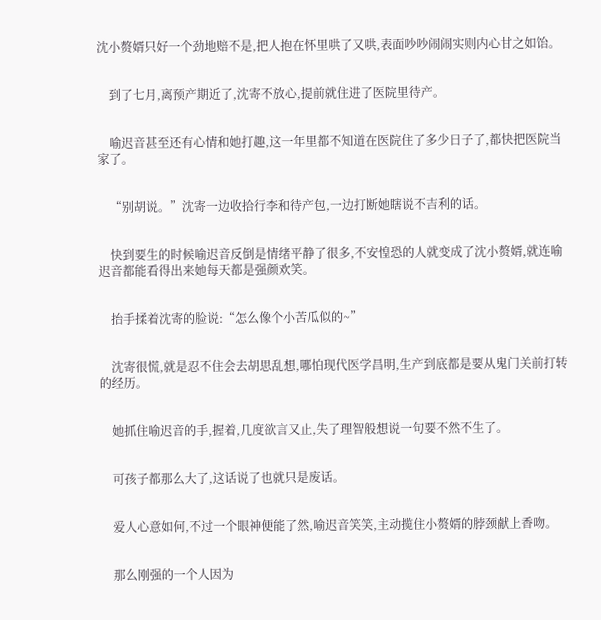沈小赘婿只好一个劲地赔不是,把人抱在怀里哄了又哄,表面吵吵闹闹实则内心甘之如饴。


    到了七月,离预产期近了,沈寄不放心,提前就住进了医院里待产。


    喻迟音甚至还有心情和她打趣,这一年里都不知道在医院住了多少日子了,都快把医院当家了。


    “别胡说。”沈寄一边收拾行李和待产包,一边打断她瞎说不吉利的话。


    快到要生的时候喻迟音反倒是情绪平静了很多,不安惶恐的人就变成了沈小赘婿,就连喻迟音都能看得出来她每天都是强颜欢笑。


    抬手揉着沈寄的脸说:“怎么像个小苦瓜似的~”


    沈寄很慌,就是忍不住会去胡思乱想,哪怕现代医学昌明,生产到底都是要从鬼门关前打转的经历。


    她抓住喻迟音的手,握着,几度欲言又止,失了理智般想说一句要不然不生了。


    可孩子都那么大了,这话说了也就只是废话。


    爱人心意如何,不过一个眼神便能了然,喻迟音笑笑,主动揽住小赘婿的脖颈献上香吻。


    那么刚强的一个人因为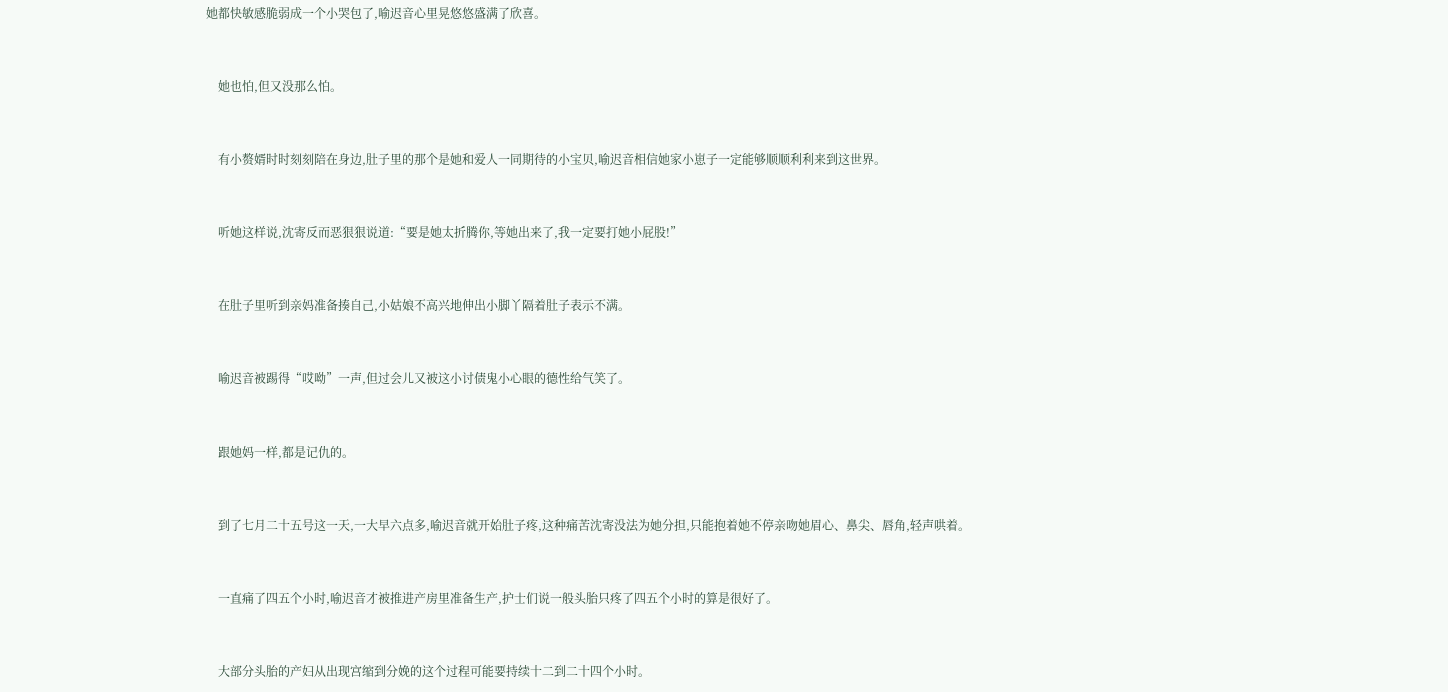她都快敏感脆弱成一个小哭包了,喻迟音心里晃悠悠盛满了欣喜。


    她也怕,但又没那么怕。


    有小赘婿时时刻刻陪在身边,肚子里的那个是她和爱人一同期待的小宝贝,喻迟音相信她家小崽子一定能够顺顺利利来到这世界。


    听她这样说,沈寄反而恶狠狠说道:“要是她太折腾你,等她出来了,我一定要打她小屁股!”


    在肚子里听到亲妈准备揍自己,小姑娘不高兴地伸出小脚丫隔着肚子表示不满。


    喻迟音被踢得“哎呦”一声,但过会儿又被这小讨债鬼小心眼的德性给气笑了。


    跟她妈一样,都是记仇的。


    到了七月二十五号这一天,一大早六点多,喻迟音就开始肚子疼,这种痛苦沈寄没法为她分担,只能抱着她不停亲吻她眉心、鼻尖、唇角,轻声哄着。


    一直痛了四五个小时,喻迟音才被推进产房里准备生产,护士们说一般头胎只疼了四五个小时的算是很好了。


    大部分头胎的产妇从出现宫缩到分娩的这个过程可能要持续十二到二十四个小时。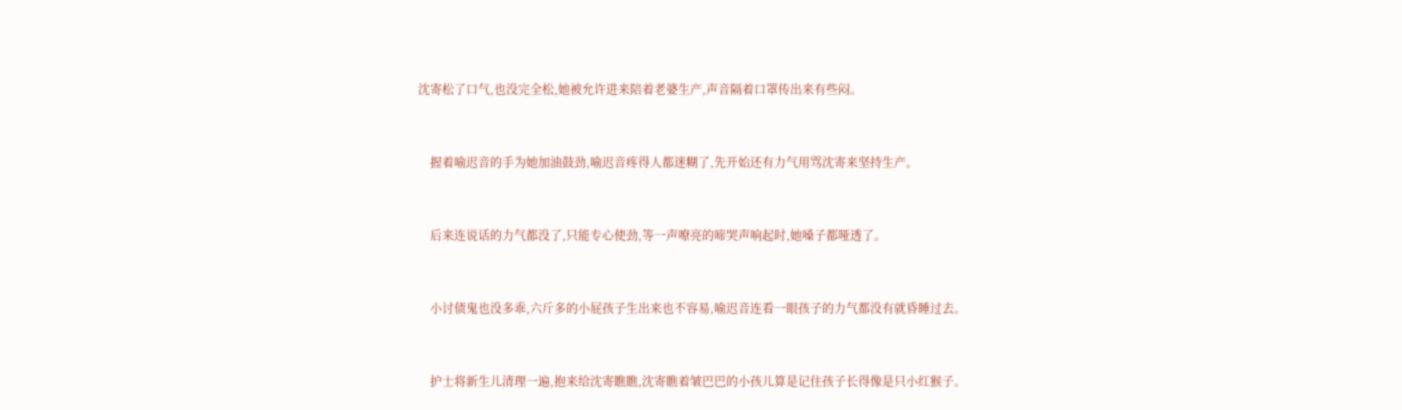沈寄松了口气,也没完全松,她被允许进来陪着老婆生产,声音隔着口罩传出来有些闷。


    握着喻迟音的手为她加油鼓劲,喻迟音疼得人都迷糊了,先开始还有力气用骂沈寄来坚持生产。


    后来连说话的力气都没了,只能专心使劲,等一声嘹亮的啼哭声响起时,她嗓子都哑透了。


    小讨债鬼也没多乖,六斤多的小屁孩子生出来也不容易,喻迟音连看一眼孩子的力气都没有就昏睡过去。


    护士将新生儿清理一遍,抱来给沈寄瞧瞧,沈寄瞧着皱巴巴的小孩儿算是记住孩子长得像是只小红猴子。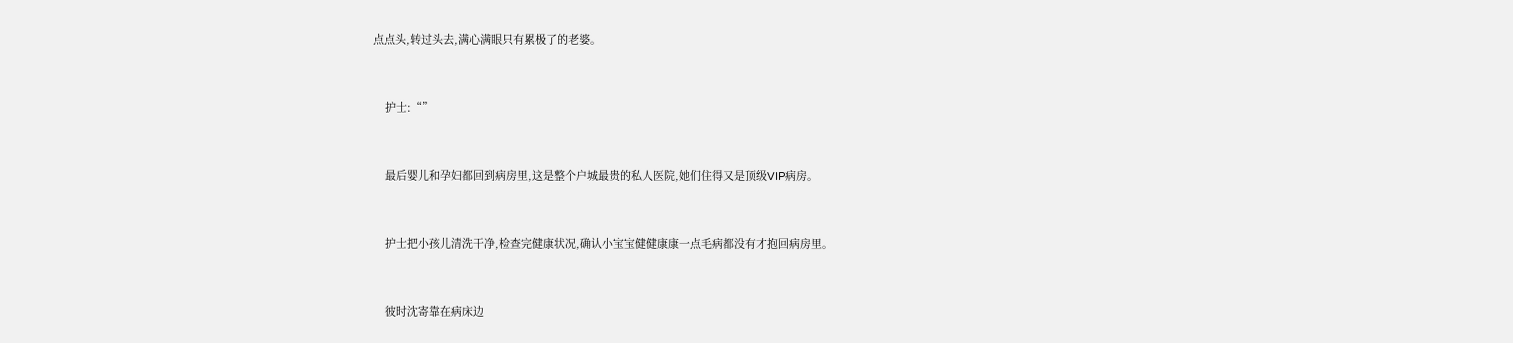点点头,转过头去,满心满眼只有累极了的老婆。


    护士:“”


    最后婴儿和孕妇都回到病房里,这是整个户城最贵的私人医院,她们住得又是顶级VIP病房。


    护士把小孩儿清洗干净,检查完健康状况,确认小宝宝健健康康一点毛病都没有才抱回病房里。


    彼时沈寄靠在病床边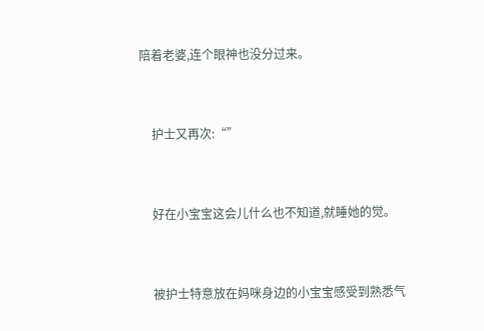陪着老婆,连个眼神也没分过来。


    护士又再次:“”


    好在小宝宝这会儿什么也不知道,就睡她的觉。


    被护士特意放在妈咪身边的小宝宝感受到熟悉气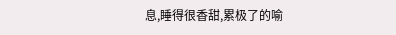息,睡得很香甜,累极了的喻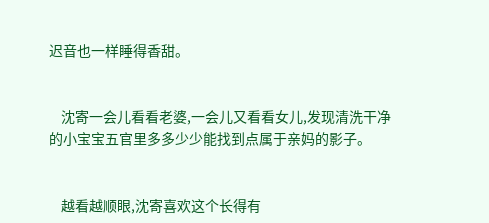迟音也一样睡得香甜。


    沈寄一会儿看看老婆,一会儿又看看女儿,发现清洗干净的小宝宝五官里多多少少能找到点属于亲妈的影子。


    越看越顺眼,沈寄喜欢这个长得有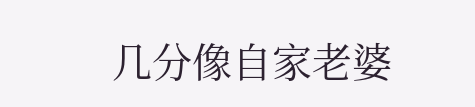几分像自家老婆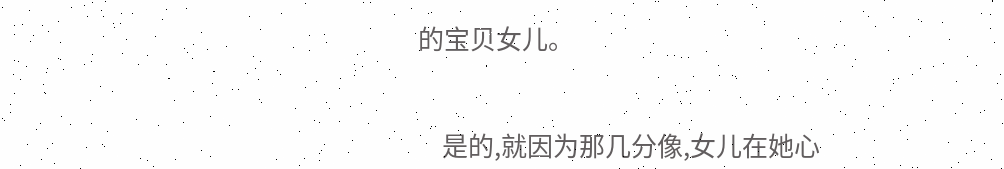的宝贝女儿。


    是的,就因为那几分像,女儿在她心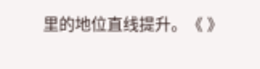里的地位直线提升。《 》